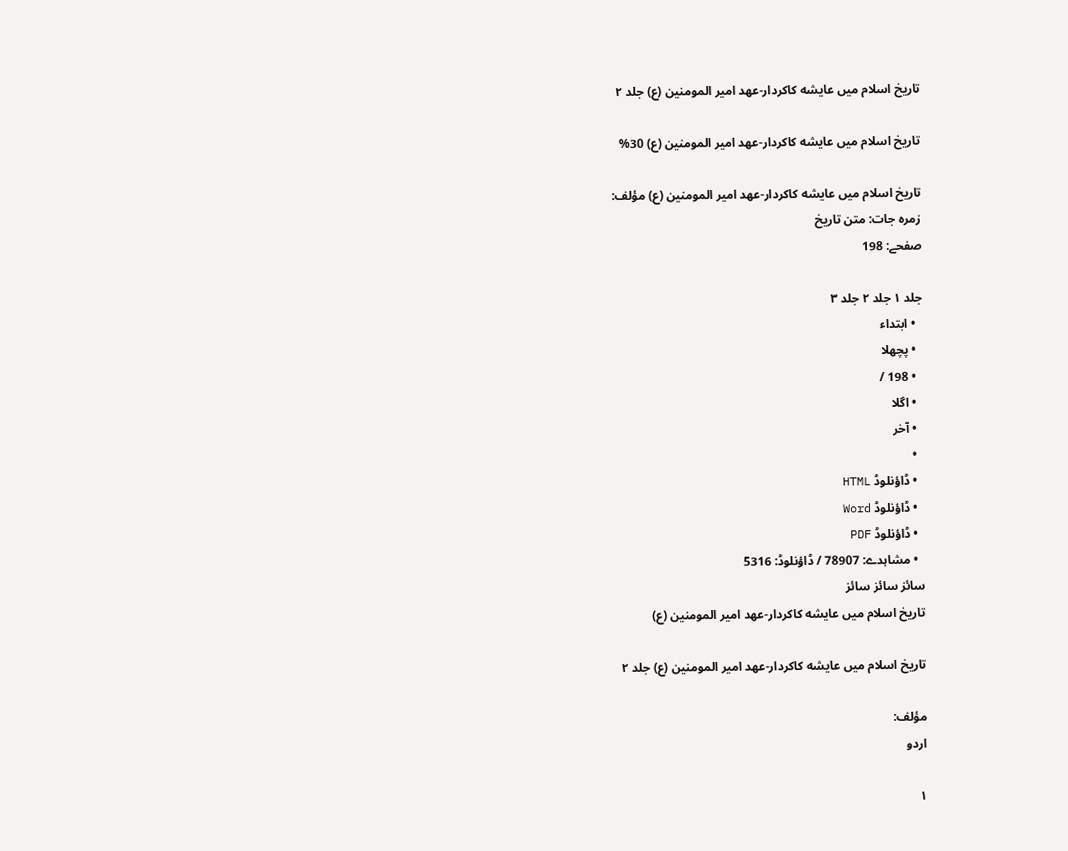تاريخ اسلام ميں عايشه کاکردار-عهد امير المومنين (ع) جلد ۲

تاريخ اسلام ميں عايشه کاکردار-عهد امير المومنين (ع) 30%

تاريخ اسلام ميں عايشه کاکردار-عهد امير المومنين (ع) مؤلف:
زمرہ جات: متن تاریخ
صفحے: 198

جلد ۱ جلد ۲ جلد ۳
  • ابتداء
  • پچھلا
  • 198 /
  • اگلا
  • آخر
  •
  • ڈاؤنلوڈ HTML
  • ڈاؤنلوڈ Word
  • ڈاؤنلوڈ PDF
  • مشاہدے: 78907 / ڈاؤنلوڈ: 5316
سائز سائز سائز
تاريخ اسلام ميں عايشه کاکردار-عهد امير المومنين (ع)

تاريخ اسلام ميں عايشه کاکردار-عهد امير المومنين (ع) جلد ۲

مؤلف:
اردو

۱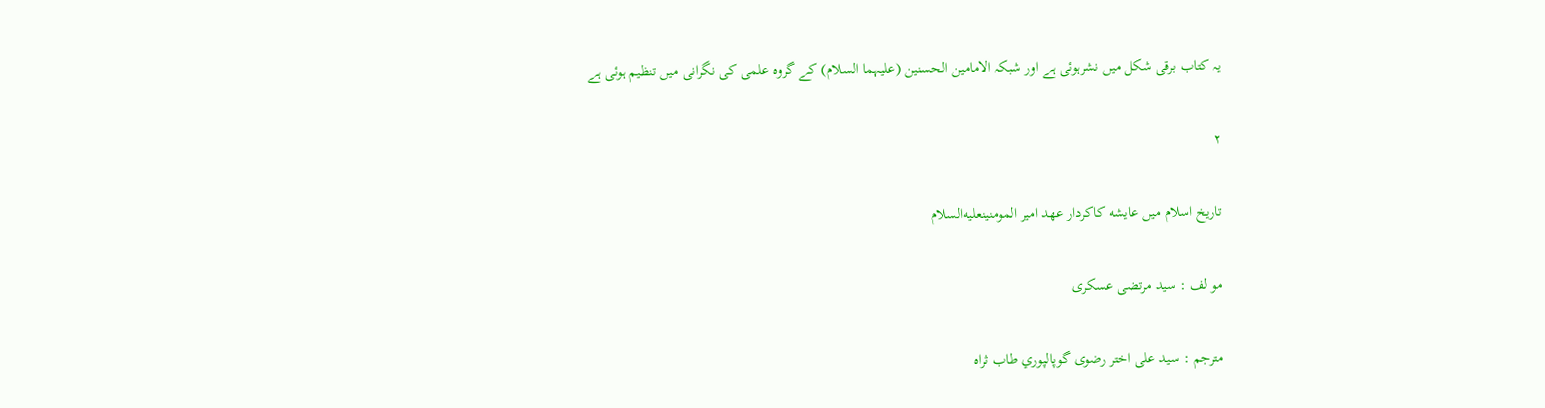یہ کتاب برقی شکل میں نشرہوئی ہے اور شبکہ الامامین الحسنین (علیہما السلام) کے گروہ علمی کی نگرانی میں تنظیم ہوئی ہے

۲

تاريخ اسلام ميں عايشه کاکردار عهد امير المومنينعليه‌السلام

مو لف : سيد مرتضى عسكرى

مترجم : سيد على اختر رضوى گوپالپوري طاب ثراہ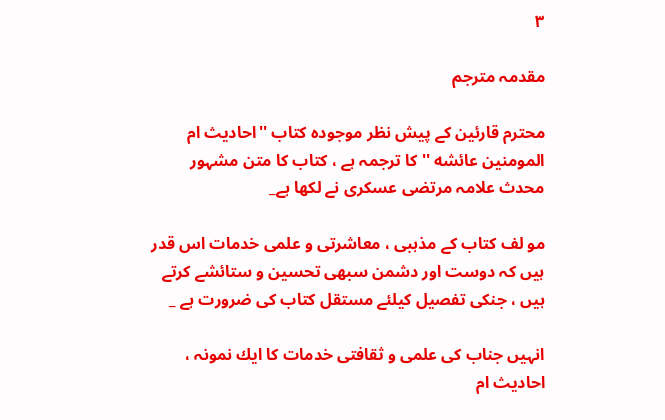۳

مقدمہ مترجم

محترم قارئين كے پيش نظر موجودہ كتاب ''احاديث ام المومنين عائشه '' كا ترجمہ ہے ، كتاب كا متن مشہور محدث علامہ مرتضى عسكرى نے لكھا ہے_

مو لف كتاب كے مذہبى ، معاشرتى و علمى خدمات اس قدر ہيں كہ دوست اور دشمن سبھى تحسين و ستائشے كرتے ہيں ، جنكى تفصيل كيلئے مستقل كتاب كى ضرورت ہے _

انہيں جناب كى علمى و ثقافتى خدمات كا ايك نمونہ ، احاديث ام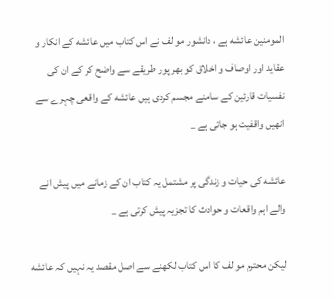المومنين عائشه ہے ، دانشور مو لف نے اس كتاب ميں عائشه كے انكار و عقايد اور اوصاف و اخلاق كو بھر پور طريقے سے واضح كر كے ان كى نفسيات قارئين كے سامنے مجسم كردى ہيں عائشه كے واقعى چہرے سے انھيں واقفيت ہو جاتى ہے _

عائشه كى حيات و زندگى پر مشتمل يہ كتاب ان كے زمانے ميں پيش انے والے اہم واقعات و حوادث كا تجزيہ پيش كرتى ہے _

ليكن محترم مو لف كا اس كتاب لكھنے سے اصل مقصد يہ نہيں كہ عائشه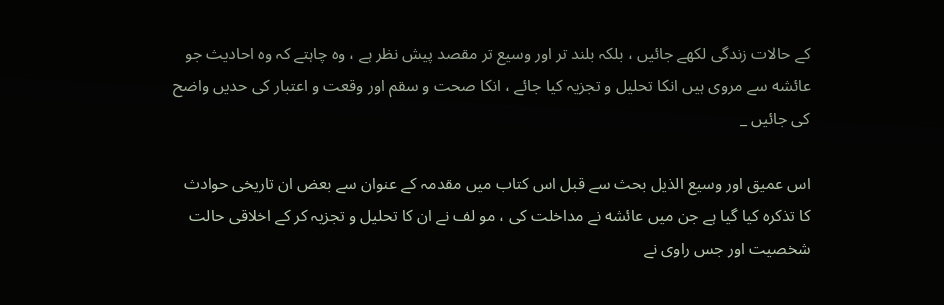كے حالات زندگى لكھے جائيں ، بلكہ بلند تر اور وسيع تر مقصد پيش نظر ہے ، وہ چاہتے كہ وہ احاديث جو عائشه سے مروى ہيں انكا تحليل و تجزيہ كيا جائے ، انكا صحت و سقم اور وقعت و اعتبار كى حديں واضح كى جائيں _

اس عميق اور وسيع الذيل بحث سے قبل اس كتاب ميں مقدمہ كے عنوان سے بعض ان تاريخى حوادث كا تذكرہ كيا گيا ہے جن ميں عائشه نے مداخلت كى ، مو لف نے ان كا تحليل و تجزيہ كر كے اخلاقى حالت شخصيت اور جس راوى نے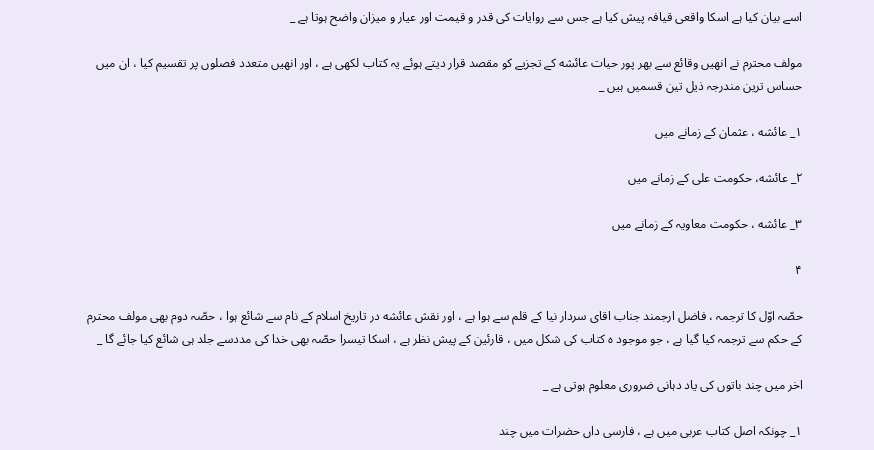اسے بيان كيا ہے اسكا واقعى قيافہ پيش كيا ہے جس سے روايات كى قدر و قيمت اور عيار و ميزان واضح ہوتا ہے _

مولف محترم نے انھيں وقائع سے بھر پور حيات عائشه كے تجزيے كو مقصد قرار ديتے ہوئے يہ كتاب لكھى ہے ، اور انھيں متعدد فصلوں پر تقسيم كيا ، ان ميں حساس ترين مندرجہ ذيل تين قسميں ہيں _

۱_ عائشه ، عثمان كے زمانے ميں

۲_ عائشه، حكومت على كے زمانے ميں

۳_ عائشه ، حكومت معاويہ كے زمانے ميں

۴

حصّہ اوّل كا ترجمہ ، فاضل ارجمند جناب اقاى سردار نيا كے قلم سے ہوا ہے ، اور نقش عائشه در تاريخ اسلام كے نام سے شائع ہوا ، حصّہ دوم بھى مولف محترم كے حكم سے ترجمہ كيا گيا ہے ، جو موجود ہ كتاب كى شكل ميں ، قارئين كے پيش نظر ہے ، اسكا تيسرا حصّہ بھى خدا كى مددسے جلد ہى شائع كيا جائے گا _

اخر ميں چند باتوں كى ياد دہانى ضرورى معلوم ہوتى ہے _

۱_ چونكہ اصل كتاب عربى ميں ہے ، فارسى داں حضرات ميں چند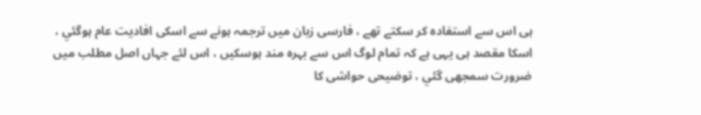ہى اس سے استفادہ كر سكتے تھے ، فارسى زبان ميں ترجمہ ہونے سے اسكى افاديت عام ہوگئي ، اسكا مقصد ہى يہى ہے كہ تمام لوگ اس سے بہرہ مند ہوسكيں ، اس لئے جہاں اصل مطلب ميں ضرورت سمجھى گئي ، توضيحى حواشى كا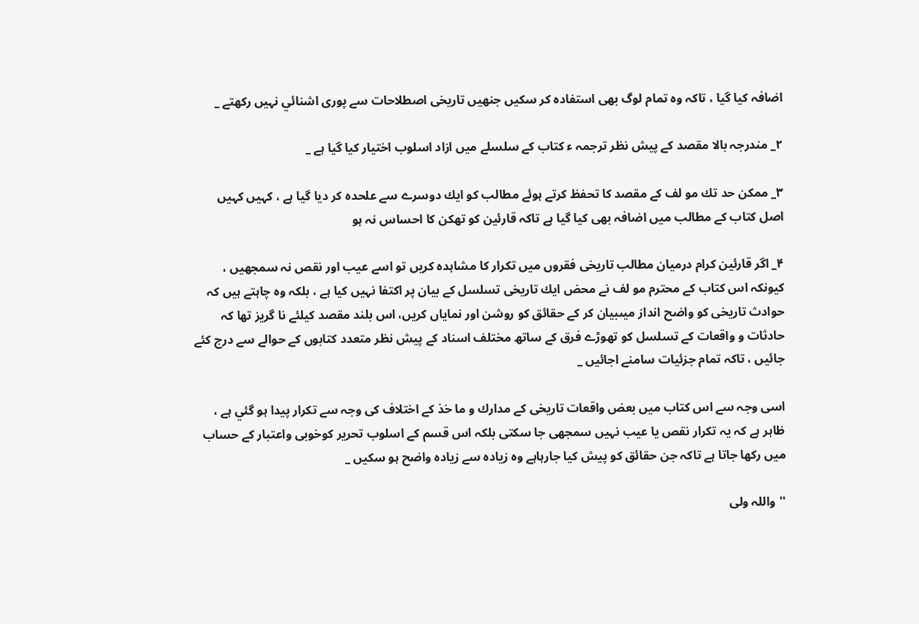اضافہ كيا گيا ، تاكہ وہ تمام لوگ بھى استفادہ كر سكيں جنھيں تاريخى اصطلاحات سے پورى اشنائي نہيں ركھتے _

۲_ مندرجہ بالا مقصد كے پيش نظر ترجمہ ء كتاب كے سلسلے ميں ازاد اسلوب اختيار كيا گيا ہے _

۳_ ممكن حد تك مو لف كے مقصد كا تحفظ كرتے ہوئے مطالب كو ايك دوسرے سے علحدہ كر ديا گيا ہے ، كہيں كہيں اصل كتاب كے مطالب ميں اضافہ بھى كيا گيا ہے تاكہ قارئين كو تھكن كا احساس نہ ہو

۴_ اگر قارئين كرام درميان مطالب تاريخى فقروں ميں تكرار كا مشاہدہ كريں تو اسے عيب اور نقص نہ سمجھيں ، كيونكہ اس كتاب كے محترم مو لف نے محض ايك تاريخى تسلسل كے بيان پر اكتفا نہيں كيا ہے ، بلكہ وہ چاہتے ہيں كہ حوادث تاريخى كو واضح انداز ميںبيان كر كے حقائق كو روشن اور نماياں كريں، اس بلند مقصد كيلئے نا گريز تھا كہ حادثات و واقعات كے تسلسل كو تھوڑے فرق كے ساتھ مختلف اسناد كے پيش نظر متعدد كتابوں كے حوالے سے درج كئے جائيں ، تاكہ تمام جزئيات سامنے اجائيں _

اسى وجہ سے اس كتاب ميں بعض واقعات تاريخى كے مدارك و ما خذ كے اختلاف كى وجہ سے تكرار پيدا ہو گئي ہے ، ظاہر ہے كہ يہ تكرار نقص يا عيب نہيں سمجھى جا سكتى بلكہ اس قسم كے اسلوب تحرير كوخوبى واعتبار كے حساب ميں ركھا جاتا ہے تاكہ جن حقائق كو پيش كيا جارہاہے وہ زيادہ سے زيادہ واضح ہو سكيں _

''واللہ ولى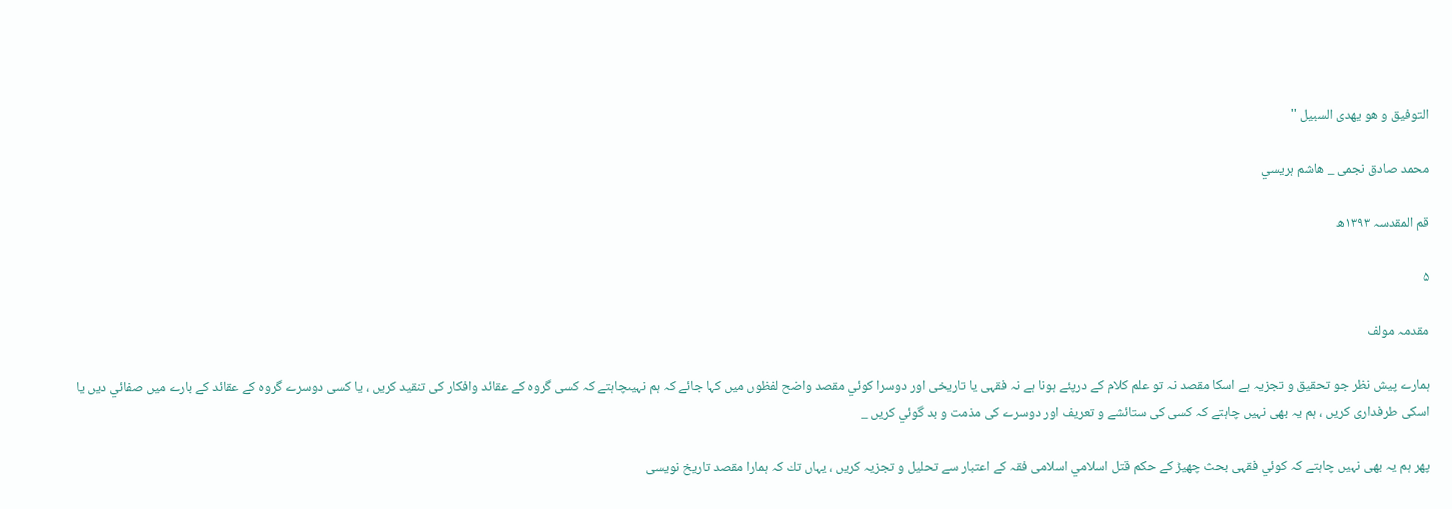التوفيق و ھو يھدى السبيل ''

محمد صادق نجمى _ ھاشم ہريسي

قم المقدسہ ۱۳۹۳ھ

۵

مقدمہ مولف

ہمارے پيش نظر جو تحقيق و تجزيہ ہے اسكا مقصد نہ تو علم كلام كے درپئے ہونا ہے نہ فقہى يا تاريخى اور دوسرا كوئي مقصد واضح لفظوں ميں كہا جائے كہ ہم نہيںچاہتے كہ كسى گروہ كے عقائد وافكار كى تنقيد كريں ، يا كسى دوسرے گروہ كے عقائد كے بارے ميں صفائي ديں يا اسكى طرفدارى كريں ، ہم يہ بھى نہيں چاہتے كہ كسى كى ستائشے و تعريف اور دوسرے كى مذمت و بد گوئي كريں _

پھر ہم يہ بھى نہيں چاہتے كہ كوئي فقہى بحث چھيڑ كے حكم قتل اسلامي اسلامى فقہ كے اعتبار سے تحليل و تجزيہ كريں ، يہاں تك كہ ہمارا مقصد تاريخ نويسى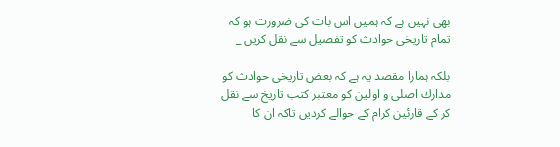بھى نہيں ہے كہ ہميں اس بات كى ضرورت ہو كہ تمام تاريخى حوادث كو تفصيل سے نقل كريں _

بلكہ ہمارا مقصد يہ ہے كہ بعض تاريخى حوادث كو مدارك اصلى و اولين كو معتبر كتب تاريخ سے نقل كر كے قارئين كرام كے حوالے كرديں تاكہ ان كا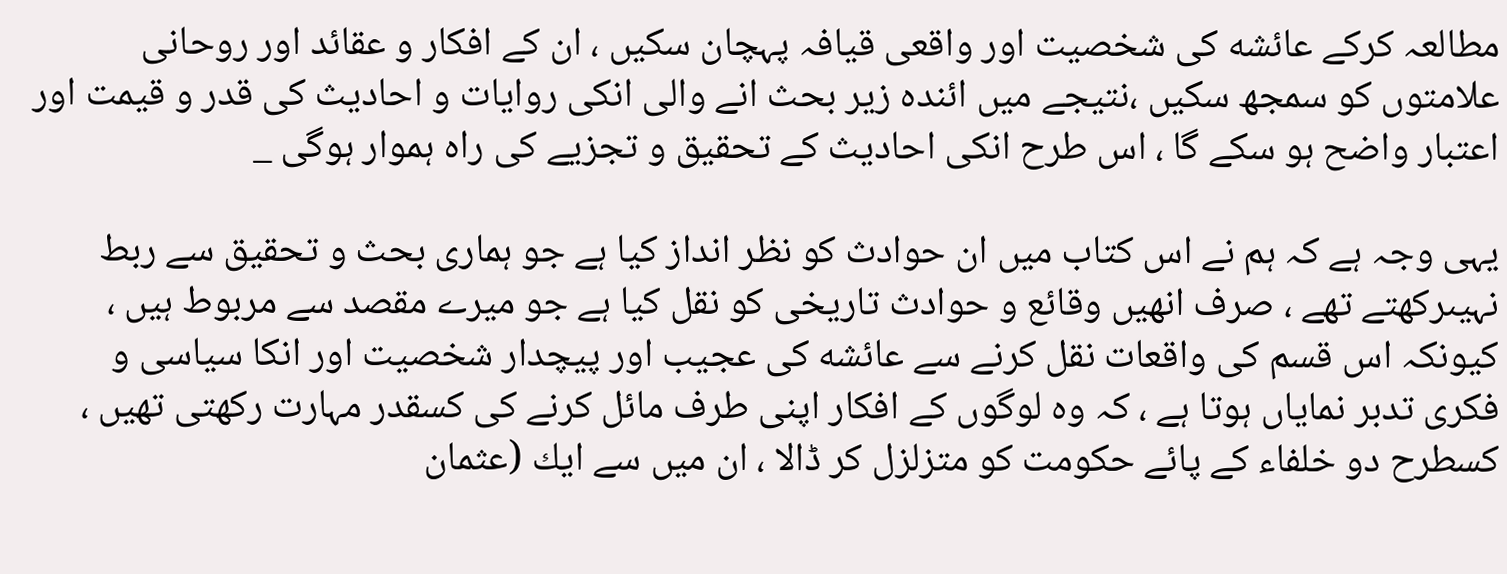مطالعہ كركے عائشه كى شخصيت اور واقعى قيافہ پہچان سكيں ، ان كے افكار و عقائد اور روحانى علامتوں كو سمجھ سكيں ،نتيجے ميں ائندہ زير بحث انے والى انكى روايات و احاديث كى قدر و قيمت اور اعتبار واضح ہو سكے گا ، اس طرح انكى احاديث كے تحقيق و تجزيے كى راہ ہموار ہوگى _

يہى وجہ ہے كہ ہم نے اس كتاب ميں ان حوادث كو نظر انداز كيا ہے جو ہمارى بحث و تحقيق سے ربط نہيںركھتے تھے ، صرف انھيں وقائع و حوادث تاريخى كو نقل كيا ہے جو ميرے مقصد سے مربوط ہيں ، كيونكہ اس قسم كى واقعات نقل كرنے سے عائشه كى عجيب اور پيچدار شخصيت اور انكا سياسى و فكرى تدبر نماياں ہوتا ہے ، كہ وہ لوگوں كے افكار اپنى طرف مائل كرنے كى كسقدر مہارت ركھتى تھيں ، كسطرح دو خلفاء كے پائے حكومت كو متزلزل كر ڈالا ، ان ميں سے ايك (عثمان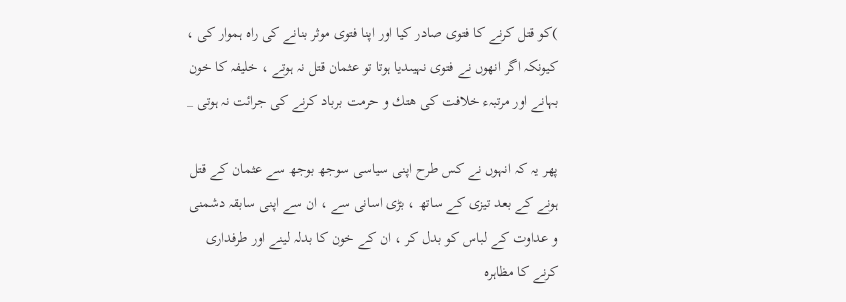)كو قتل كرنے كا فتوى صادر كيا اور اپنا فتوى موثر بنانے كى راہ ہموار كى ، كيونكہ اگر انھوں نے فتوى نہيںديا ہوتا تو عثمان قتل نہ ہوتے ، خليفہ كا خون بہانے اور مرتبہء خلافت كى ھتك و حرمت برباد كرنے كى جرائت نہ ہوتى _

پھر يہ كہ انہوں نے كس طرح اپنى سياسى سوجھ بوجھ سے عثمان كے قتل ہونے كے بعد تيزى كے ساتھ ، بڑى اسانى سے ، ان سے اپنى سابقہ دشمنى و عداوت كے لباس كو بدل كر ، ان كے خون كا بدلہ لينے اور طرفدارى كرنے كا مظاہرہ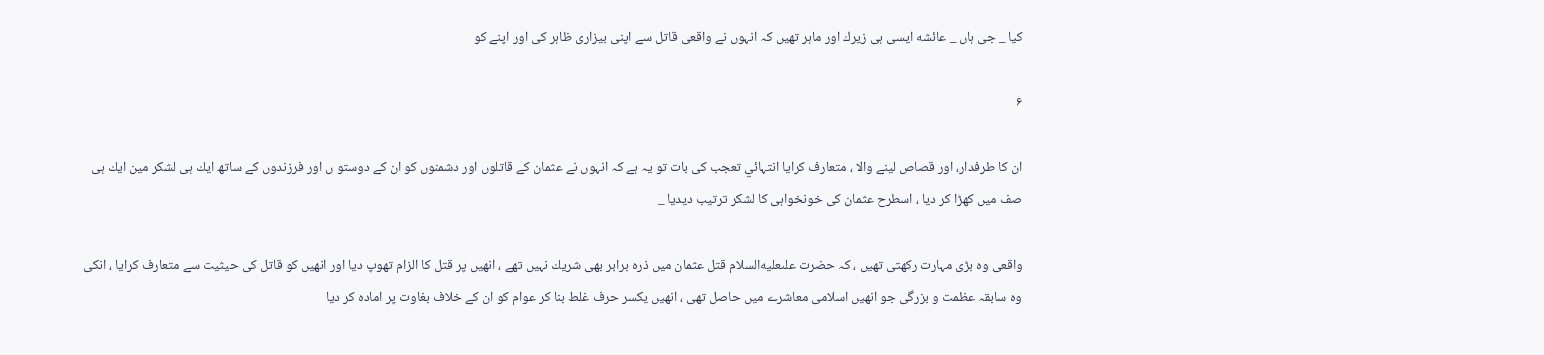كيا _ جى ہاں _ عائشه ايسى ہى زيرك اور ماہر تھيں كہ انہوں نے واقعى قاتل سے اپنى بيزارى ظاہر كى اور اپنے كو

۶

ان كا طرفدار، اور قصاص لينے والا ، متعارف كرايا انتہائي تعجب كى بات تو يہ ہے كہ انہوں نے عثمان كے قاتلوں اور دشمنوں كو ان كے دوستو ں اور فرزندوں كے ساتھ ايك ہى لشكر مين ايك ہى صف ميں كھڑا كر ديا ، اسطرح عثمان كى خونخواہى كا لشكر ترتيب ديديا _

واقعى وہ بڑى مہارت ركھتى تھيں ، كہ حضرت علىعليه‌السلام قتل عثمان ميں ذرہ برابر بھى شريك نہيں تھے ، انھيں پر قتل كا الزام تھوپ ديا اور انھيں كو قاتل كى حيثيت سے متعارف كرايا ، انكى وہ سابقہ عظمت و بزرگى جو انھيں اسلامى معاشرے ميں حاصل تھى ، انھيں يكسر حرف غلط بنا كر عوام كو ان كے خلاف بغاوت پر امادہ كر ديا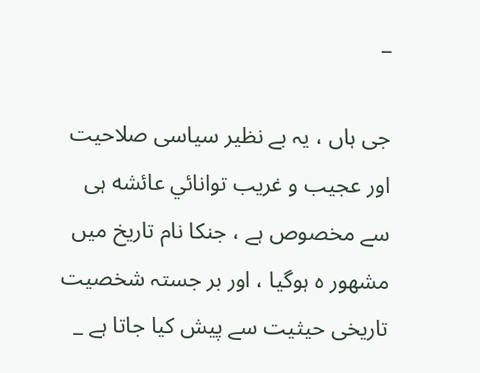_

جى ہاں ، يہ بے نظير سياسى صلاحيت اور عجيب و غريب توانائي عائشه ہى سے مخصوص ہے ، جنكا نام تاريخ ميں مشھور ہ ہوگيا ، اور بر جستہ شخصيت تاريخى حيثيت سے پيش كيا جاتا ہے _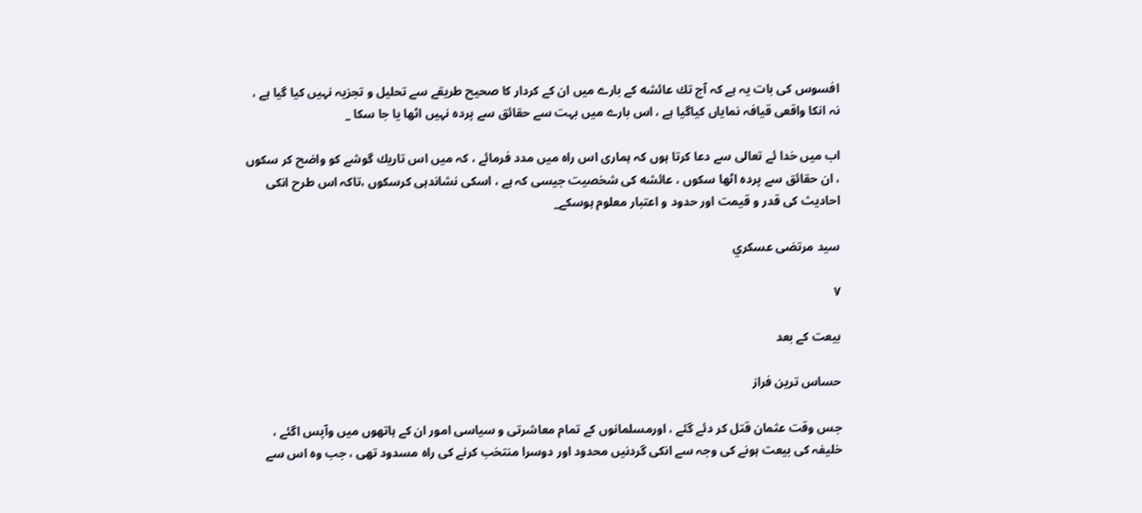افسوس كى بات يہ ہے كہ آج تك عائشه كے بارے ميں ان كے كردار كا صحيح طريقے سے تحليل و تجزيہ نہيں كيا گيا ہے ، نہ انكا واقعى قيافہ نماياں كياگيا ہے ، اس بارے ميں بہت سے حقائق سے پردہ نہيں اٹھا يا جا سكا _

اب ميں خدا ئے تعالى سے دعا كرتا ہوں كہ ہمارى اس راہ ميں مدد فرمائے ، كہ ميں اس تاريك گوشے كو واضح كر سكوں ، ان حقائق سے پردہ اٹھا سكوں ، عائشه كى شخصيت جيسى كہ ہے ، اسكى نشاندہى كرسكوں ،تاكہ اس طرح انكى احاديث كى قدر و قيمت اور حدود و اعتبار معلوم ہوسكے_

سيد مرتضى عسكري

۷

بيعت كے بعد

حساس ترين فراز

جس وقت عثمان قتل كر دئے گئے ، اورمسلمانوں كے تمام معاشرتى و سياسى امور ان كے ہاتھوں ميں وآپس اگئے ، خليفہ كى بيعت ہونے كى وجہ سے انكى گردنيں محدود اور دوسرا منتخب كرنے كى راہ مسدود تھى ، جب وہ اس سے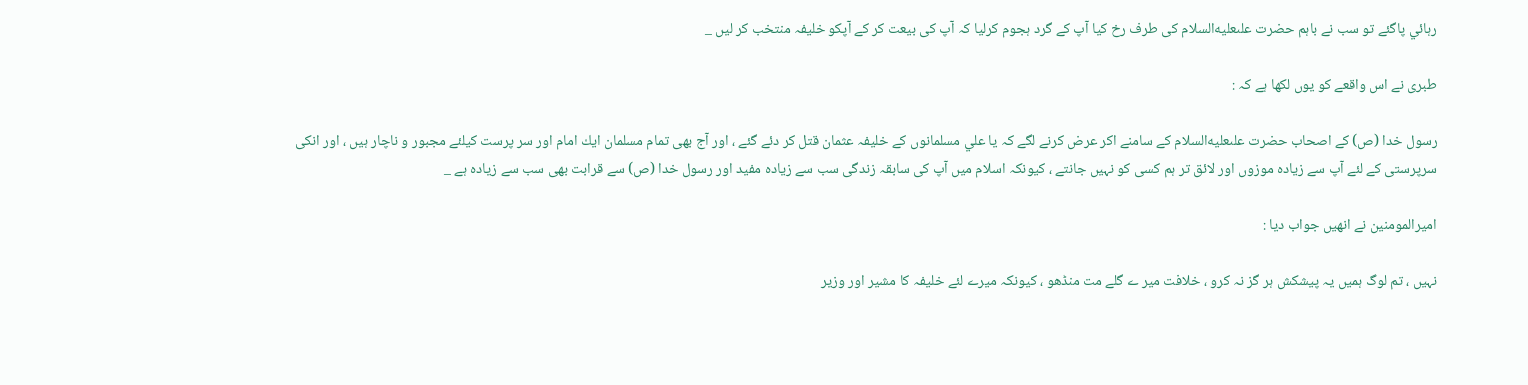رہائي پاگئے تو سب نے باہم حضرت علىعليه‌السلام كى طرف رخ كيا آپ كے گرد ہجوم كرليا كہ آپ كى بيعت كر كے آپكو خليفہ منتخب كر ليں _

طبرى نے اس واقعے كو يوں لكھا ہے كہ :

رسول خدا (ص) كے اصحاب حضرت علىعليه‌السلام كے سامنے اكر عرض كرنے لگے كہ يا علي مسلمانوں كے خليفہ عثمان قتل كر دئے گئے ، اور آج بھى تمام مسلمان ايك امام اور سر پرست كيلئے مجبور و ناچار ہيں ، اور انكى سرپرستى كے لئے آپ سے زيادہ موزوں اور لائق تر ہم كسى كو نہيں جانتے ، كيونكہ اسلام ميں آپ كى سابقہ زندگى سب سے زيادہ مفيد اور رسول خدا (ص) سے قرابت بھى سب سے زيادہ ہے _

اميرالمومنين نے انھيں جواب ديا :

نہيں ، تم لوگ ہميں يہ پيشكش ہر گز نہ كرو ، خلافت مير ے گلے مت منڈھو ، كيونكہ ميرے لئے خليفہ كا مشير اور وزير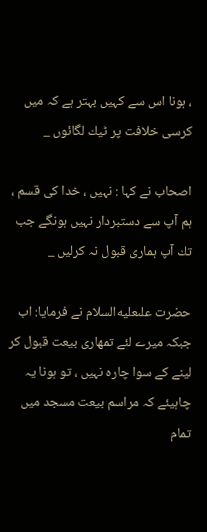، ہونا اس سے كہيں بہتر ہے كہ ميں كرسى خلافت پر ٹيك لگائوں _

اصحاب نے كہا : نہيں ، خدا كى قسم ، ہم آپ سے دستبردار نہيں ہونگے جب تك آپ ہمارى قبول نہ كرليں _

حضرت علىعليه‌السلام نے فرمايا: اب جبكہ ميرے لئے تمھارى بيعت قبول كر لينے كے سوا چارہ نہيں ، تو ہونا يہ چاہيئے كہ مراسم بيعت مسجد ميں تمام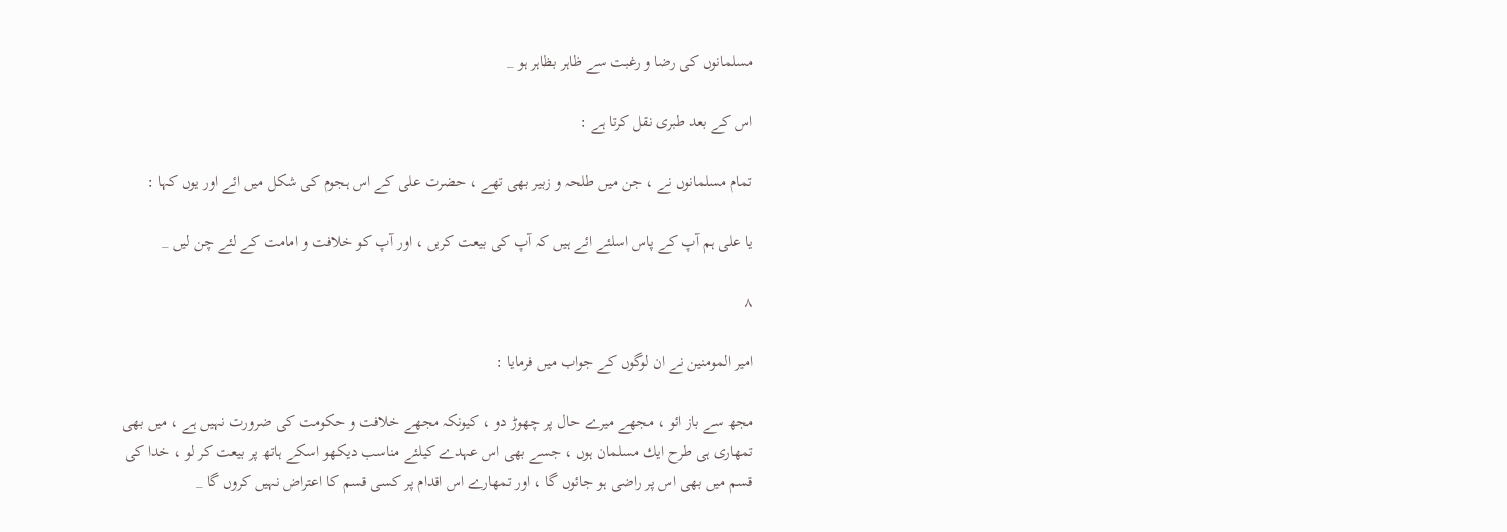مسلمانوں كى رضا و رغبت سے ظاہر بظاہر ہو _

اس كے بعد طبرى نقل كرتا ہے :

تمام مسلمانوں نے ، جن ميں طلحہ و زبير بھى تھے ، حضرت على كے اس ہجوم كى شكل ميں ائے اور يوں كہا :

يا على ہم آپ كے پاس اسلئے ائے ہيں كہ آپ كى بيعت كريں ، اور آپ كو خلافت و امامت كے لئے چن ليں _

۸

امير المومنين نے ان لوگوں كے جواب ميں فرمايا :

مجھ سے باز ائو ، مجھے ميرے حال پر چھوڑ دو ، كيونكہ مجھے خلافت و حكومت كى ضرورت نہيں ہے ، ميں بھى تمھارى ہى طرح ايك مسلمان ہوں ، جسے بھى اس عہدے كيلئے مناسب ديكھو اسكے ہاتھ پر بيعت كر لو ، خدا كى قسم ميں بھى اس پر راضى ہو جائوں گا ، اور تمھارے اس اقدام پر كسى قسم كا اعتراض نہيں كروں گا _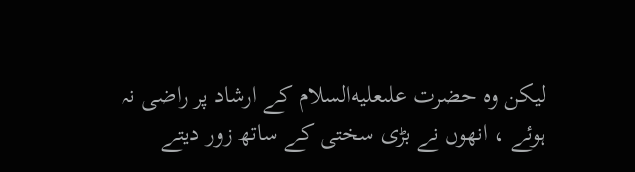ليكن وہ حضرت علىعليه‌السلام كے ارشاد پر راضى نہ ہوئے ، انھوں نے بڑى سختى كے ساتھ زور ديتے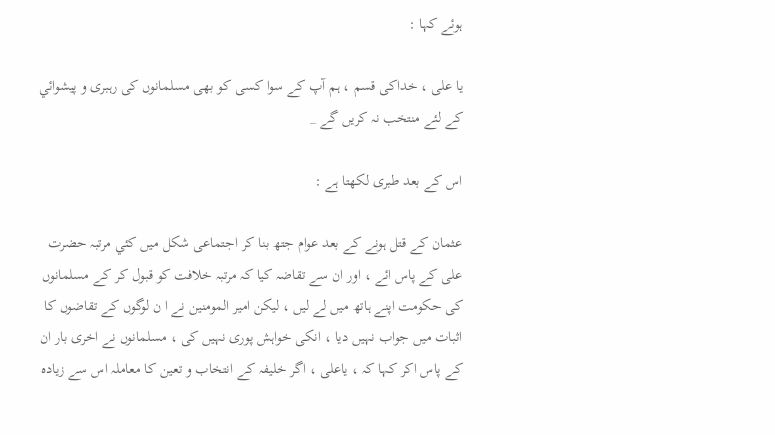ہوئے كہا :

يا على ، خداكى قسم ، ہم آپ كے سوا كسى كو بھى مسلمانوں كى رہبرى و پيشوائي كے لئے منتخب نہ كريں گے _

اس كے بعد طبرى لكھتا ہے :

عثمان كے قتل ہونے كے بعد عوام جتھ بنا كر اجتماعى شكل ميں كئي مرتبہ حضرت على كے پاس ائے ، اور ان سے تقاضہ كيا كہ مرتبہ خلافت كو قبول كر كے مسلمانوں كى حكومت اپنے ہاتھ ميں لے ليں ، ليكن امير المومنين نے ا ن لوگوں كے تقاضوں كا اثبات ميں جواب نہيں ديا ، انكى خواہش پورى نہيں كى ، مسلمانوں نے اخرى بار ان كے پاس اكر كہا كہ ، ياعلى ، اگر خليفہ كے انتخاب و تعين كا معاملہ اس سے زيادہ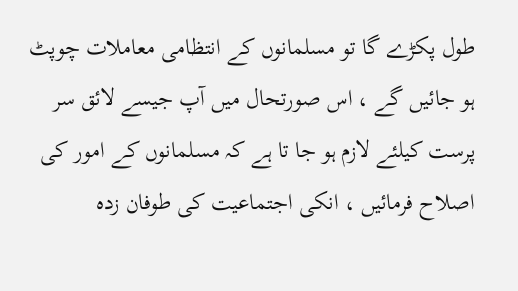طول پكڑے گا تو مسلمانوں كے انتظامى معاملات چوپٹ ہو جائيں گے ، اس صورتحال ميں آپ جيسے لائق سر پرست كيلئے لازم ہو جا تا ہے كہ مسلمانوں كے امور كى اصلاح فرمائيں ، انكى اجتماعيت كى طوفان زدہ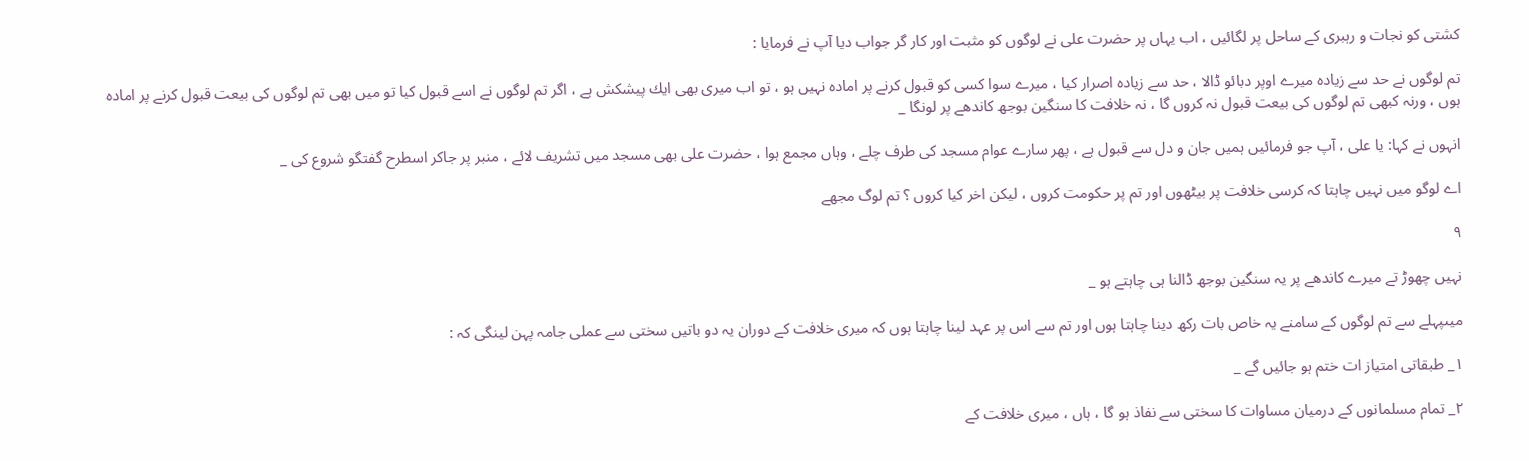كشتى كو نجات و رہبرى كے ساحل پر لگائيں ، اب يہاں پر حضرت على نے لوگوں كو مثبت اور كار گر جواب ديا آپ نے فرمايا :

تم لوگوں نے حد سے زيادہ ميرے اوپر دبائو ڈالا ، حد سے زيادہ اصرار كيا ، ميرے سوا كسى كو قبول كرنے پر امادہ نہيں ہو ، تو اب ميرى بھى ايك پيشكش ہے ، اگر تم لوگوں نے اسے قبول كيا تو ميں بھى تم لوگوں كى بيعت قبول كرنے پر امادہ ہوں ، ورنہ كبھى تم لوگوں كى بيعت قبول نہ كروں گا ، نہ خلافت كا سنگين بوجھ كاندھے پر لونگا _

انہوں نے كہا: يا على ، آپ جو فرمائيں ہميں جان و دل سے قبول ہے ، پھر سارے عوام مسجد كى طرف چلے ، وہاں مجمع ہوا ، حضرت على بھى مسجد ميں تشريف لائے ، منبر پر جاكر اسطرح گفتگو شروع كى _

اے لوگو ميں نہيں چاہتا كہ كرسى خلافت پر بيٹھوں اور تم پر حكومت كروں ، ليكن اخر كيا كروں ؟ تم لوگ مجھے

۹

نہيں چھوڑ تے ميرے كاندھے پر يہ سنگين بوجھ ڈالنا ہى چاہتے ہو _

ميںپہلے سے تم لوگوں كے سامنے يہ خاص بات ركھ دينا چاہتا ہوں اور تم سے اس پر عہد لينا چاہتا ہوں كہ ميرى خلافت كے دوران يہ دو باتيں سختى سے عملى جامہ پہن لينگى كہ :

۱_ طبقاتى امتياز ات ختم ہو جائيں گے _

۲_ تمام مسلمانوں كے درميان مساوات كا سختى سے نفاذ ہو گا ، ہاں ، ميرى خلافت كے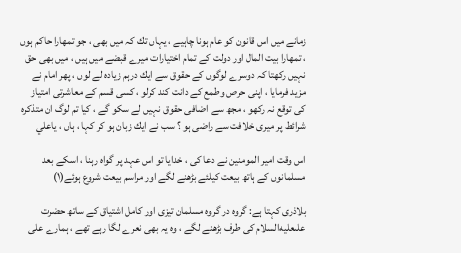زمانے ميں اس قانون كو عام ہونا چاہيے ، يہاں تك كہ ميں بھى ، جو تمھارا حاكم ہوں ، تمھارا بيت المال اور دولت كے تمام اختيارات ميرے قبضے ميں ہيں ، ميں بھى حق نہيں ركھتا كہ دوسرے لوگوں كے حقوق سے ايك درہم زيادہ لے لوں ، پھر امام نے مزيد فرمايا ، اپنى حرص وطمع كے دانت كند كرلو ، كسى قسم كے معاشرتى امتياز كى توقع نہ ركھو ، مجھ سے اضافى حقوق نہيں لے سكو گے ، كيا تم لوگ ان متذكرہ شرائط پر ميرى خلافت سے راضى ہو ؟ سب نے ايك زبان ہو كر كہا ، ہاں ، ياعلي

اس وقت امير المومنين نے دعا كى ، خدايا تو اس عہد پر گواہ رہنا ، اسكے بعد مسلمانوں كے ہاتھ بيعت كيلئے بڑھنے لگے اور مراسم بيعت شروع ہوئے(۱)

بلاذرى كہتا ہے: گروہ در گروہ مسلمان تيزى اور كامل اشتياق كے ساتھ حضرت علىعليه‌السلام كى طرف بڑھنے لگے ، وہ يہ بھى نعرے لگا رہے تھے ، ہمارے على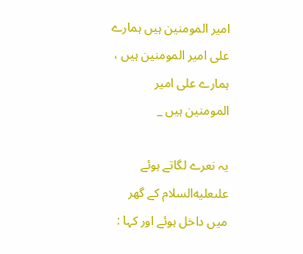امير المومنين ہيں ہمارے على امير المومنين ہيں ، ہمارے على امير المومنين ہيں _

يہ نعرے لگاتے ہوئے علىعليه‌السلام كے گھر ميں داخل ہوئے اور كہا :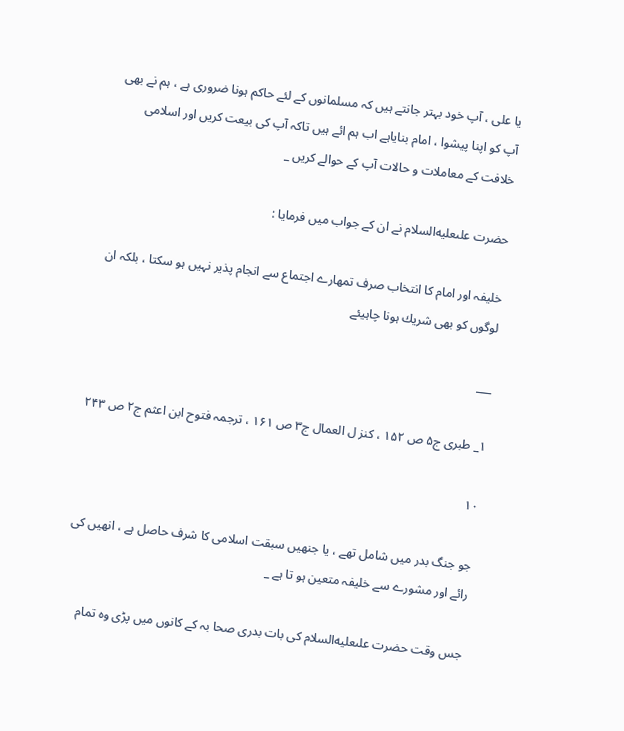يا على ، آپ خود بہتر جانتے ہيں كہ مسلمانوں كے لئے حاكم ہونا ضرورى ہے ، ہم نے بھى آپ كو اپنا پيشوا ، امام بناياہے اب ہم ائے ہيں تاكہ آپ كى بيعت كريں اور اسلامى خلافت كے معاملات و حالات آپ كے حوالے كريں _

حضرت علىعليه‌السلام نے ان كے جواب ميں فرمايا :

خليفہ اور امام كا انتخاب صرف تمھارے اجتماع سے انجام پذير نہيں ہو سكتا ، بلكہ ان لوگوں كو بھى شريك ہونا چاہيئے

___

۱_ طبرى ج۵ ص ۱۵۲ ، كنز ل العمال ج۳ ص ۱۶۱ ، ترجمہ فتوح ابن اعثم ج۲ ص ۲۴۳

۱۰

جو جنگ بدر ميں شامل تھے ، يا جنھيں سبقت اسلامى كا شرف حاصل ہے ، انھيں كى رائے اور مشورے سے خليفہ متعين ہو تا ہے _

جس وقت حضرت علىعليه‌السلام كى بات بدرى صحا بہ كے كانوں ميں پڑى وہ تمام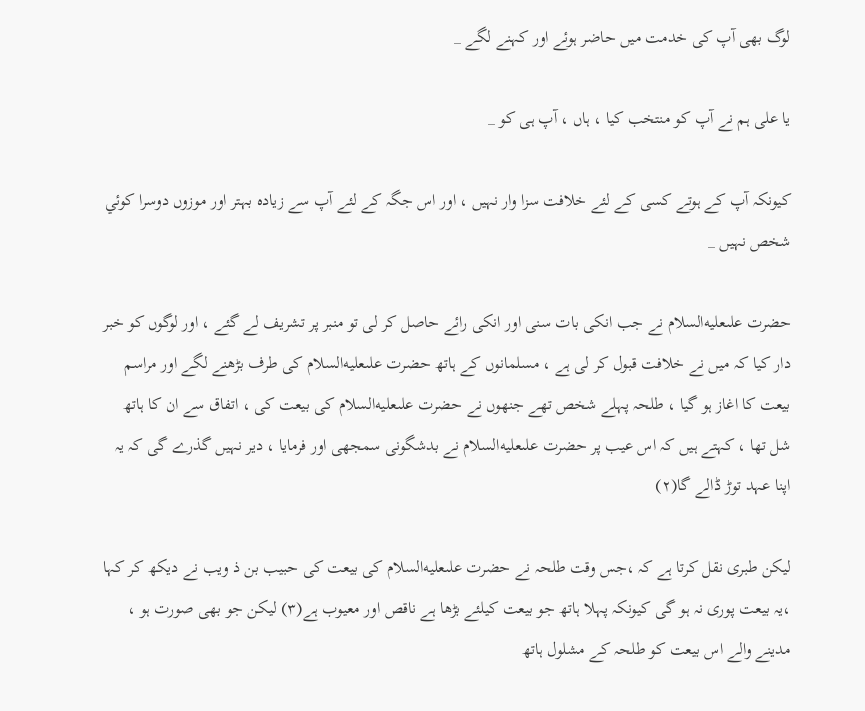لوگ بھى آپ كى خدمت ميں حاضر ہوئے اور كہنے لگے _

يا على ہم نے آپ كو منتخب كيا ، ہاں ، آپ ہى كو _

كيونكہ آپ كے ہوتے كسى كے لئے خلافت سزا وار نہيں ، اور اس جگہ كے لئے آپ سے زيادہ بہتر اور موزوں دوسرا كوئي شخص نہيں _

حضرت علىعليه‌السلام نے جب انكى بات سنى اور انكى رائے حاصل كر لى تو منبر پر تشريف لے گئے ، اور لوگوں كو خبر دار كيا كہ ميں نے خلافت قبول كر لى ہے ، مسلمانوں كے ہاتھ حضرت علىعليه‌السلام كى طرف بڑھنے لگے اور مراسم بيعت كا اغاز ہو گيا ، طلحہ پہلے شخص تھے جنھوں نے حضرت علىعليه‌السلام كى بيعت كى ، اتفاق سے ان كا ہاتھ شل تھا ، كہتے ہيں كہ اس عيب پر حضرت علىعليه‌السلام نے بدشگونى سمجھى اور فرمايا ، دير نہيں گذرے گى كہ يہ اپنا عہد توڑ ڈالے گا(۲)

ليكن طبرى نقل كرتا ہے كہ ،جس وقت طلحہ نے حضرت علىعليه‌السلام كى بيعت كى حبيب بن ذ ويب نے ديكھ كر كہا ،يہ بيعت پورى نہ ہو گى كيونكہ پہلا ہاتھ جو بيعت كيلئے بڑھا ہے ناقص اور معيوب ہے(۳) ليكن جو بھى صورت ہو ، مدينے والے اس بيعت كو طلحہ كے مشلول ہاتھ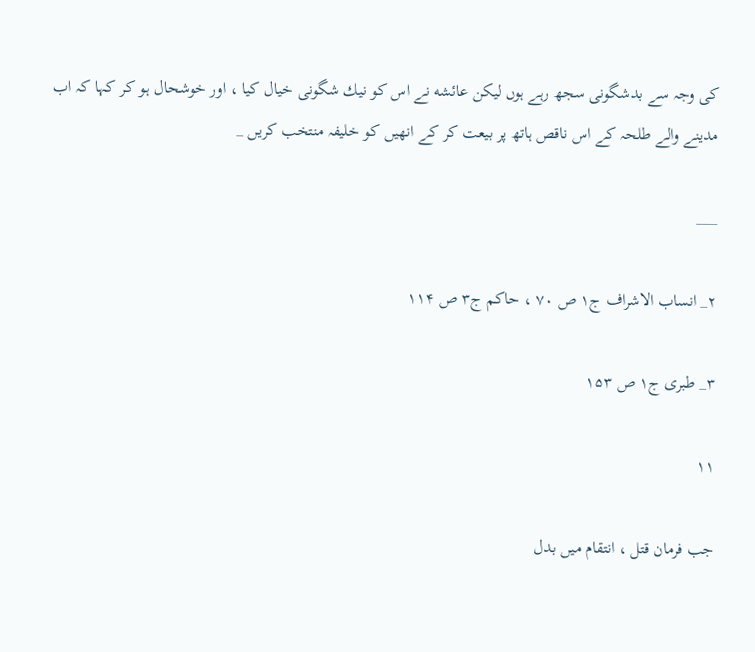كى وجہ سے بدشگونى سجھ رہے ہوں ليكن عائشه نے اس كو نيك شگونى خيال كيا ، اور خوشحال ہو كر كہا كہ اب مدينے والے طلحہ كے اس ناقص ہاتھ پر بيعت كر كے انھيں كو خليفہ منتخب كريں _

___

۲_ انساب الاشراف ج۱ ص ۷۰ ، حاكم ج۳ ص ۱۱۴

۳_ طبرى ج۱ ص ۱۵۳

۱۱

جب فرمان قتل ، انتقام ميں بدل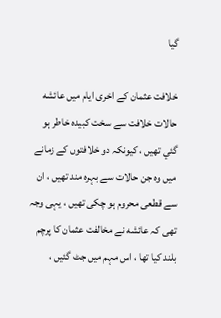گيا

خلافت عثمان كے اخرى ايام ميں عائشه حالات خلافت سے سخت كبيدہ خاطر ہو گئي تھيں ، كيونكہ دو خلافتوں كے زمانے ميں وہ جن حالات سے بہرہ مند تھيں ، ان سے قطعى محروم ہو چكى تھيں ، يہى وجہ تھى كہ عائشه نے مخالفت عثمان كا پرچم بلند كيا تھا ، اس مہم ميں جٹ گئيں ،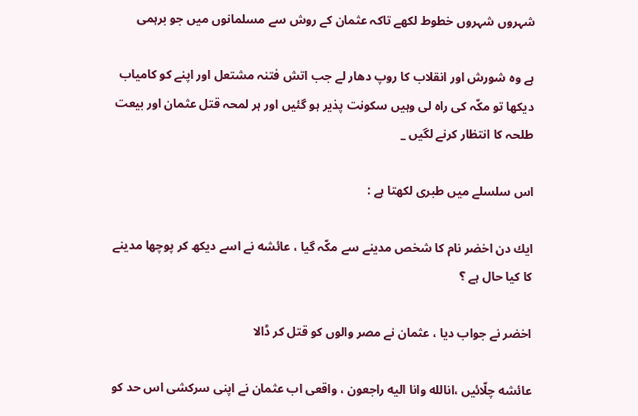شہروں شہروں خطوط لكھے تاكہ عثمان كے روش سے مسلمانوں ميں جو برہمى

ہے وہ شورش اور انقلاب كا روپ دھار لے جب اتش فتنہ مشتعل اور اپنے كو كامياب ديكھا تو مكّہ كى راہ لى وہيں سكونت پذير ہو گئيں اور ہر لمحہ قتل عثمان اور بيعت طلحہ كا انتظار كرنے لگيں _

اس سلسلے ميں طبرى لكھتا ہے :

ايك دن اخضر نام كا شخص مدينے سے مكّہ گيا ، عائشه نے اسے ديكھ كر پوچھا مدينے كا كيا حال ہے ؟

اخضر نے جواب ديا ، عثمان نے مصر والوں كو قتل كر ڈالا

عائشه چلّائيں ،انالله وانا اليه راجعون ، واقعى اب عثمان نے اپنى سركشى اس حد كو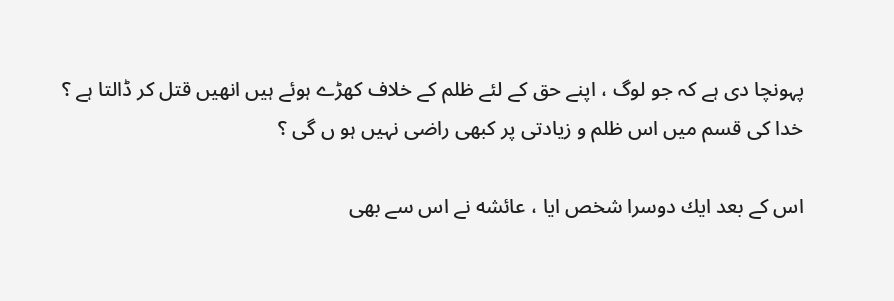پہونچا دى ہے كہ جو لوگ ، اپنے حق كے لئے ظلم كے خلاف كھڑے ہوئے ہيں انھيں قتل كر ڈالتا ہے ؟ خدا كى قسم ميں اس ظلم و زيادتى پر كبھى راضى نہيں ہو ں گى ؟

اس كے بعد ايك دوسرا شخص ايا ، عائشه نے اس سے بھى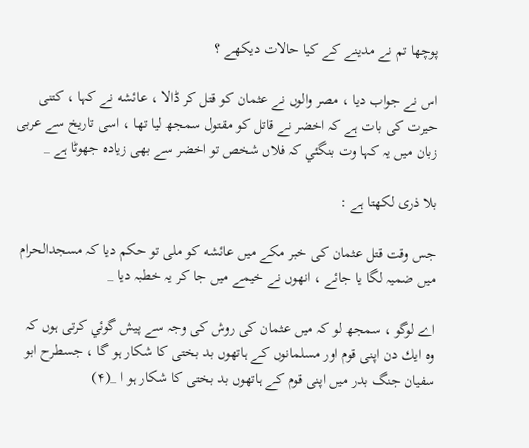پوچھا تم نے مدينے كے كيا حالات ديكھے ؟

اس نے جواب ديا ، مصر والوں نے عثمان كو قتل كر ڈالا ، عائشه نے كہا ، كتنى حيرت كى بات ہے كہ اخضر نے قاتل كو مقتول سمجھ ليا تھا ، اسى تاريخ سے عربى زبان ميں يہ كہا وت بنگئي كہ فلاں شخص تو اخضر سے بھى زيادہ جھوٹا ہے _

بلا ذرى لكھتا ہے :

جس وقت قتل عثمان كى خبر مكے ميں عائشه كو ملى تو حكم ديا كہ مسجدالحرام ميں ضميہ لگا يا جائے ، انھوں نے خيمے ميں جا كر يہ خطبہ ديا _

اے لوگو ، سمجھ لو كہ ميں عثمان كى روش كى وجہ سے پيش گوئي كرتى ہوں كہ وہ ايك دن اپنى قوم اور مسلمانوں كے ہاتھوں بد بختى كا شكار ہو گا ، جسطرح ابو سفيان جنگ بدر ميں اپنى قوم كے ہاتھوں بد بختى كا شكار ہو ا _(۴)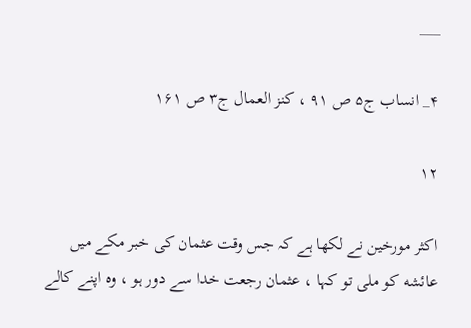___

۴_ انساب ج۵ ص ۹۱ ، كنز العمال ج۳ ص ۱۶۱

۱۲

اكثر مورخين نے لكھا ہے كہ جس وقت عثمان كى خبر مكے ميں عائشه كو ملى تو كہا ، عثمان رجعت خدا سے دور ہو ، وہ اپنے كالے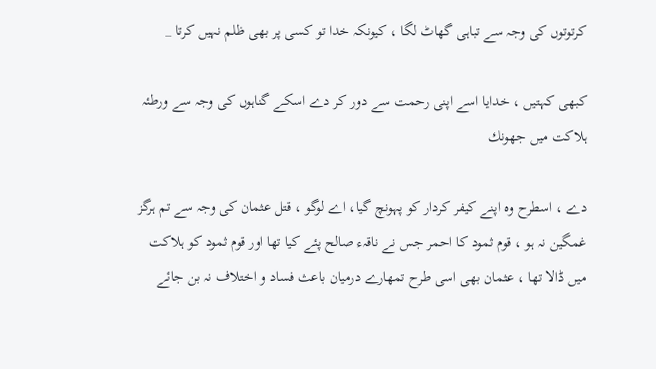كرتوتوں كى وجہ سے تباہى گھاٹ لگا ، كيونكہ خدا تو كسى پر بھى ظلم نہيں كرتا _

كبھى كہتيں ، خدايا اسے اپنى رحمت سے دور كر دے اسكے گناہوں كى وجہ سے ورطئہ ہلاكت ميں جھونك

دے ، اسطرح وہ اپنے كيفر كردار كو پہونچ گيا، اے لوگو ، قتل عثمان كى وجہ سے تم ہرگز غمگين نہ ہو ، قوم ثمود كا احمر جس نے ناقہء صالح پئے كيا تھا اور قوم ثمود كو ہلاكت ميں ڈالا تھا ، عثمان بھى اسى طرح تمھارے درميان باعث فساد و اختلاف نہ بن جائے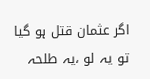اگر عثمان قتل ہو گيا تو يہ لو ،يہ طلحہ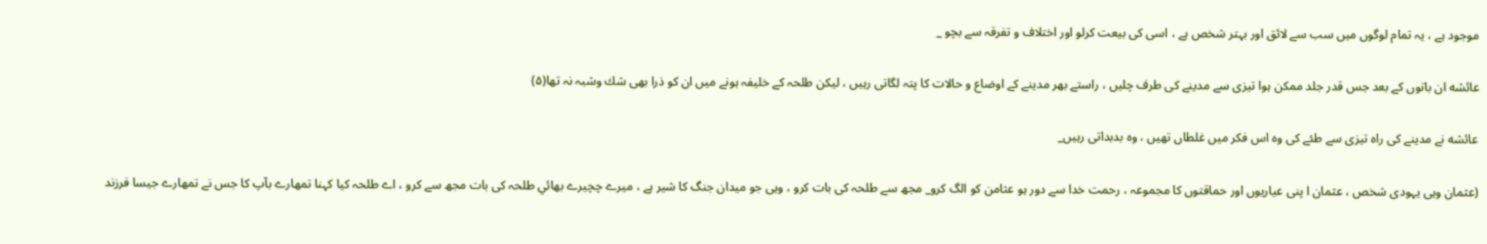موجود ہے ، يہ تمام لوگوں ميں سب سے لائق اور بہتر شخص ہے ، اسى كى بيعت كرلو اور اختلاف و تفرقہ سے بچو _

عائشه ان باتوں كے بعد جس قدر جلد ممكن ہوا تيزى سے مدينے كى طرف چليں ، راستے بھر مدينے كے اوضاع و حالات كا پتہ لگاتى رہيں ، ليكن طلحہ كے خليفہ ہونے ميں ان كو ذرا بھى شك وشبہ نہ تھا(۵)

عائشه نے مدينے كى راہ تيزى سے طئے كى وہ اس فكر ميں غلطاں تھيں ، وہ بدبداتى رہيں_

(عثمان وہى يہودى شخص ، عثمان ا پنى عياريوں اور حماقتوں كا مجموعہ ، رحمت خدا سے دور ہو عثامن كو الگ كرو_ مجھ سے طلحہ كى بات كرو ، وہى جو ميدان جنگ كا شير ہے ، ميرے چچيرے بھائي طلحہ كى بات مجھ سے كرو ، اے طلحہ كيا كہنا تمھارے بآپ كا جس نے تمھارے جيسا فرزند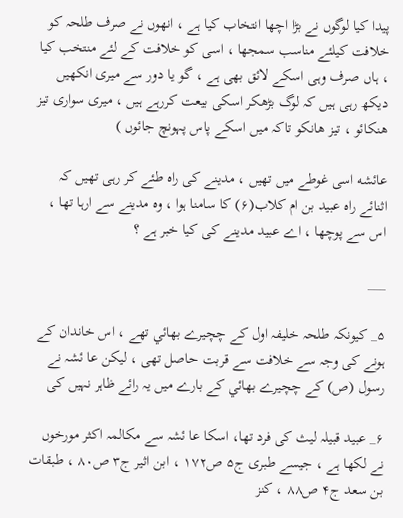پيدا كيا لوگوں نے بڑا اچھا انتخاب كيا ہے ، انھوں نے صرف طلحہ كو خلافت كيلئے مناسب سمجھا ، اسى كو خلافت كے لئے منتخب كيا ، ہاں صرف وہى اسكے لائق بھى ہے ، گو يا دور سے ميرى انكھيں ديكھ رہى ہيں كہ لوگ بڑھكر اسكى بيعت كررہے ہيں ، ميرى سوارى تيز ھنكائو ، تيز ھانكو تاكہ ميں اسكے پاس پہونچ جائوں )

عائشه اسى غوطے ميں تھيں ، مدينے كى راہ طئے كر رہى تھيں كہ اثنائے راہ عبيد بن ام كلاب(۶) كا سامنا ہوا ، وہ مدينے سے ارہا تھا ، اس سے پوچھا ، اے عبيد مدينے كى كيا خبر ہے ؟

___

۵_ كيونكہ طلحہ خليفہ اول كے چچيرے بھائي تھے ، اس خاندان كے ہونے كى وجہ سے خلافت سے قربت حاصل تھى ، ليكن عا ئشہ نے رسول (ص) كے چچيرے بھائي كے بارے ميں يہ رائے ظاہر نہيں كى

۶_ عبيد قبيلہ ليث كى فرد تھا، اسكا عا ئشہ سے مكالمہ اكثر مورخوں نے لكھا ہے ، جيسے طبرى ج۵ ص۱۷۲ ، ابن اثير ج۳ ص۸۰ ، طبقات بن سعد ج۴ ص۸۸ ، كنز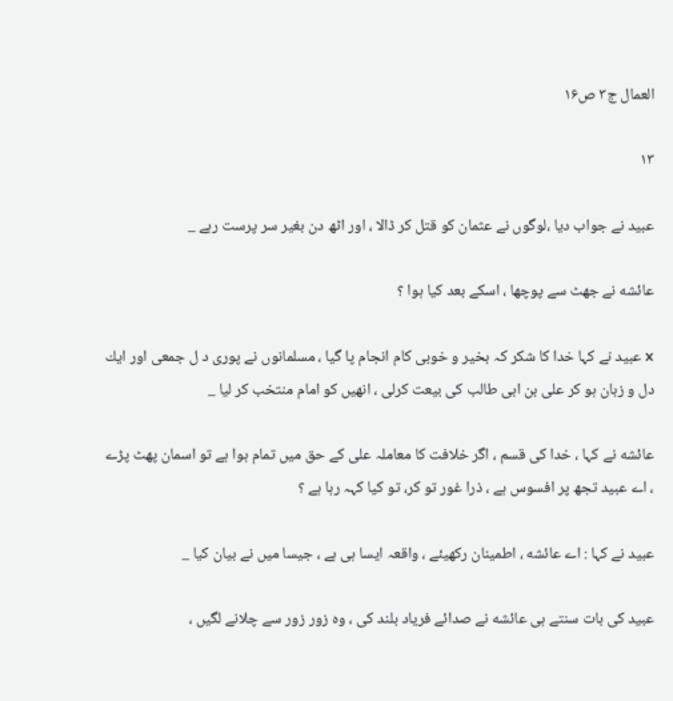العمال ج۳ ص۱۶

۱۳

عبيد نے جواب ديا ،لوگوں نے عثمان كو قتل كر ڈالا ، اور اٹھ دن بغير سر پرست رہے _

عائشه نے جھٹ سے پوچھا ، اسكے بعد كيا ہوا ؟

x عبيد نے كہا خدا كا شكر كہ بخير و خوبى كام انجام پا گيا ، مسلمانوں نے پورى د ل جمعى اور ايك دل و زبان ہو كر على بن ابى طالب كى بيعت كرلى ، انھيں كو امام منتخب كر ليا _

عائشه نے كہا ، خدا كى قسم ، اگر خلافت كا معاملہ على كے حق ميں تمام ہوا ہے تو اسمان پھٹ پڑے ، اے عبيد تجھ پر افسوس ہے ، ذرا غور تو كر، تو كيا كہہ رہا ہے ؟

عبيد نے كہا : اے عائشه ، اطمينان ركھيئے ، واقعہ ايسا ہى ہے ، جيسا ميں نے بيان كيا _

عبيد كى بات سنتے ہى عائشه نے صدائے فرياد بلند كى ، وہ زور زور سے چلانے لگيں ،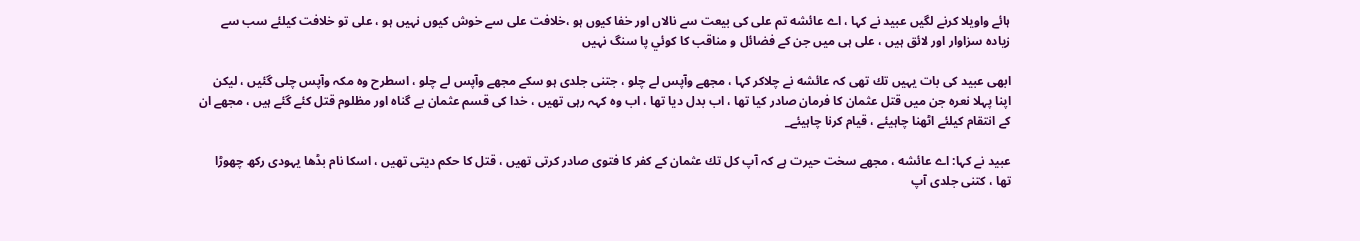ہائے واويلا كرنے لگيں عبيد نے كہا ، اے عائشه تم على كى بيعت سے نالاں اور خفا كيوں ہو ،خلافت على سے خوش كيوں نہيں ہو ، على تو خلافت كيلئے سب سے زيادہ سزاوار اور لائق ہيں ، على ہى ميں جن كے فضائل و مناقب كا كوئي پا سنگ نہيں

ابھى عبيد كى بات يہيں تك تھى كہ عائشه نے چلاكر كہا ، مجھے وآپس لے چلو ، جتنى جلدى ہو سكے مجھے وآپس لے چلو ، اسطرح وہ مكہ وآپس چلى گئيں ، ليكن اپنا پہلا نعرہ جن ميں قتل عثمان كا فرمان صادر كيا تھا ، اب بدل ديا تھا ، اب وہ كہہ رہى تھيں ، خدا كى قسم عثمان بے گناہ اور مظلوم قتل كئے گئے ہيں ، مجھے ان كے انتقام كيلئے اٹھنا چاہيئے ، قيام كرنا چاہيئے_

عبيد نے كہا: اے عائشه ، مجھے سخت حيرت ہے كہ آپ كل تك عثمان كے كفر كا فتوى صادر كرتى تھيں ، قتل كا حكم ديتى تھيں ، اسكا نام بڈھا يہودى ركھ چھوڑا تھا ، كتنى جلدى آپ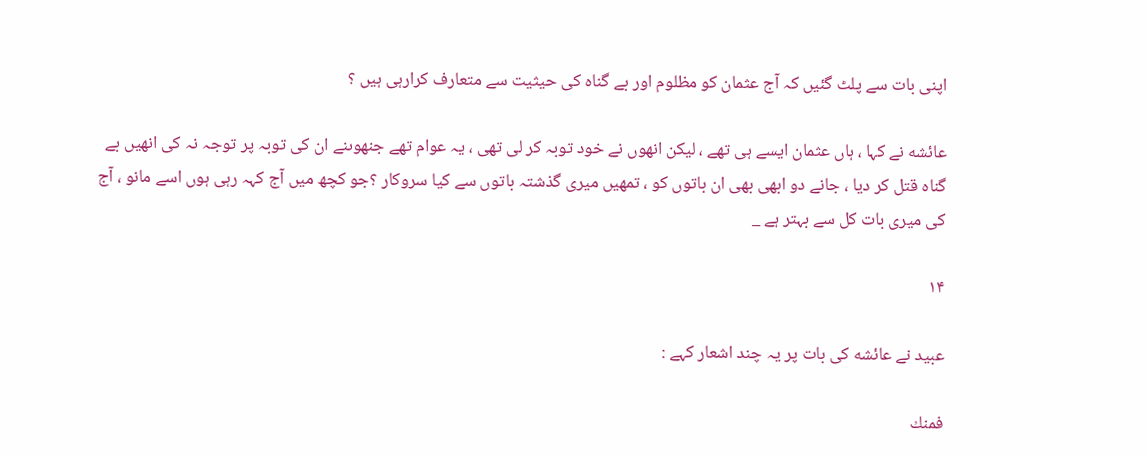اپنى بات سے پلٹ گئيں كہ آج عثمان كو مظلوم اور بے گناہ كى حيثيت سے متعارف كرارہى ہيں ؟

عائشه نے كہا ، ہاں عثمان ايسے ہى تھے ، ليكن انھوں نے خود توبہ كر لى تھى ، يہ عوام تھے جنھوںنے ان كى توبہ پر توجہ نہ كى انھيں بے گناہ قتل كر ديا ، جانے دو ابھى بھى ان باتوں كو ، تمھيں ميرى گذشتہ باتوں سے كيا سروكار ؟جو كچھ ميں آج كہہ رہى ہوں اسے مانو ، آج كى ميرى بات كل سے بہتر ہے _

۱۴

عبيد نے عائشه كى بات پر يہ چند اشعار كہے :

فمنك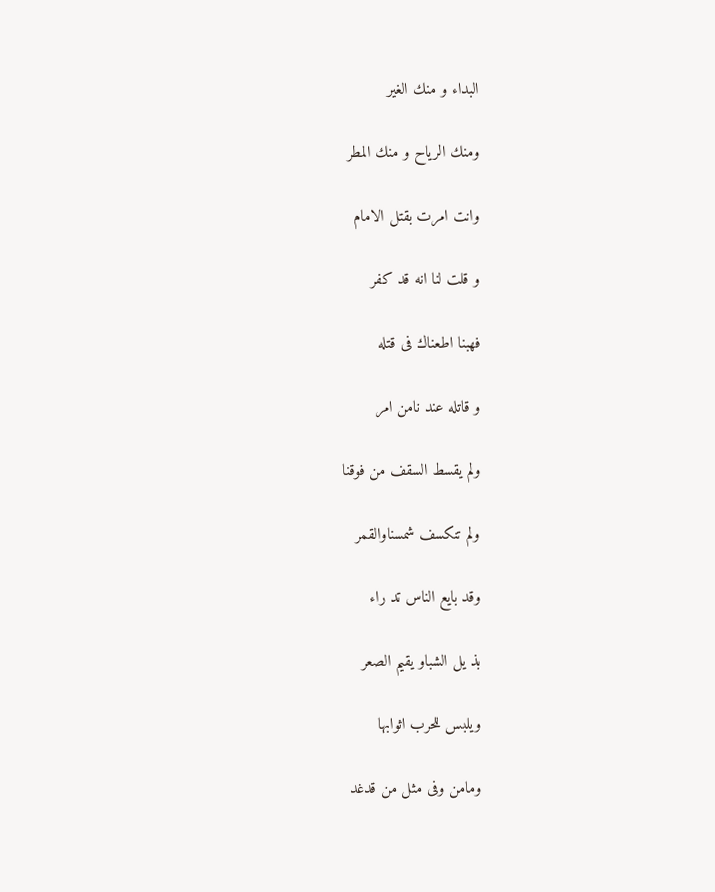البداء و منك الغير

ومنك الرياح و منك المطر

وانت امرت بقتل الامام

و قلت لنا انه قد كفر

فهبنا اطعناك فى قتله

و قاتله عند نامن امر

ولم يقسط السقف من فوقنا

ولم تنكسف شمسناوالقمر

وقد بايع الناس تد راء

بذ يل الشباو يقيم الصعر

ويلبس للحرب اثوابها

ومامن وفى مثل من قدغد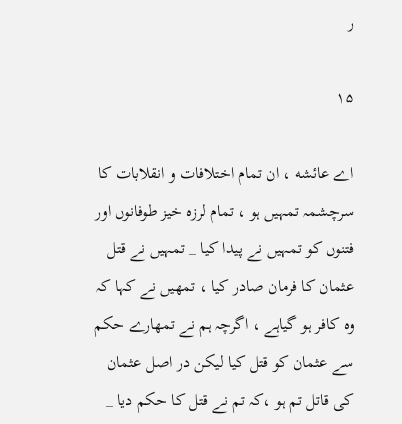ر

۱۵

اے عائشه ، ان تمام اختلافات و انقلابات كا سرچشمہ تمہيں ہو ، تمام لرزہ خيز طوفانوں اور فتنوں كو تمہيں نے پيدا كيا _ تمہيں نے قتل عثمان كا فرمان صادر كيا ، تمھيں نے كہا كہ وہ كافر ہو گياہے ، اگرچہ ہم نے تمھارے حكم سے عثمان كو قتل كيا ليكن در اصل عثمان كى قاتل تم ہو ،كہ تم نے قتل كا حكم ديا _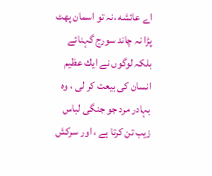اے عائشه ،نہ تو اسمان پھٹ پڑا نہ چاند سورج گہنائے بلكہ لوگوں نے ايك عظيم انسان كى بيعت كر لى ، وہ بہادر مرد جو جنگى لباس زيب تن كرتا ہے ، اور سركش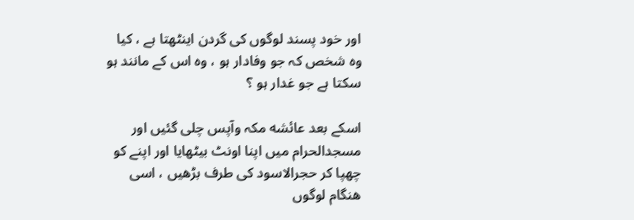اور خود پسند لوگوں كى گردن اينٹھتا ہے ، كيا وہ شخص كہ جو وفادار ہو ، وہ اس كے مانند ہو سكتا ہے جو غدار ہو ؟

اسكے بعد عائشه مكہ وآپس چلى گئيں اور مسجدالحرام ميں اپنا اونٹ بيٹھايا اور اپنے كو چھپا كر حجرالاسود كى طرف بڑھيں ، اسى ھنگام لوگوں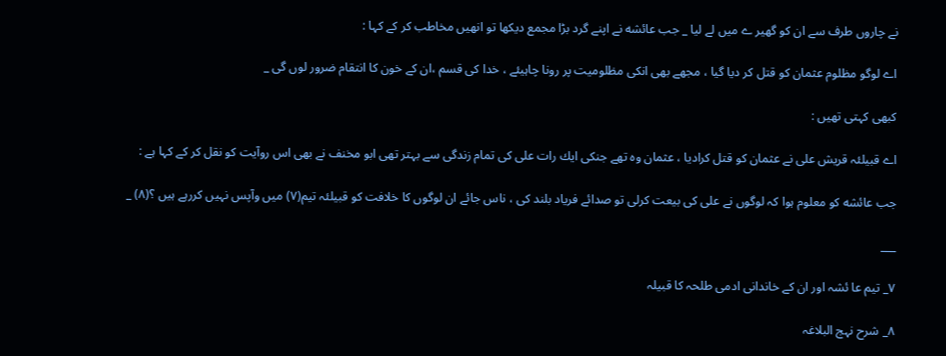نے چاروں طرف سے ان كو گھير ے ميں لے ليا _ جب عائشه نے اپنے گرد بڑا مجمع ديكھا تو انھيں مخاطب كر كے كہا :

اے لوگو مظلوم عثمان كو قتل كر ديا گيا ، مجھے بھى انكى مظلوميت پر رونا چاہيئے ، خدا كى قسم ،ان كے خون كا انتقام ضرور لوں گى _

كبھى كہتى تھيں :

اے قبيلئہ قريش على نے عثمان كو قتل كراديا ، عثمان وہ تھے جنكى ايك رات على كى تمام زندگى سے بہتر تھى ابو مخنف نے بھى اس روآیت كو نقل كر كے كہا ہے :

جب عائشه كو معلوم ہوا كہ لوگوں نے على كى بيعت كرلى تو صدائے فرياد بلند كى ، ناس جائے ان لوگوں كا خلافت كو قبيلئہ تيم(۷) ميں وآپس نہيں كررہے ہيں ؟(۸) _

___

۷_ تيم عا ئشہ اور ان كے خاندانى ادمى طلحہ كا قبيلہ

۸_ شرح نہج البلاغہ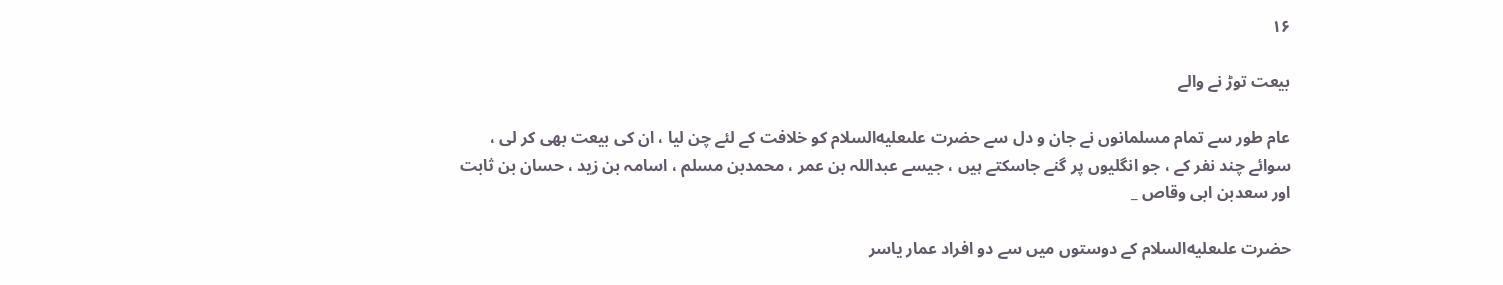۱۶

بيعت توڑ نے والے

عام طور سے تمام مسلمانوں نے جان و دل سے حضرت علىعليه‌السلام كو خلافت كے لئے چن ليا ، ان كى بيعت بھى كر لى ، سوائے چند نفر كے ، جو انگليوں پر گنے جاسكتے ہيں ، جيسے عبداللہ بن عمر ، محمدبن مسلم ، اسامہ بن زيد ، حسان بن ثابت اور سعدبن ابى وقاص _

حضرت علىعليه‌السلام كے دوستوں ميں سے دو افراد عمار ياسر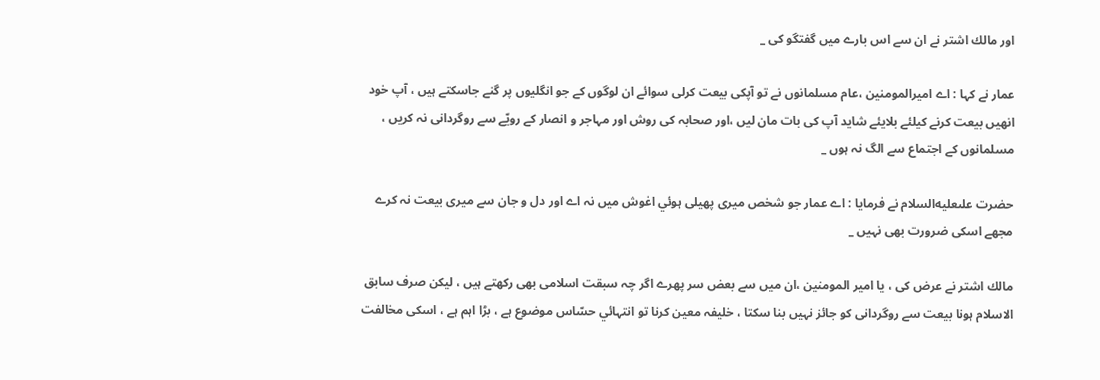اور مالك اشتر نے ان سے اس بارے ميں گفتگو كى _

عمار نے كہا : اے اميرالمومنين ،عام مسلمانوں نے تو آپكى بيعت كرلى سوائے ان لوگوں كے جو انگليوں پر گنے جاسكتے ہيں ، آپ خود انھيں بيعت كرنے كيلئے بلايئے شايد آپ كى بات مان ليں ،اور صحابہ كى روش اور مہاجر و انصار كے رويّے سے روگردانى نہ كريں ، مسلمانوں كے اجتماع سے الگ نہ ہوں _

حضرت علىعليه‌السلام نے فرمايا : اے عمار جو شخص ميرى پھيلى ہوئي اغوش ميں نہ اے اور دل و جان سے ميرى بيعت نہ كرے مجھے اسكى ضرورت بھى نہيں _

مالك اشتر نے عرض كى ، يا امير المومنين ،ان ميں سے بعض سر پھرے اگر چہ سبقت اسلامى بھى ركھتے ہيں ، ليكن صرف سابق الاسلام ہونا بيعت سے روگردانى كو جائز نہيں بنا سكتا ، خليفہ معين كرنا تو انتہائي حسّاس موضوع ہے ، بڑا اہم ہے ، اسكى مخالفت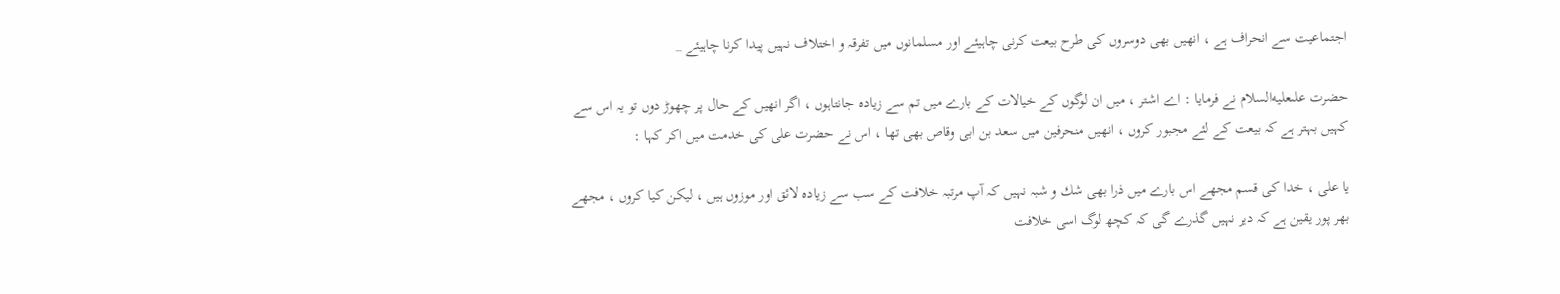اجتماعيت سے انحراف ہے ، انھيں بھى دوسروں كى طرح بيعت كرنى چاہيئے اور مسلمانوں ميں تفرقہ و اختلاف نہيں پيدا كرنا چاہيئے _

حضرت علىعليه‌السلام نے فرمايا : اے اشتر ، ميں ان لوگوں كے خيالات كے بارے ميں تم سے زيادہ جانتاہوں ، اگر انھيں كے حال پر چھوڑ دوں تو يہ اس سے كہيں بہتر ہے كہ بيعت كے لئے مجبور كروں ، انھيں منحرفين ميں سعد بن ابى وقاص بھى تھا ، اس نے حضرت على كى خدمت ميں اكر كہا :

يا على ، خدا كى قسم مجھے اس بارے ميں ذرا بھى شك و شبہ نہيں كہ آپ مرتبہ خلافت كے سب سے زيادہ لائق اور موزوں ہيں ، ليكن كيا كروں ، مجھے بھر پور يقين ہے كہ دير نہيں گذرے گى كہ كچھ لوگ اسى خلافت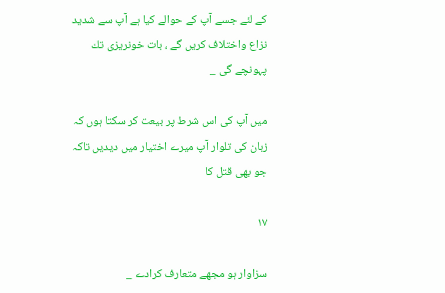كے لئے جسے آپ كے حوالے كيا ہے آپ سے شديد نزاع واختلاف كريں گے ، بات خونريزى تك پہونچے گى _

ميں آپ كى اس شرط پر بيعت كر سكتا ہوں كہ زبان كى تلوار آپ ميرے اختيار ميں ديديں تاكہ جو بھى قتل كا

۱۷

سزاوار ہو مجھے متعارف كرادے _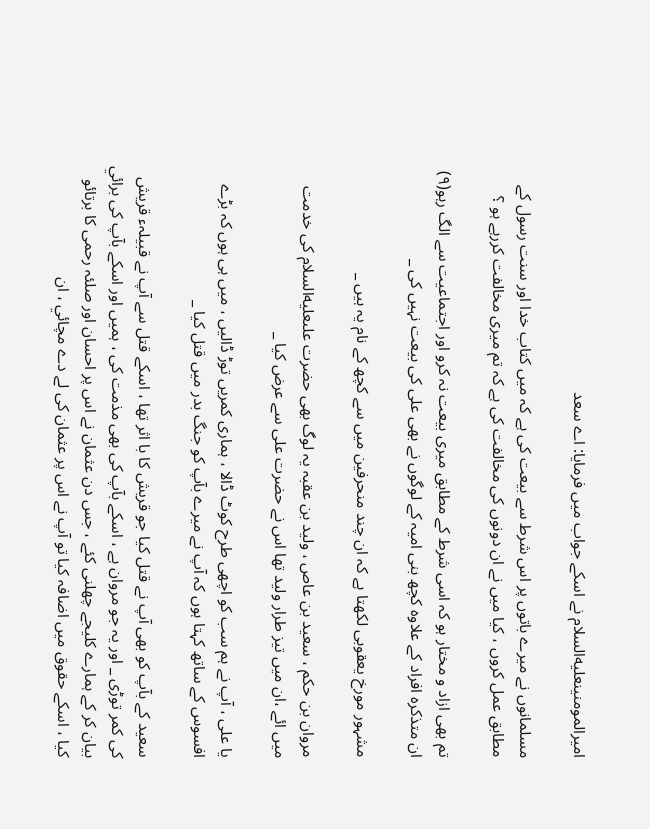اميرالمومنينعليه‌السلام نے اسكے جواب ميں فرمايا: اے سعد

مسلمانوں نے ميرے باتوں پر اس شرط سے بيعت كى ہے كہ ميں كتاب خدا اور سنت رسول كے مطابق عمل كروں ، كيا ميں نے ان دونوں كى مخالفت كى ہے كہ تم ميرى مخالفت كررہے ہو ؟

تم بھى ازاد و مختار ہو كہ اسى شرط كے مطابق ميرى بيعت نہ كرو اور اجتماعيت سے الگ رہو(۹) ان متذكرہ افراد كے علاوہ كچھ بنى اميہ كے لوگوں نے بھى على كى بيعت نہيں كى _

مشہور مورخ يعقوبى لكھتا ہے كہ ان چند منحرفين ميں سے كچھ كے نام يہ ہيں _

مروان بن حكم ، سعيد بن عاص ، وليد بن عقبہ يہ لوگ بھى حضرت علىعليه‌السلام كى خدمت ميں ائے ،ان ميں تيز طرار وليد تھا اس نے حضرت على سے عرض كيا _

يا على ، آپ نے ہم سب كو اچھى طرح كوٹ ڈالا ، ہمارى كمريں توڑ ڈاليں ، ميں ہى ہوں كہ بڑے افسوس كے ساتھ كہتا ہوں كہ آپ نے ميرے بآپ كو جنگ بدر ميں قتل كيا _

سعيد كے بآپ كو بھى آپ نے قتل كيا جو قريش كا با اثر تھا ، اسكے قتل سے آپ نے قبيلہء قريش كى كمر توڑى _ اور يہ جو مروان ہے ، اسكے بآپ كى بھى مذمت كى ، ہميں اور اسكے بآپ كى برائي بيان كر كے ہمارے كليجے چھلنى كئے ، جس دن عثمان نے اس پر احسان اور صلئہ رحمى كا برتائو كيا ، اسكے حقوق ميں اضافہ كيا تو آپ نے اس پر عثمان كى لے دے مچائي ، ان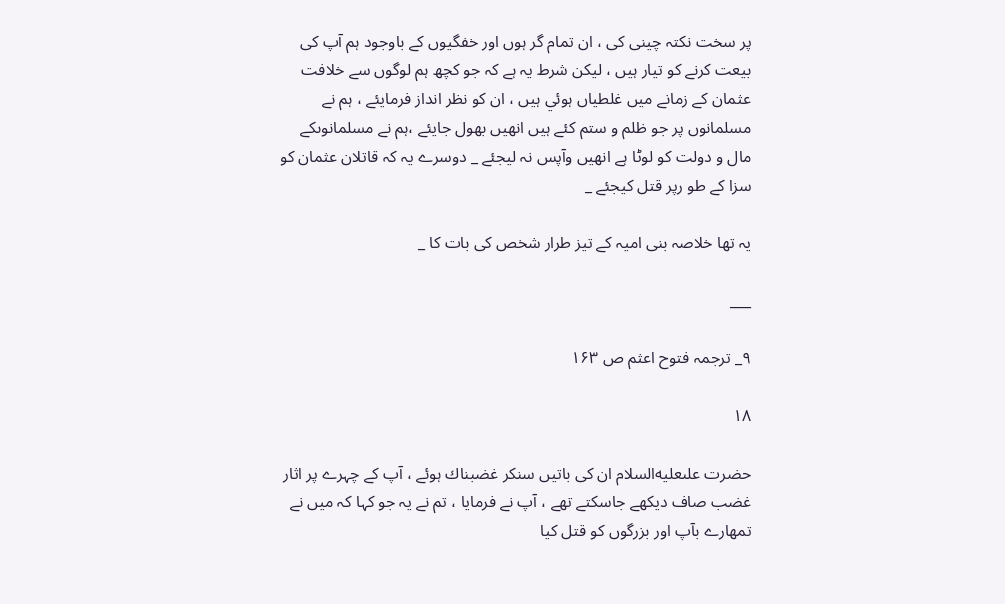پر سخت نكتہ چينى كى ، ان تمام گر ہوں اور خفگيوں كے باوجود ہم آپ كى بيعت كرنے كو تيار ہيں ، ليكن شرط يہ ہے كہ جو كچھ ہم لوگوں سے خلافت عثمان كے زمانے ميں غلطياں ہوئي ہيں ، ان كو نظر انداز فرمايئے ، ہم نے مسلمانوں پر جو ظلم و ستم كئے ہيں انھيں بھول جايئے ،ہم نے مسلمانوںكے مال و دولت كو لوٹا ہے انھيں وآپس نہ ليجئے _ دوسرے يہ كہ قاتلان عثمان كو سزا كے طو رپر قتل كيجئے _

يہ تھا خلاصہ بنى اميہ كے تيز طرار شخص كى بات كا _

___

۹_ ترجمہ فتوح اعثم ص ۱۶۳

۱۸

حضرت علىعليه‌السلام ان كى باتيں سنكر غضبناك ہوئے ، آپ كے چہرے پر اثار غضب صاف ديكھے جاسكتے تھے ، آپ نے فرمايا ، تم نے يہ جو كہا كہ ميں نے تمھارے بآپ اور بزرگوں كو قتل كيا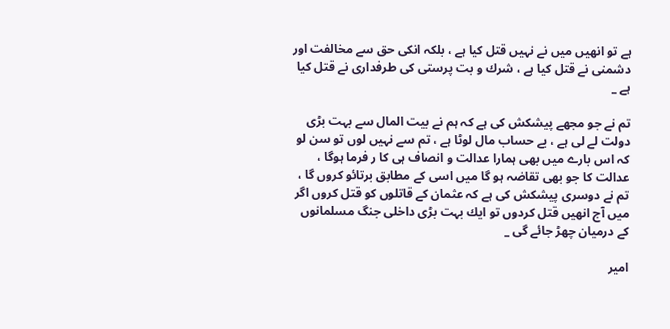ہے تو انھيں ميں نے نہيں قتل كيا ہے ، بلكہ انكى حق سے مخالفت اور دشمنى نے قتل كيا ہے ، شرك و بت پرستى كى طرفدارى نے قتل كيا ہے _

تم نے جو مجھے پيشكش كى ہے كہ ہم نے بيت المال سے بہت بڑى دولت لے لى ہے ، بے حساب مال لوٹا ہے ، تم سے نہيں لوں تو سن لو كہ اس بارے ميں بھى ہمارا عدالت و انصاف ہى كا ر فرما ہوگا ، عدالت كا جو بھى تقاضہ ہو گا ميں اسى كے مطابق برتائو كروں گا ، تم نے دوسرى پيشكش كى ہے كہ عثمان كے قاتلوں كو قتل كروں اگر ميں آج انھيں قتل كردوں تو ايك بہت بڑى داخلى جنگ مسلمانوں كے درميان چھڑ جائے گى _

امير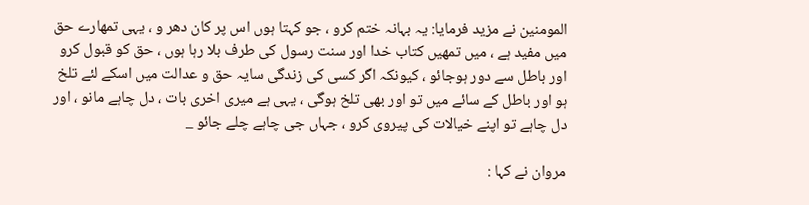المومنين نے مزيد فرمايا: يہ بہانہ ختم كرو ، جو كہتا ہوں اس پر كان دھر و ، يہى تمھارے حق ميں مفيد ہے ، ميں تمھيں كتاب خدا اور سنت رسول كى طرف بلا رہا ہوں ، حق كو قبول كرو اور باطل سے دور ہوجائو ، كيونكہ اگر كسى كى زندگى سايہ حق و عدالت ميں اسكے لئے تلخ ہو اور باطل كے سائے ميں تو اور بھى تلخ ہوگى ، يہى ہے ميرى اخرى بات ، دل چاہے مانو ، اور دل چاہے تو اپنے خيالات كى پيروى كرو ، جہاں جى چاہے چلے جائو _

مروان نے كہا :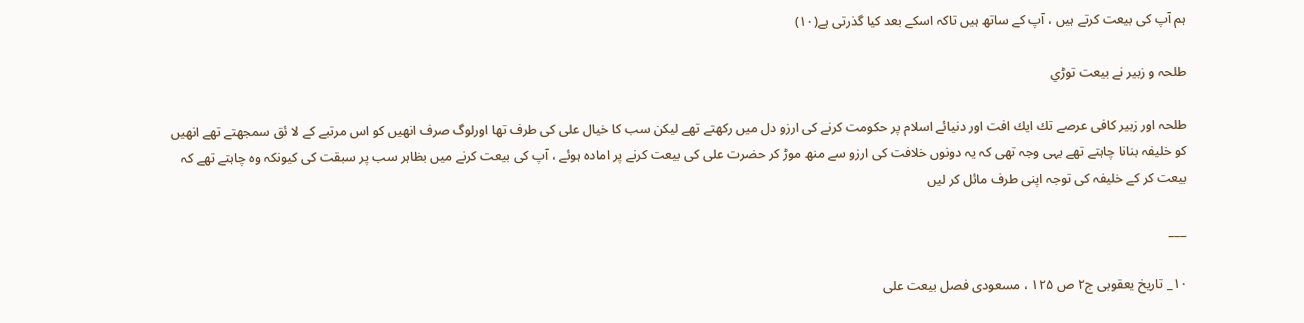ہم آپ كى بيعت كرتے ہيں ، آپ كے ساتھ ہيں تاكہ اسكے بعد كيا گذرتى ہے(۱۰)

طلحہ و زبير نے بيعت توڑي

طلحہ اور زبير كافى عرصے تك ايك افت اور دنيائے اسلام پر حكومت كرنے كى ارزو دل ميں ركھتے تھے ليكن سب كا خيال على كى طرف تھا اورلوگ صرف انھيں كو اس مرتبے كے لا ئق سمجھتے تھے انھيں كو خليفہ بنانا چاہتے تھے يہى وجہ تھى كہ يہ دونوں خلافت كى ارزو سے منھ موڑ كر حضرت على كى بيعت كرنے پر امادہ ہوئے ، آپ كى بيعت كرنے ميں بظاہر سب پر سبقت كى كيونكہ وہ چاہتے تھے كہ بيعت كر كے خليفہ كى توجہ اپنى طرف مائل كر ليں

___

۱۰_ تاريخ يعقوبى ج۲ ص ۱۲۵ ، مسعودى فصل بيعت على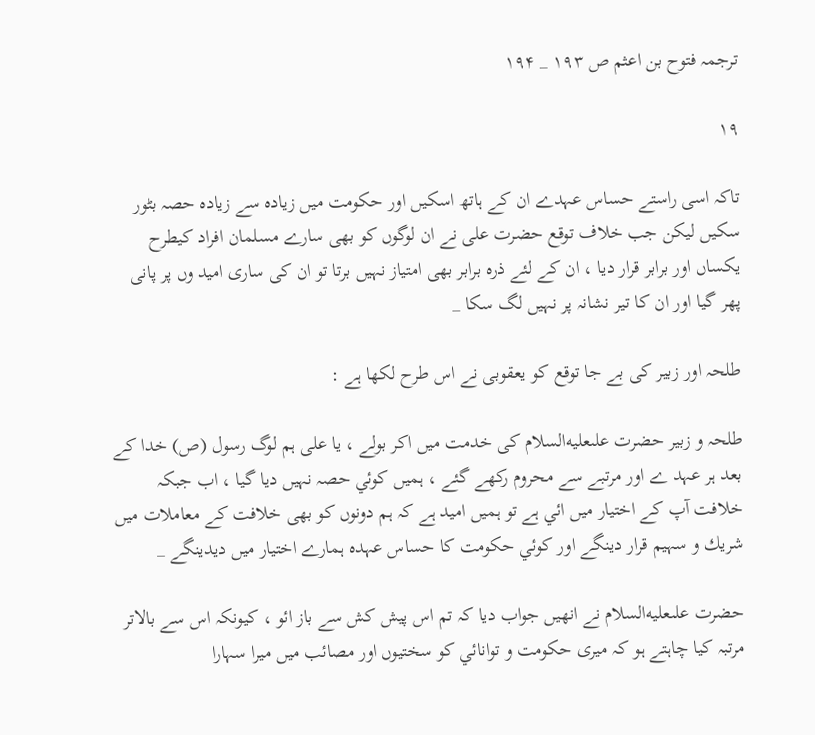ترجمہ فتوح بن اعثم ص ۱۹۳ _ ۱۹۴

۱۹

تاكہ اسى راستے حساس عہدے ان كے ہاتھ اسكيں اور حكومت ميں زيادہ سے زيادہ حصہ بٹور سكيں ليكن جب خلاف توقع حضرت على نے ان لوگوں كو بھى سارے مسلمان افراد كيطرح يكساں اور برابر قرار ديا ، ان كے لئے ذرہ برابر بھى امتياز نہيں برتا تو ان كى سارى اميد وں پر پانى پھر گيا اور ان كا تير نشانہ پر نہيں لگ سكا _

طلحہ اور زبير كى بے جا توقع كو يعقوبى نے اس طرح لكھا ہے :

طلحہ و زبير حضرت علىعليه‌السلام كى خدمت ميں اكر بولے ، يا على ہم لوگ رسول (ص) خدا كے بعد ہر عہد ے اور مرتبے سے محروم ركھے گئے ، ہميں كوئي حصہ نہيں ديا گيا ، اب جبكہ خلافت آپ كے اختيار ميں ائي ہے تو ہميں اميد ہے كہ ہم دونوں كو بھى خلافت كے معاملات ميں شريك و سہيم قرار دينگے اور كوئي حكومت كا حساس عہدہ ہمارے اختيار ميں ديدينگے _

حضرت علىعليه‌السلام نے انھيں جواب ديا كہ تم اس پيش كش سے باز ائو ، كيونكہ اس سے بالاتر مرتبہ كيا چاہتے ہو كہ ميرى حكومت و توانائي كو سختيوں اور مصائب ميں ميرا سہارا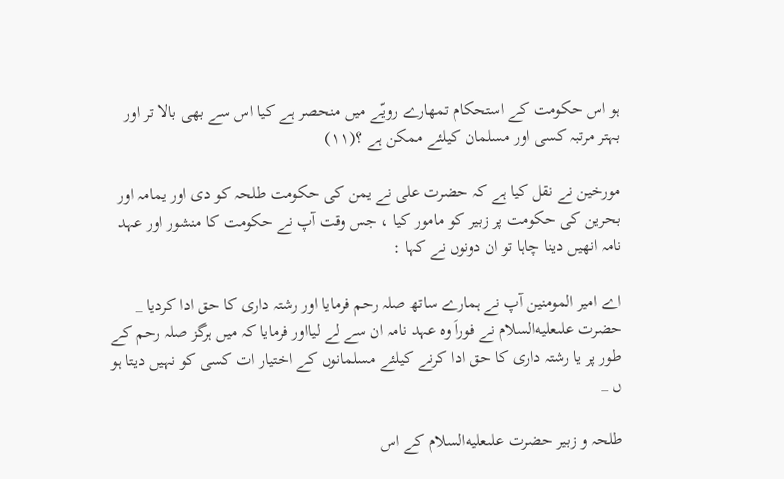ہو اس حكومت كے استحكام تمھارے رويّے ميں منحصر ہے كيا اس سے بھى بالا تر اور بہتر مرتبہ كسى اور مسلمان كيلئے ممكن ہے ؟(۱۱)

مورخين نے نقل كيا ہے كہ حضرت على نے يمن كى حكومت طلحہ كو دى اور يمامہ اور بحرين كى حكومت پر زبير كو مامور كيا ، جس وقت آپ نے حكومت كا منشور اور عہد نامہ انھيں دينا چاہا تو ان دونوں نے كہا :

اے امير المومنين آپ نے ہمارے ساتھ صلہ رحم فرمايا اور رشتہ دارى كا حق ادا كرديا _ حضرت علىعليه‌السلام نے فوراَ وہ عہد نامہ ان سے لے ليااور فرمايا كہ ميں ہرگز صلہ رحم كے طور پر يا رشتہ دارى كا حق ادا كرنے كيلئے مسلمانوں كے اختيار ات كسى كو نہيں ديتا ہو ں _

طلحہ و زبير حضرت علىعليه‌السلام كے اس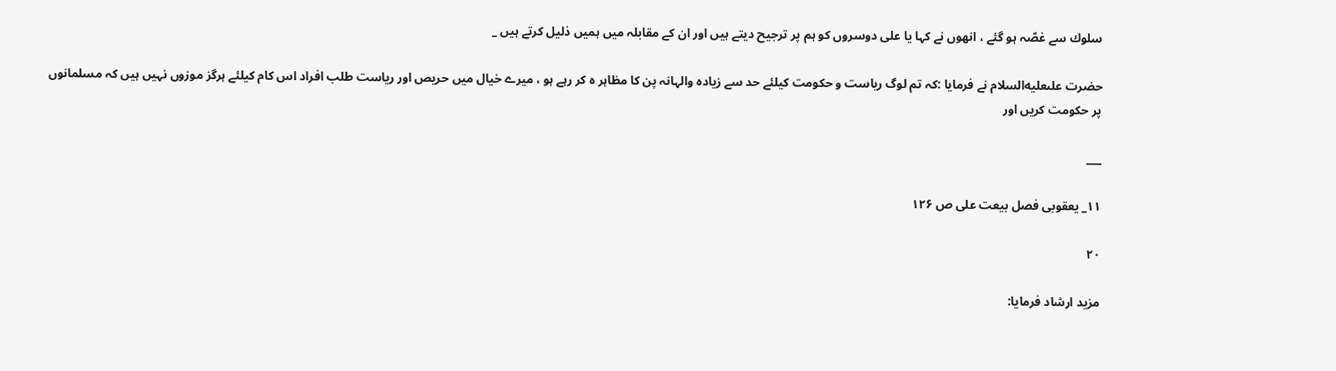سلوك سے غصّہ ہو گئے ، انھوں نے كہا يا على دوسروں كو ہم پر ترجيح ديتے ہيں اور ان كے مقابلہ ميں ہميں ذليل كرتے ہيں _

حضرت علىعليه‌السلام نے فرمايا :كہ تم لوگ رياست و حكومت كيلئے حد سے زيادہ والہانہ پن كا مظاہر ہ كر رہے ہو ، ميرے خيال ميں حريص اور رياست طلب افراد اس كام كيلئے ہرگز موزوں نہيں ہيں كہ مسلمانوں پر حكومت كريں اور

___

۱۱_ يعقوبى فصل بيعت على ص ۱۲۶

۲۰

مزید ارشاد فرمایا: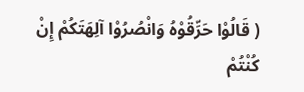( قَالُوْا حَرِّقُوْهُ وَانْصُرُوْا آلِهَتَکُمْ إِنْ کُنْتُمْ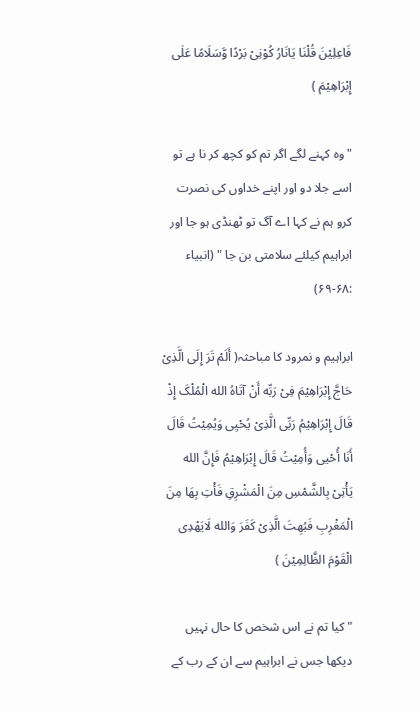فَاعِلِیْنَ قُلْنَا یَانَارُ کُوْنِیْ بَرْدًا وَّسَلَامًا عَلٰی إِبْرَاهِیْمَ )

"وہ کہنے لگے اگر تم کو کچھ کر نا ہے تو اسے جلا دو اور اپنے خداوں کی نصرت کرو ہم نے کہا اے آگ تو ٹھنڈی ہو جا اور ابراہیم کیلئے سلامتی بن جا " (انبیاء :۶۸-۶۹)

ابراہیم و نمرود کا مباحثہ( أَلَمْ تَرَ إِلَی الَّذِیْ حَاجَّ إِبْرَاهِیْمَ فِیْ رَبِّه أَنْ آتَاهُ الله الْمُلْکَ إِذْ قَالَ إِبْرَاهِیْمُ رَبِّی الَّذِیْ یُحْیِی وَیُمِیْتُ قَالَ أَنَا أُحْیی وَأُمِیْتُ قَالَ إِبْرَاهِیْمُ فَإِنَّ الله یَأْتِیْ بِالشَّمْسِ مِنَ الْمَشْرِقِ فَأْتِ بِهَا مِنَ الْمَغْرِبِ فَبُهِتَ الَّذِیْ کَفَرَ وَالله لَایَهْدِی الْقَوْمَ الظَّالِمِیْنَ )

"کیا تم نے اس شخص کا حال نہیں دیکھا جس نے ابراہیم سے ان کے رب کے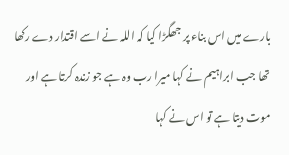بارے میں اس بناء پر جھگڑا کیا کہ اللہ نے اسے اقتدار دے رکھا تھا جب ابراہیم نے کہا میرا رب وہ ہے جو زندہ کرتا ہے اور موت دیتا ہے تو اس نے کہا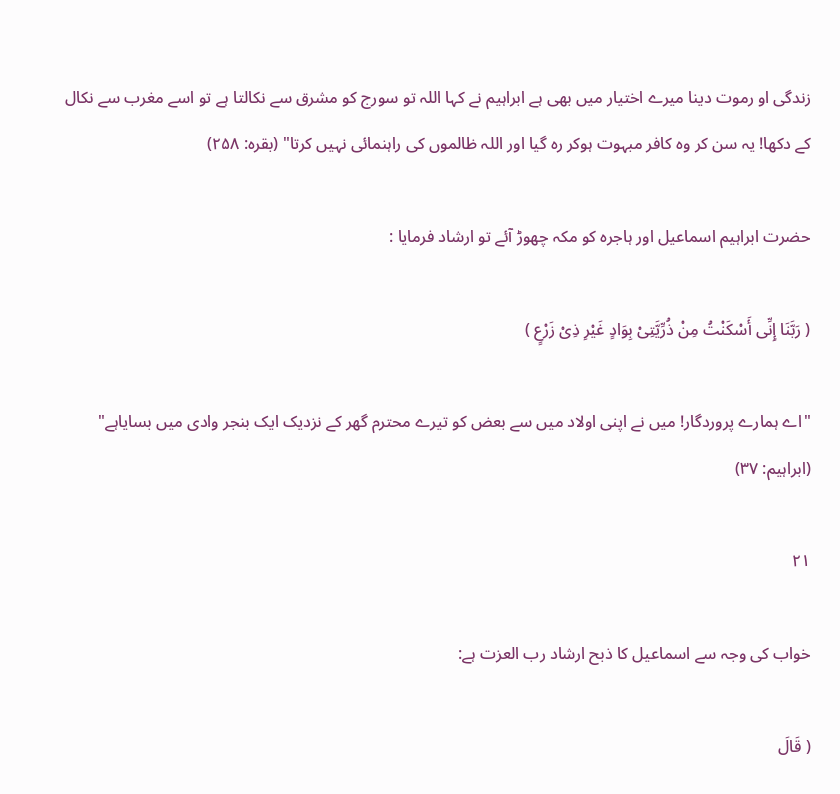زندگی او رموت دینا میرے اختیار میں بھی ہے ابراہیم نے کہا اللہ تو سورج کو مشرق سے نکالتا ہے تو اسے مغرب سے نکال کے دکھا! یہ سن کر وہ کافر مبہوت ہوکر رہ گیا اور اللہ ظالموں کی راہنمائی نہیں کرتا" (بقرہ: ۲۵۸)

حضرت ابراہیم اسماعیل اور ہاجرہ کو مکہ چھوڑ آئے تو ارشاد فرمایا :

( رَبَّنَا إِنِّی أَسْکَنْتُ مِنْ ذُرِّیَّتِیْ بِوَادٍ غَیْرِ ذِیْ زَرْعٍ )

"اے ہمارے پروردگار! میں نے اپنی اولاد میں سے بعض کو تیرے محترم گھر کے نزدیک ایک بنجر وادی میں بسایاہے" (ابراہیم: ۳۷)

۲۱

خواب کی وجہ سے اسماعیل کا ذبح ارشاد رب العزت ہے:

( قَالَ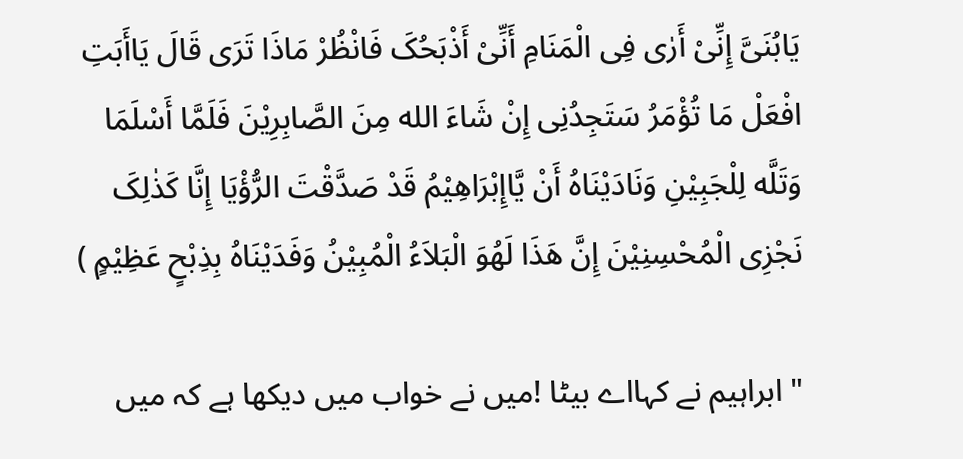یَابُنَیَّ إِنِّیْ أَرٰی فِی الْمَنَامِ أَنِّیْ أَذْبَحُکَ فَانْظُرْ مَاذَا تَرَی قَالَ یَاأَبَتِ افْعَلْ مَا تُؤْمَرُ سَتَجِدُنِی إِنْ شَاءَ الله مِنَ الصَّابِرِیْنَ فَلَمَّا أَسْلَمَا وَتَلَّه لِلْجَبِیْنِ وَنَادَیْنَاهُ أَنْ یَّاإِبْرَاهِیْمُ قَدْ صَدَّقْتَ الرُّؤْیَا إِنَّا کَذٰلِکَ نَجْزِی الْمُحْسِنِیْنَ إِنَّ هَذَا لَهُوَ الْبَلاَءُ الْمُبِیْنُ وَفَدَیْنَاهُ بِذِبْحٍ عَظِیْمٍ )

" ابراہیم نے کہااے بیٹا !میں نے خواب میں دیکھا ہے کہ میں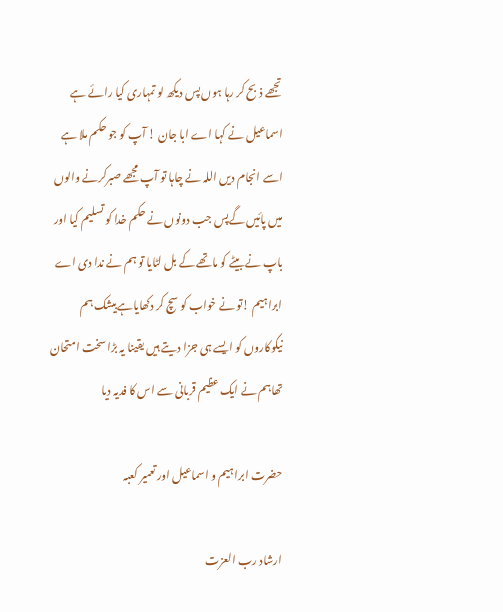تجھے ذبح کر رہا ہوں پس دیکھ لو تمہاری کیا رائے ہے اسماعیل نے کہا اے ابا جان ! آپ کو جو حکم ملا ہے اسے انجام دیں اللہ نے چاہا تو آپ مجھے صبرکرنے والوں میں پائیں گےپس جب دونوں نے حکم خدا کو تسلیم کیا اور باپ نے بیٹے کو ماتھے کے بل لٹایا تو ہم نے ندا دی اے ابراہیم !تو نے خواب کو سچ کر دکھایاہےبیشک ہم نیکوکاروں کو ایسے ہی جزا دیتے ہیں یقینا یہ بڑا سخت امتحان تھاہم نے ایک عظیم قربانی سے اس کا فدیہ دیا

حضرت ابراہیم و اسماعیل اور تعمیر کعبہ

ارشاد رب العزت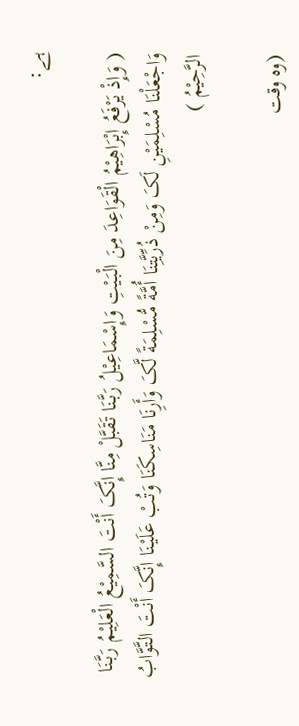ہے:

( وَإِذْ یَرْفَعُ إِبْرَاهِیْمُ الْقَوَاعِدَ مِنَ الْبَیْتِ وَإِسْمَاعِیْلُ رَبَّنَا تَقَبَّلْ مِنَّا إِنَّکَ أَنْتَ السَّمِیْعُ الْعَلِیْمُ رَبَّنَا وَاجْعَلْنَا مُسْلِمَیْنِ لَکَ وَمِنْ ذُرِّیَّتِنَا أُمَّةً مُّسْلِمَةً لَّکَ وَأَرِنَا مَنَاسِکَنَا وَتُبْ عَلَیْنَا إِنَّکَ أَنْتَ التَّوَّابُ الرَّحِیْمُ )

(وہ وقت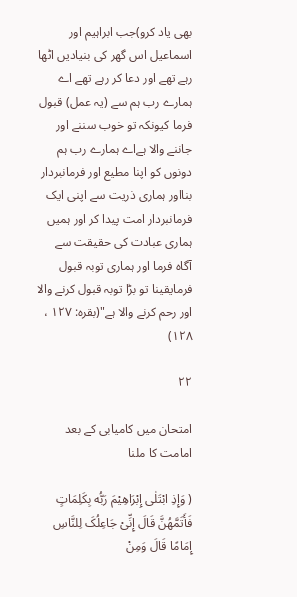بھی یاد کرو)جب ابراہیم اور اسماعیل اس گھر کی بنیادیں اٹھا رہے تھے اور دعا کر رہے تھے اے ہمارے رب ہم سے (یہ عمل) قبول فرما کیونکہ تو خوب سننے اور جاننے والا ہےاے ہمارے رب ہم دونوں کو اپنا مطیع اور فرمانبردار بنااور ہماری ذریت سے اپنی ایک فرمانبردار امت پیدا کر اور ہمیں ہماری عبادت کی حقیقت سے آگاہ فرما اور ہماری توبہ قبول فرمایقینا تو بڑا توبہ قبول کرنے والا اور رحم کرنے والا ہے"(بقرہ: ۱۲۷ ، ۱۲۸)

۲۲

امتحان میں کامیابی کے بعد امامت کا ملنا

( وَإِذِ ابْتَلٰی إِبْرَاهِیْمَ رَبُّه بِکَلِمَاتٍ فَأَتَمَّهُنَّ قَالَ إِنِّیْ جَاعِلُکَ لِلنَّاسِ إِمَامًا قَالَ وَمِنْ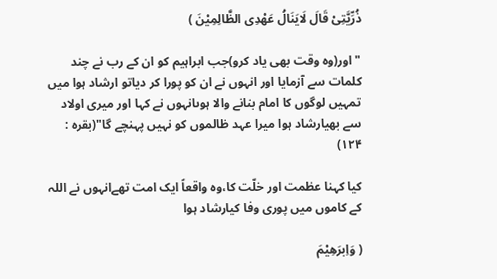ذُرِّیَّتِیْ قَالَ لَایَنَالُ عَهْدِی الظَّالِمِیْنَ )

"اور(وہ وقت بھی یاد کرو)جب ابراہیم کو ان کے رب نے چند کلمات سے آزمایا اور انہوں نے ان کو پورا کر دیاتو ارشاد ہوا میں تمہیں لوگوں کا امام بنانے والا ہوںانہوں نے کہا اور میری اولاد سے بھیارشاد ہوا میرا عہد ظالموں کو نہیں پہنچے گا"(بقرہ : ۱۲۴)

کیا کہنا عظمت اور خلّت کا،وہ واقعاً ایک امت تھےانہوں نے اللہ کے کاموں میں پوری وفا کیارشاد ہوا

( وَاِبرَهِیْمَ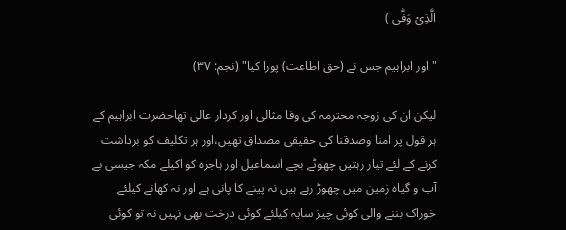الَّذِیْ وَفّٰی )

"اور ابراہیم جس نے (حق اطاعت) پورا کیا" (نجم: ۳۷)

لیکن ان کی زوجہ محترمہ کی وفا مثالی اور کردار عالی تھاحضرت ابراہیم کے ہر قول پر امنا وصدقنا کی حقیقی مصداق تھیں،اور ہر تکلیف کو برداشت کرنے کے لئے تیار رہتیں چھوٹے بچے اسماعیل اور ہاجرہ کو اکیلے مکہ جیسی بے آب و گیاہ زمین میں چھوڑ رہے ہیں نہ پینے کا پانی ہے اور نہ کھانے کیلئے خوراک بننے والی کوئی چیز سایہ کیلئے کوئی درخت بھی نہیں نہ تو کوئی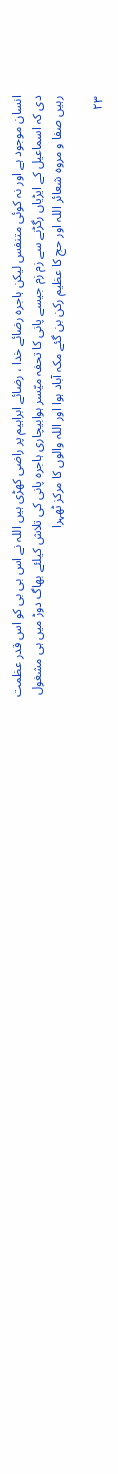انسان موجود ہے اور نہ کوئی متنفس لیکن ہاجرہ رضائے خدا ، رضائے ابراہیم پر راضی کھڑی ہیں اللہ نے اس بی بی کو اس قدر عظمت دی کہ اسماعیل کے ایڑیاں رگڑنے سے زم زم جیسے پانی کا تحفہ میّسر ہوابیچاری ہاجرہ پانی کی تلاش کیلئے بھاگ دوڑ میں ہی مشغول رہیں صفا و مروہ شعائر اللہ اور حج کا عظیم رکن بن گئے مکہ آباد ہوا اور اللہ والوں کا مرکز ٹھہرا

۲۳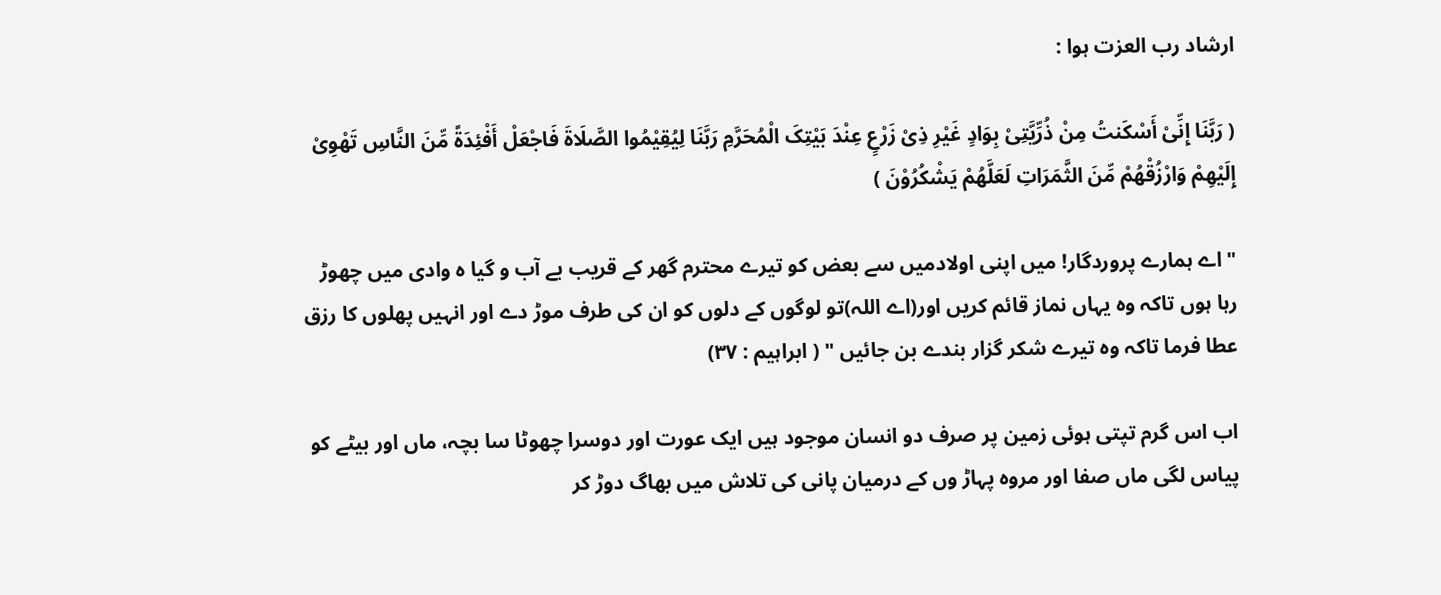ارشاد رب العزت ہوا :

( رَبَّنَا إِنِّیْ أَسْکَنتُ مِنْ ذُرِّیَّتِیْ بِوَادٍ غَیْرِ ذِیْ زَرْعٍ عِنْدَ بَیْتِکَ الْمُحَرَّمِ رَبَّنَا لِیُقِیْمُوا الصَّلَاةَ فَاجْعَلْ أَفْئِدَةً مِّنَ النَّاسِ تَهْوِیْ إِلَیْهِمْ وَارْزُقْهُمْ مِّنَ الثَّمَرَاتِ لَعَلَّهُمْ یَشْکُرُوْنَ )

"اے ہمارے پروردگار! میں اپنی اولادمیں سے بعض کو تیرے محترم گھر کے قریب بے آب و گیا ہ وادی میں چھوڑ رہا ہوں تاکہ وہ یہاں نماز قائم کریں اور(اے اللہ)تو لوگوں کے دلوں کو ان کی طرف موڑ دے اور انہیں پھلوں کا رزق عطا فرما تاکہ وہ تیرے شکر گزار بندے بن جائیں " ( ابراہیم : ۳۷)

اب اس گرم تپتی ہوئی زمین پر صرف دو انسان موجود ہیں ایک عورت اور دوسرا چھوٹا سا بچہ، ماں اور بیٹے کو پیاس لگی ماں صفا اور مروہ پہاڑ وں کے درمیان پانی کی تلاش میں بھاگ دوڑ کر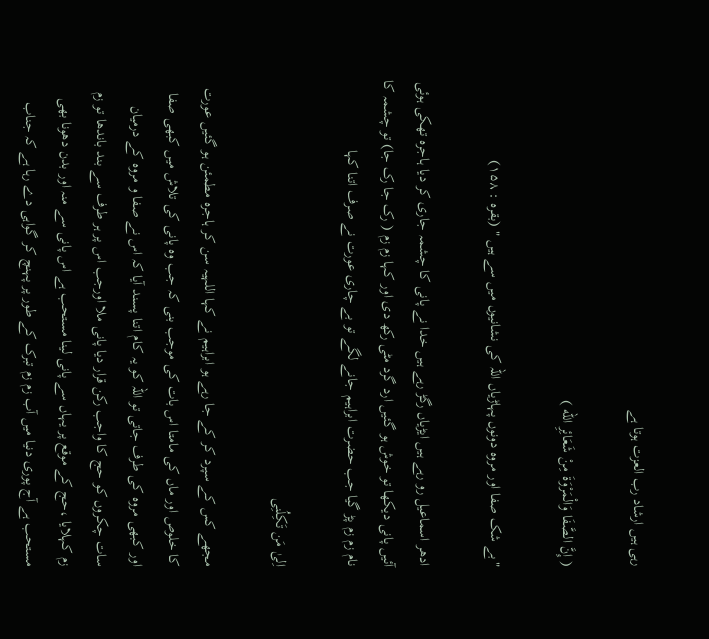رہی ہیں ارشاد رب العزت ہوتا ہے

( إِنَّ الصَّفَا وَالْمَرْوَةَ مِنْ شَعَائِرِ الله )

"بے شک صفا اور مروہ دونوں پہاڑیاں اللہ کی نشانیوں میں سے ہیں " (بقرہ : ۱۵۸)

ادھر اسماعیل رو رہے ہیں ایڑیاں رگڑ رہے ہیں خدا نے پانی کا چشمہ جاری کر دیا ہاجرہ تھکی ہوئی آئیں پانی دیکھا تو خوش ہو گئیں ارد گرد مٹی رکھ دی اور کہا زم زم ( رک جا رک جا) تو چشمہ کا نام زم زم پڑ گیا جب حضرت ابراہیم جانے لگے تو بے چاری عورت نے صرف اتنا کہا

اِلیٰ مَن تَکِلُنِی

مجھے کس کے سپرد کر کے جا رہے ہو ابراہیم نے کہا اللہیہ سن کر ہاجرہ مطمئن ہو گئیں عورت کا خلوص اور ماں کی مامتا اس بات کی موجب بنی کہ جب وہ پانی کی تلاش میں کبھی صفا اور کبھی مروہ کی طرف جاتی تو اللہ کو یہ کام اتنا پسند آیا کہ اس نے صفا و مروہ کے درمیان سات چکروں کو حج کا واجب رکن قرار دیا پانی ملا اورجب اس پر ہر طرف سے بند باندھا تو زم زم کہلایا ،حج کے موقع پر یہاں سے پانی لینا مستحب ہے اس پانی سے منہ اور بدن دھونا بھی مستحب ہے آج پوری دنیا میں آب زم زم تبرک کے طور پر پہنچ کر گواہی دے رہا ہے کہ جناب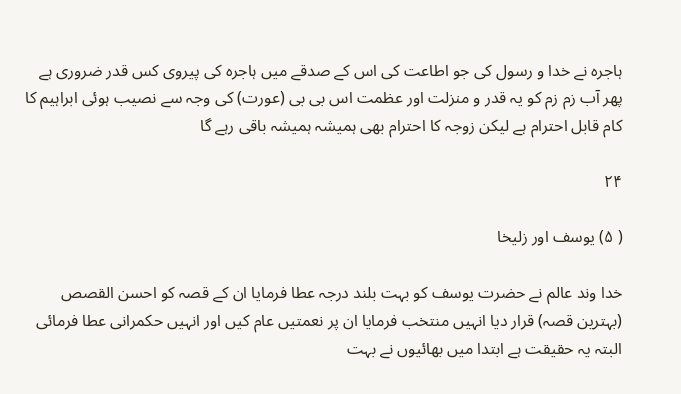ہاجرہ نے خدا و رسول کی جو اطاعت کی اس کے صدقے میں ہاجرہ کی پیروی کس قدر ضروری ہے پھر آب زم زم کو یہ قدر و منزلت اور عظمت اس بی بی (عورت) کی وجہ سے نصیب ہوئی ابراہیم کا کام قابل احترام ہے لیکن زوجہ کا احترام بھی ہمیشہ ہمیشہ باقی رہے گا

۲۴

( ۵) یوسف اور زلیخا

خدا وند عالم نے حضرت یوسف کو بہت بلند درجہ عطا فرمایا ان کے قصہ کو احسن القصص (بہترین قصہ) قرار دیا انہیں منتخب فرمایا ان پر نعمتیں عام کیں اور انہیں حکمرانی عطا فرمائی البتہ یہ حقیقت ہے ابتدا میں بھائیوں نے بہت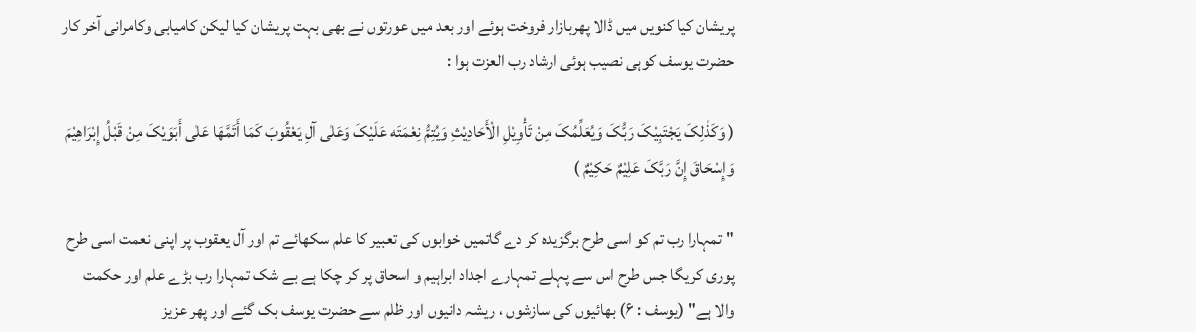پریشان کیا کنویں میں ڈالا پھربازار فروخت ہوئے اور بعد میں عورتوں نے بھی بہت پریشان کیا لیکن کامیابی وکامرانی آخر کار حضرت یوسف کوہی نصیب ہوئی ارشاد رب العزت ہوا :

( وَکَذٰلِکَ یَجْتَبِیْکَ رَبُّکَ وَیُعَلِّمُکَ مِنْ تَأْوِیْلِ الْأَحَادِیْثِ وَیُتِمُّ نِعْمَتَه عَلَیْکَ وَعَلٰی آلِ یَعْقُوبَ کَمَا أَتَمَّهَا عَلٰی أَبَوَیْکَ مِنْ قَبْلُ إِبْرَاهِیْمَ وَإِسْحَاقَ إِنَّ رَبَّکَ عَلِیْمٌ حَکِیْمٌ )

"تمہارا رب تم کو اسی طرح برگزیدہ کر دے گاتمیں خوابوں کی تعبیر کا علم سکھائے تم اور آل یعقوب پر اپنی نعمت اسی طرح پوری کریگا جس طرح اس سے پہلے تمہارے اجداد ابراہیم و اسحاق پر کر چکا ہے بے شک تمہارا رب بڑے علم اور حکمت والا ہے" (یوسف : ۶) بھائیوں کی سازشوں ، ریشہ دانیوں اور ظلم سے حضرت یوسف بک گئے اور پھر عزیز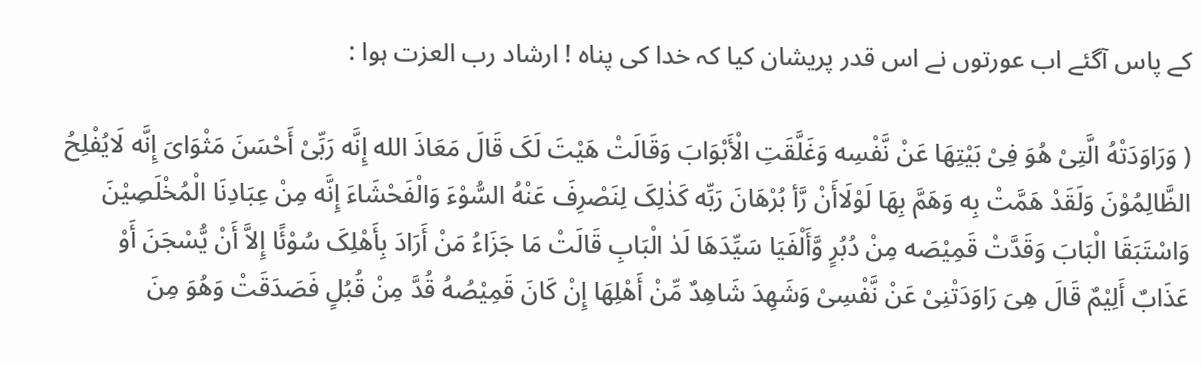کے پاس آگئے اب عورتوں نے اس قدر پریشان کیا کہ خدا کی پناہ ! ارشاد رب العزت ہوا :

( وَرَاوَدَتْهُ الَّتِیْ هُوَ فِیْ بَیْتِهَا عَنْ نَّفْسِه وَغَلَّقَتِ الْأَبْوَابَ وَقَالَتْ هَیْتَ لَکَ قَالَ مَعَاذَ الله إِنَّه رَبِّیْ أَحْسَنَ مَثْوَایَ إِنَّه لَایُفْلِحُ الظَّالِمُوْنَ وَلَقَدْ هَمَّتْ بِه وَهَمَّ بِهَا لَوْلَاأَنْ رَّأ بُرْهَانَ رَبِّه کَذٰلِکَ لِنَصْرِفَ عَنْهُ السُّوْءَ وَالْفَحْشَاءَ إِنَّه مِنْ عِبَادِنَا الْمُخْلَصِیْنَ وَاسْتَبَقَا الْبَابَ وَقَدَّتْ قَمِیْصَه مِنْ دُبُرٍ وَّأَلْفَیَا سَیِّدَهَا لَدٰ الْبَابِ قَالَتْ مَا جَزَاءُ مَنْ أَرَادَ بِأَهْلِکَ سُوْئًا إِلاَّ أَنْ یُّسْجَنَ أَوْ عَذَابٌ أَلِیْمٌ قَالَ هِیَ رَاوَدَتْنِیْ عَنْ نَّفْسِیْ وَشَهِدَ شَاهِدٌ مِّنْ أَهْلِهَا إِنْ کَانَ قَمِیْصُهُ قُدَّ مِنْ قُبُلٍ فَصَدَقَتْ وَهُوَ مِنَ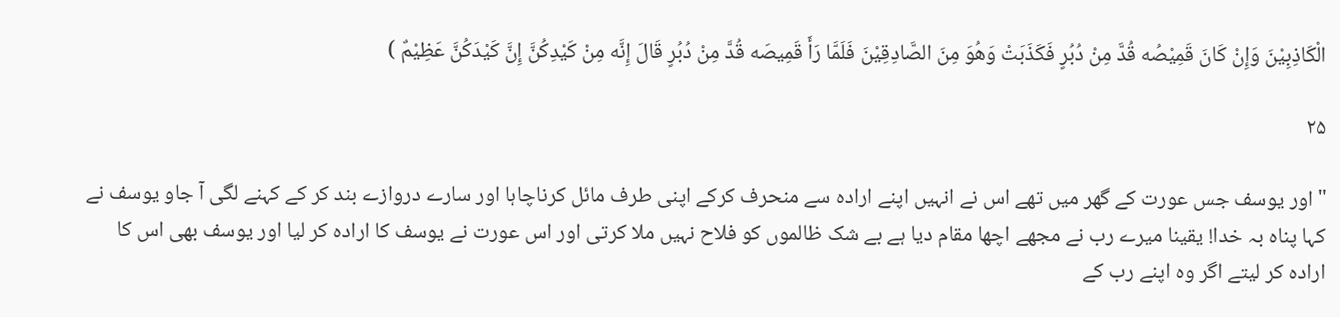الْکَاذِبِیْنَ وَإِنْ کَانَ قَمِیْصُه قُدَّ مِنْ دُبُرٍ فَکَذَبَتْ وَهُوَ مِنَ الصَّادِقِیْنَ فَلَمَّا رَأَ قَمِیصَه قُدَّ مِنْ دُبُرٍ قَالَ إِنَّه مِنْ کَیْدِکُنَّ إِنَّ کَیْدَکُنَّ عَظِیْمٌ )

۲۵

"اور یوسف جس عورت کے گھر میں تھے اس نے انہیں اپنے ارادہ سے منحرف کرکے اپنی طرف مائل کرناچاہا اور سارے دروازے بند کر کے کہنے لگی آ جاو یوسف نے کہا پناہ بہ خدا! یقینا میرے رب نے مجھے اچھا مقام دیا ہے بے شک ظالموں کو فلاح نہیں ملا کرتی اور اس عورت نے یوسف کا ارادہ کر لیا اور یوسف بھی اس کا ارادہ کر لیتے اگر وہ اپنے رب کے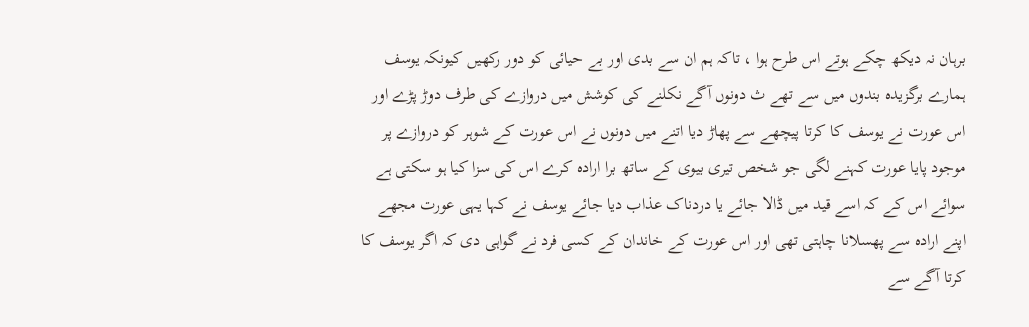برہان نہ دیکھ چکے ہوتے اس طرح ہوا ، تاکہ ہم ان سے بدی اور بے حیائی کو دور رکھیں کیونکہ یوسف ہمارے برگزیدہ بندوں میں سے تھے ث دونوں آگے نکلنے کی کوشش میں دروازے کی طرف دوڑ پڑے اور اس عورت نے یوسف کا کرتا پیچھے سے پھاڑ دیا اتنے میں دونوں نے اس عورت کے شوہر کو دروازے پر موجود پایا عورت کہنے لگی جو شخص تیری بیوی کے ساتھ برا ارادہ کرے اس کی سزا کیا ہو سکتی ہے سوائے اس کے کہ اسے قید میں ڈالا جائے یا دردناک عذاب دیا جائے یوسف نے کہا یہی عورت مجھے اپنے ارادہ سے پھسلانا چاہتی تھی اور اس عورت کے خاندان کے کسی فرد نے گواہی دی کہ اگر یوسف کا کرتا آگے سے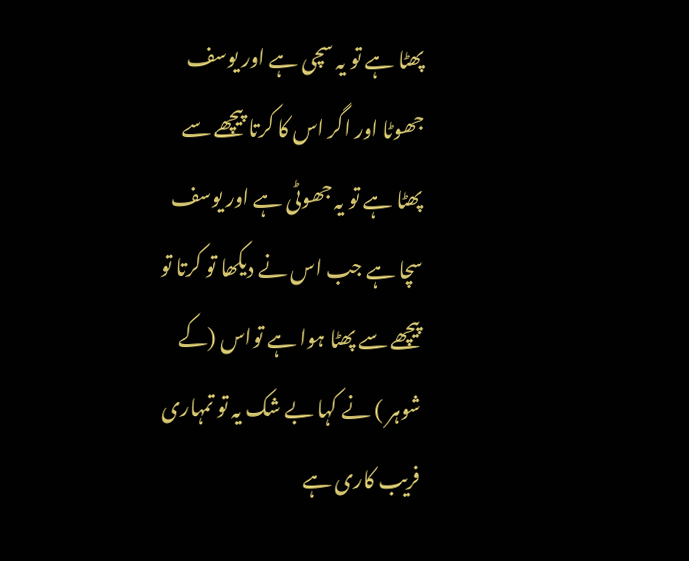پھٹا ہے تو یہ سچی ہے اور یوسف جھوٹا اور اگر اس کا کرتا پیچھے سے پھٹا ہے تو یہ جھوٹی ہے اور یوسف سچا ہے جب اس نے دیکھا تو کرتا تو پیچھے سے پھٹا ہوا ہے تواس (کے شوہر ) نے کہا بے شک یہ تو تمہاری فریب کاری ہے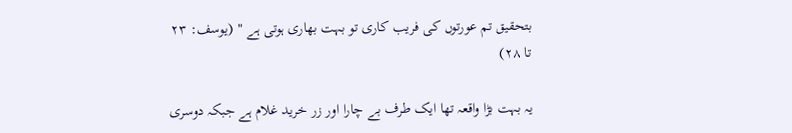بتحقیق تم عورتوں کی فریب کاری تو بہت بھاری ہوتی ہے " (یوسف: ۲۳ تا ۲۸)

یہ بہت بڑا واقعہ تھا ایک طرف بے چارا اور زر خرید غلام ہے جبکہ دوسری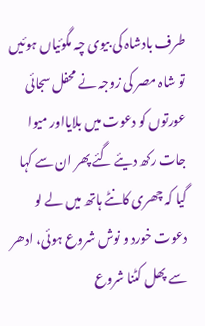طرف بادشاہ کی بیوی چہ مگوئیاں ہوئیں تو شاہ مصر کی زوجہ نے محفل سجائی عورتوں کو دعوت میں بلایااور میوا جات رکھ دیئے گئے پھر ان سے کہا گیا کہ چھری کانٹے ہاتھ میں لے لو دعوت خورد و نوش شروع ہوئی، ادھر سے پھل کٹنا شروع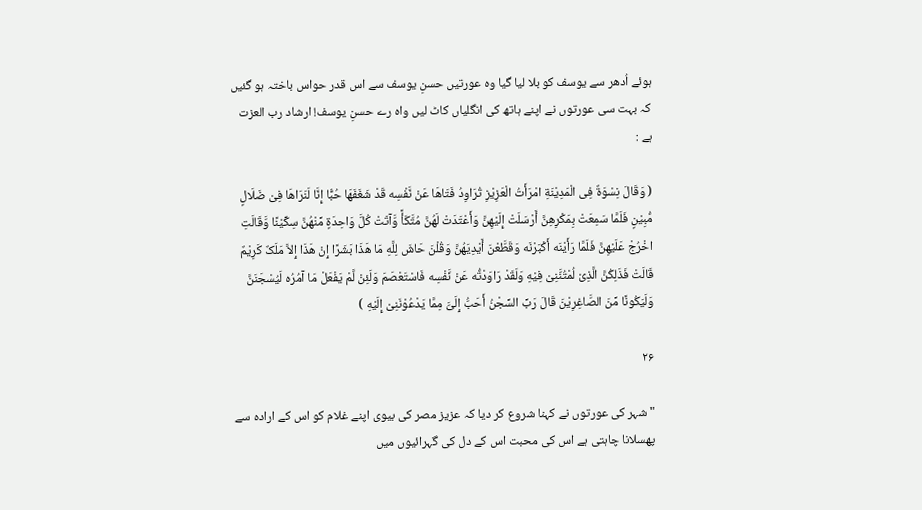ہوئے اُدھر سے یوسف کو بلا لیا گیا وہ عورتیں حسنِ یوسف سے اس قدر حواس باختہ ہو گئیں کہ بہت سی عورتوں نے اپنے ہاتھ کی انگلیاں کاٹ لیں واہ رے حسنِ یوسف! ارشاد رب العزت ہے :

( وَقَالَ نِسْوَةٌ فِی الْمَدِیْنَةِ امْرَأَتُ الْعَزِیْزِ تُرَاوِدُ فَتَاهَا عَنْ نَّفْسِه قَدْ شَغَفَهَا حُبًّا إِنَّا لَنَرَاهَا فِیْ ضَلَالٍ مُّبِیْنٍ فَلَمَّا سَمِعَتْ بِمَکْرِهِنَّ أَرْسَلَتْ إِلَیْهِنَّ وَأَعْتَدَتْ لَهُنَّ مُتَّکَأً وَّآتَتْ کُلَّ وَاحِدَةٍ مِّنْهُنَّ سِکِّیْنًا وَّقَالَتِ اخْرُجْ عَلَیْهِنَّ فَلَمَّا رَأَیْنَه أَکْبَرْنَه وَقَطَّعْنَ أَیْدِیَهُنَّ وَقُلْنَ حَاشَ لِلَّهِ مَا هَذَا بَشَرًا إِنْ هَذَا إِلاَّ مَلَکٌ کَرِیْمٌ قَالَتْ فَذَلِکُنَّ الَّذِیْ لُمْتُنَّنِیْ فِیْهِ وَلَقَدْ رَاوَدْتُّه عَنْ نَّفْسِه فَاسْتَعْصَمَ وَلَئِنْ لَّمْ یَفْعَلْ مَا آمُرُه لَیُسْجَنَنَّ وَلَیَکُونًا مِّنَ الصَّاغِرِیْنَ قَالَ رَبِّ السِّجْنُ أَحَبُّ إِلَیَّ مِمَّا یَدْعُوْنَنِیْ إِلَیْهِ )

۲۶

"شہر کی عورتوں نے کہنا شروع کر دیا کہ عزیز مصر کی بیوی اپنے غلام کو اس کے ارادہ سے پھسلانا چاہتی ہے اس کی محبت اس کے دل کی گہرائیوں میں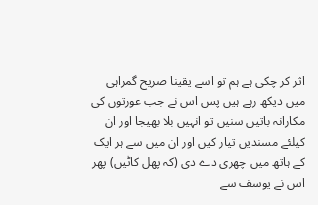اثر کر چکی ہے ہم تو اسے یقینا صریح گمراہی میں دیکھ رہے ہیں پس اس نے جب عورتوں کی مکارانہ باتیں سنیں تو انہیں بلا بھیجا اور ان کیلئے مسندیں تیار کیں اور ان میں سے ہر ایک کے ہاتھ میں چھری دے دی (کہ پھل کاٹیں) پھر اس نے یوسف سے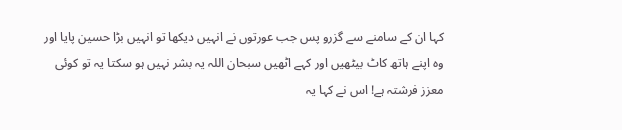کہا ان کے سامنے سے گزرو پس جب عورتوں نے انہیں دیکھا تو انہیں بڑا حسین پایا اور وہ اپنے ہاتھ کاٹ بیٹھیں اور کہے اٹھیں سبحان اللہ یہ بشر نہیں ہو سکتا یہ تو کوئی معزز فرشتہ ہے! اس نے کہا یہ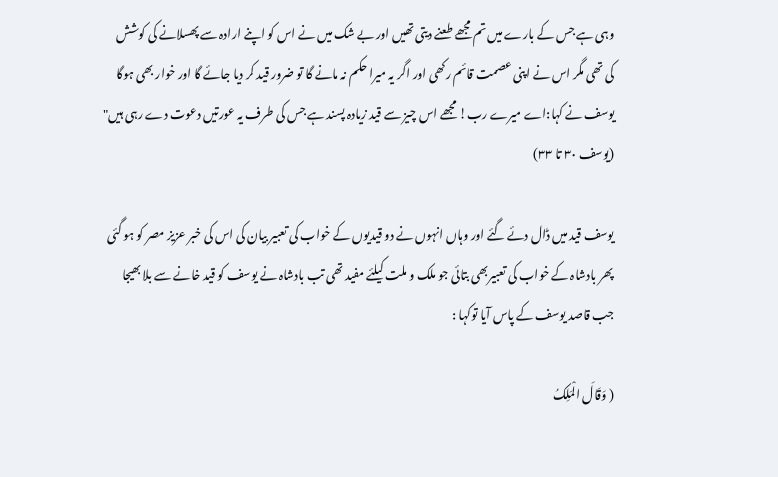وہی ہے جس کے بارے میں تم مجھے طعنے دیتی تھیں اور بے شک میں نے اس کو اپنے ارادہ سے پھسلانے کی کوشش کی تھی مگر اس نے اپنی عصمت قائم رکھی اور اگر یہ میرا حکم نہ مانے گا تو ضرور قید کر دیا جائے گا اور خوار بھی ہوگا یوسف نے کہا:اے میرے رب! مجھے اس چیز سے قید زیادہ پسند ہے جس کی طرف یہ عورتیں دعوت دے رہی ہیں" (یوسف ۳۰ تا ۳۳)

یوسف قید میں ڈال دئے گئے اور وہاں انہوں نے دو قیدیوں کے خواب کی تعبیر بیان کی اس کی خبر عزیز مصر کو ہو گئی پھر بادشاہ کے خواب کی تعبیربھی بتائی جو ملک و ملت کیلئے مفید تھی تب بادشاہ نے یوسف کو قید خانے سے بلا بھیجا جب قاصد یوسف کے پاس آیا توکہا :

( وَقَالَ الْمَلِکُ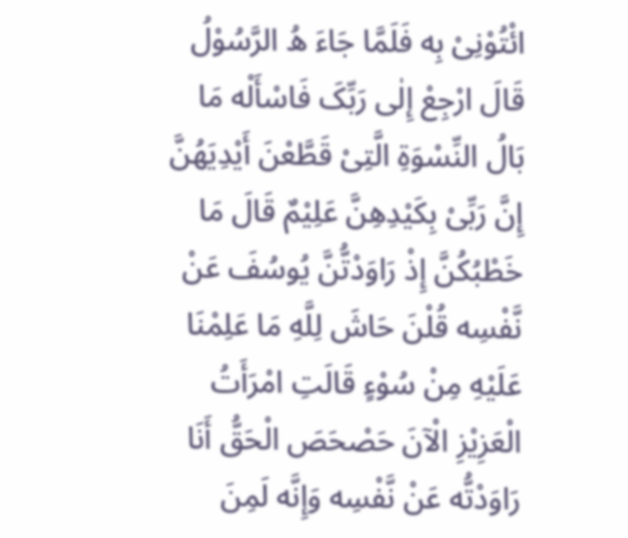ائْتُوْنِیْ بِه فَلَمَّا جَاءَ هُ الرَّسُوْلُ قَالَ ارْجِعْ إِلٰی رَبِّکَ فَاسْأَلْه مَا بَالُ النِّسْوَةِ الَّتِیْ قَطَّعْنَ أَیْدِیَهُنَّ إِنَّ رَبِّیْ بِکَیْدِهِنَّ عَلِیْمٌ قَالَ مَا خَطْبُکُنَّ إِذْ رَاوَدْتُّنَّ یُوسُفَ عَنْ نَّفْسِه قُلْنَ حَاشَ لِلَّهِ مَا عَلِمْنَا عَلَیْهِ مِنْ سُوْءٍ قَالَتِ امْرَأَتُ الْعَزِیْزِ الْآنَ حَصْحَصَ الْحَقُّ أَنَا رَاوَدْتُّه عَنْ نَّفْسِه وَإِنَّه لَمِنَ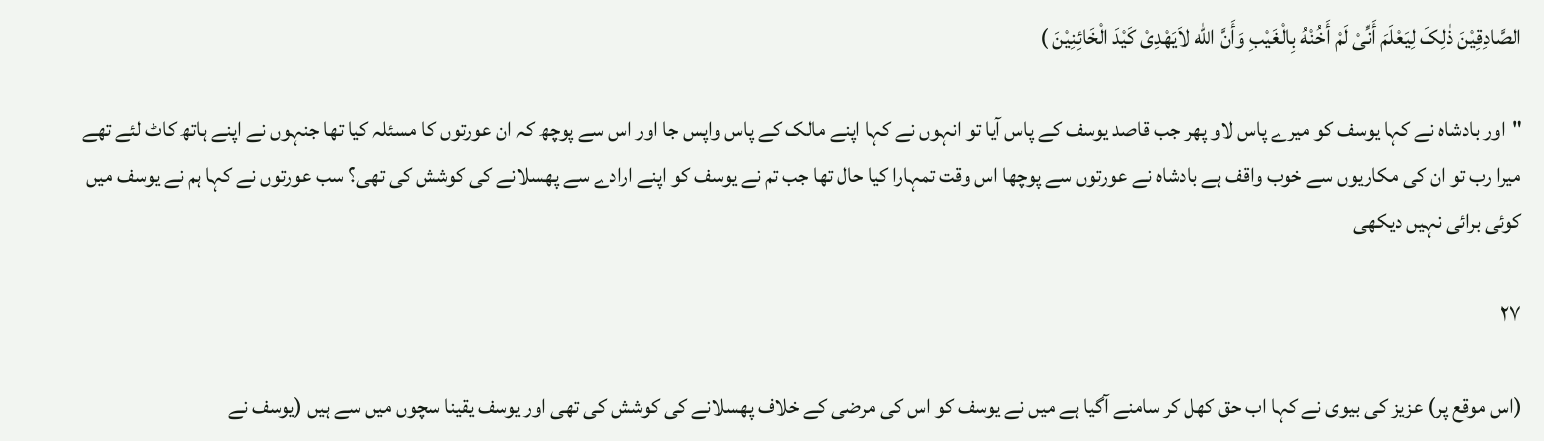الصَّادِقِیْنَ ذٰلِکَ لِیَعْلَمَ أَنِّیْ لَمْ أَخُنْهُ بِالْغَیْبِ وَأَنَّ الله لاَیَهْدِیْ کَیْدَ الْخَائِنِیْنَ )

"اور بادشاہ نے کہا یوسف کو میرے پاس لاو پھر جب قاصد یوسف کے پاس آیا تو انہوں نے کہا اپنے مالک کے پاس واپس جا اور اس سے پوچھ کہ ان عورتوں کا مسئلہ کیا تھا جنہوں نے اپنے ہاتھ کاٹ لئے تھے میرا رب تو ان کی مکاریوں سے خوب واقف ہے بادشاہ نے عورتوں سے پوچھا اس وقت تمہارا کیا حال تھا جب تم نے یوسف کو اپنے ارادے سے پھسلانے کی کوشش کی تھی؟ سب عورتوں نے کہا ہم نے یوسف میں کوئی برائی نہیں دیکھی

۲۷

(اس موقع پر) عزیز کی بیوی نے کہا اب حق کھل کر سامنے آگیا ہے میں نے یوسف کو اس کی مرضی کے خلاف پھسلانے کی کوشش کی تھی اور یوسف یقینا سچوں میں سے ہیں (یوسف نے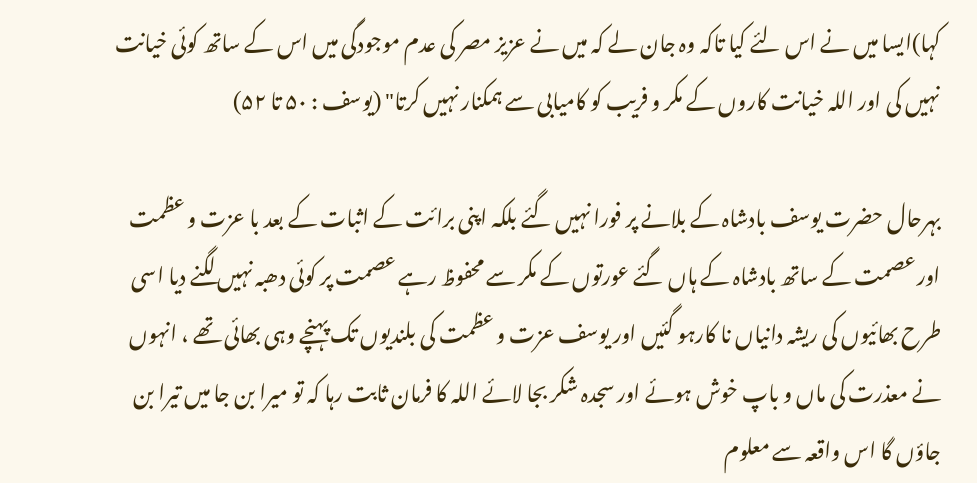کہا)ایسا میں نے اس لئے کیا تاکہ وہ جان لے کہ میں نے عزیز مصر کی عدم موجودگی میں اس کے ساتھ کوئی خیانت نہیں کی اور اللہ خیانت کاروں کے مکر و فریب کو کامیابی سے ہمکنار نہیں کرتا" (یوسف : ۵۰ تا ۵۲)

بہرحال حضرت یوسف بادشاہ کے بلانے پر فورا نہیں گئے بلکہ اپنی برائت کے اثبات کے بعد با عزت و عظمت اور عصمت کے ساتھ بادشاہ کے ہاں گئے عورتوں کے مکر سے محفوظ رہے عصمت پر کوئی دھبہ نہیں لگنے دیا اسی طرح بھائیوں کی ریشہ دانیاں نا کارہو گئیں اور یوسف عزت و عظمت کی بلندیوں تک پہنچے وہی بھائی تھے ، انہوں نے معذرت کی ماں و باپ خوش ہوئے اور سجدہ شکر بجا لائے اللہ کا فرمان ثابت رہا کہ تو میرا بن جا میں تیرا بن جاؤں گا اس واقعہ سے معلوم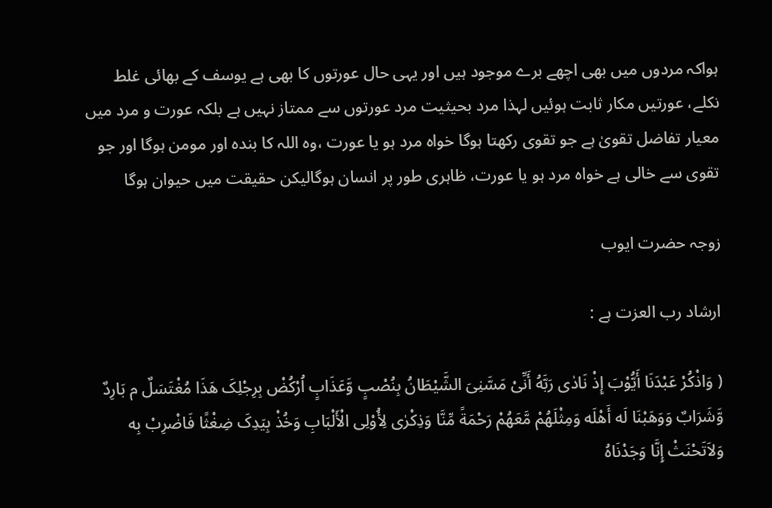ہواکہ مردوں میں بھی اچھے برے موجود ہیں اور یہی حال عورتوں کا بھی ہے یوسف کے بھائی غلط نکلے، عورتیں مکار ثابت ہوئیں لہذا مرد بحیثیت مرد عورتوں سے ممتاز نہیں ہے بلکہ عورت و مرد میں معیار تفاضل تقویٰ ہے جو تقوی رکھتا ہوگا خواہ مرد ہو یا عورت ،وہ اللہ کا بندہ اور مومن ہوگا اور جو تقوی سے خالی ہے خواہ مرد ہو یا عورت، ظاہری طور پر انسان ہوگالیکن حقیقت میں حیوان ہوگا

زوجہ حضرت ایوب

ارشاد رب العزت ہے :

( وَاذْکُرْ عَبْدَنَا أَیُّوْبَ إِذْ نَادٰی رَبَّهُ أَنِّیْ مَسَّنِیَ الشَّیْطَانُ بِنُصْبٍ وَّعَذَابٍ اُرْکُضْ بِرِجْلِکَ هَذَا مُغْتَسَلٌ م بَارِدٌ وَّشَرَابٌ وَوَهَبْنَا لَه أَهْلَه وَمِثْلَهُمْ مَّعَهُمْ رَحْمَةً مِّنَّا وَذِکْرٰی لِأُوْلِی الْأَلْبَابِ وَخُذْ بِیَدِکَ ضِغْثًا فَاضْرِبْ بِه وَلاَتَحْنَثْ إِنَّا وَجَدْنَاهُ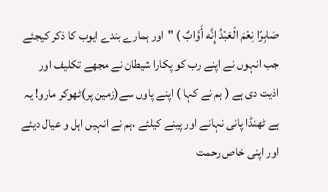صَابِرًا نِعْمَ الْعَبْدُ إِنَّه أَوَّابٌ ) "اور ہمارے بندے ایوب کا ذکر کیجئے جب انہوں نے اپنے رب کو پکارا شیطان نے مجھے تکلیف اور اذیت دی ہے ( ہم نے کہا ) اپنے پاوں سے(زمین پر)ٹھوکر مارو! یہ ہے ٹھنڈا پانی نہانے اور پینے کیلئے ،ہم نے انہیں اہل و عیال دیئے اور اپنی خاص رحمت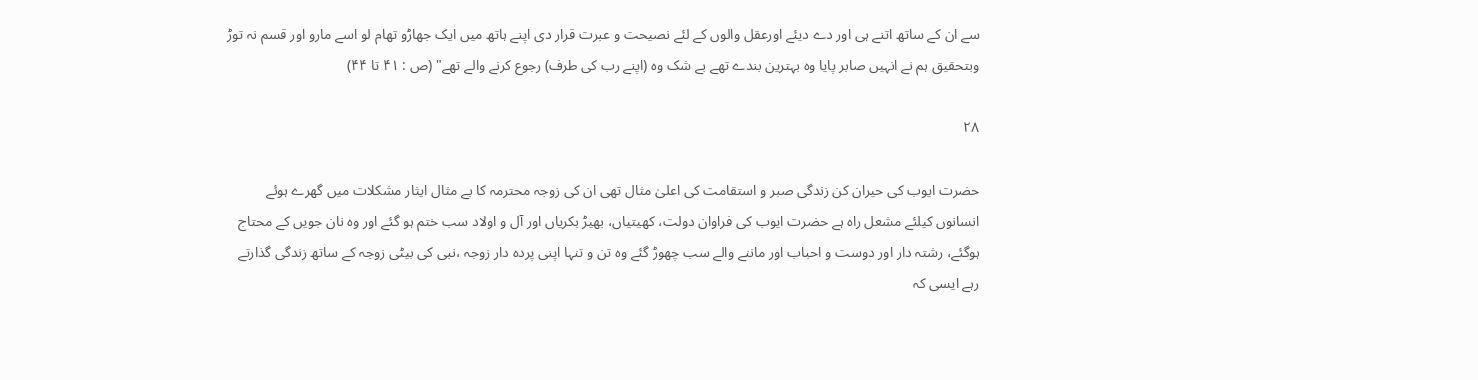سے ان کے ساتھ اتنے ہی اور دے دیئے اورعقل والوں کے لئے نصیحت و عبرت قرار دی اپنے ہاتھ میں ایک جھاڑو تھام لو اسے مارو اور قسم نہ توڑ وبتحقیق ہم نے انہیں صابر پایا وہ بہترین بندے تھے بے شک وہ (اپنے رب کی طرف) رجوع کرنے والے تھے" (ص : ۴۱ تا ۴۴)

۲۸

حضرت ایوب کی حیران کن زندگی صبر و استقامت کی اعلیٰ مثال تھی ان کی زوجہ محترمہ کا بے مثال ایثار مشکلات میں گھرے ہوئے انسانوں کیلئے مشعل راہ ہے حضرت ایوب کی فراوان دولت، کھیتیاں، بھیڑ بکریاں اور آل و اولاد سب ختم ہو گئے اور وہ نان جویں کے محتاج ہوگئے، رشتہ دار اور دوست و احباب اور ماننے والے سب چھوڑ گئے وہ تن و تنہا اپنی پردہ دار زوجہ ،نبی کی بیٹی زوجہ کے ساتھ زندگی گذارتے رہے ایسی کہ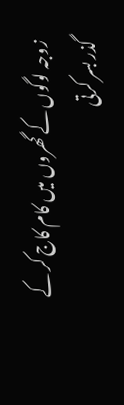زوجہ لوگوں کے گھروں میں کام کاج کر کے گذر بسر کرتی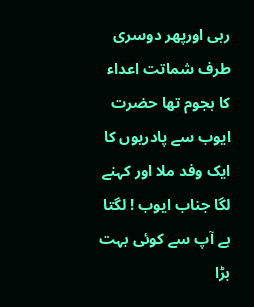رہی اورپھر دوسری طرف شماتت اعداء کا ہجوم تھا حضرت ایوب سے پادریوں کا ایک وفد ملا اور کہنے لگا جناب ایوب ! لگتا ہے آپ سے کوئی بہت بڑا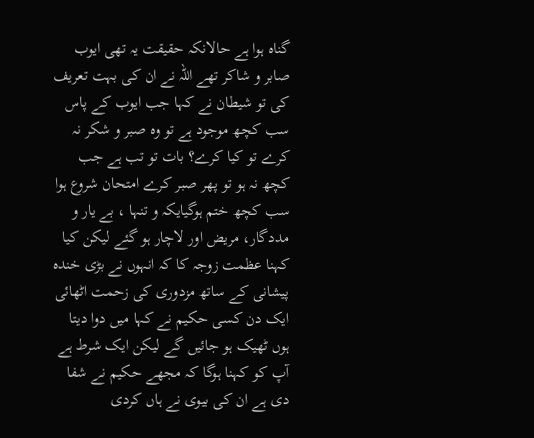گناہ ہوا ہے حالانکہ حقیقت یہ تھی ایوب صابر و شاکر تھے اللہ نے ان کی بہت تعریف کی تو شیطان نے کہا جب ایوب کے پاس سب کچھ موجود ہے تو وہ صبر و شکر نہ کرے تو کیا کرے؟ بات تو تب ہے جب کچھ نہ ہو تو پھر صبر کرے امتحان شروع ہوا سب کچھ ختم ہوگیایکہ و تنہا ، بے یار و مددگار، مریض اور لاچار ہو گئے لیکن کیا کہنا عظمت زوجہ کا کہ انہوں نے بڑی خندہ پیشانی کے ساتھ مزدوری کی زحمت اٹھائی ایک دن کسی حکیم نے کہا میں دوا دیتا ہوں ٹھیک ہو جائیں گے لیکن ایک شرط ہے آپ کو کہنا ہوگا کہ مجھے حکیم نے شفا دی ہے ان کی بیوی نے ہاں کردی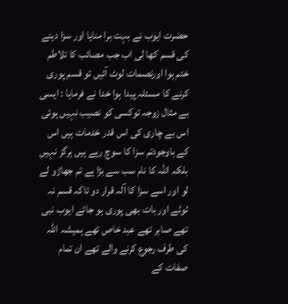حضرت ایوب نے بہت برا منایا اور سزا دینے کی قسم کھا لی اب جب مصائب کا تلاطم ختم ہوا اورنصمات لوٹ آئیں تو قسم پوری کرنے کا مسئلہ پیدا ہوا خدا نے فرمایا : ایسی بے مثال زوجہ توکسی کو نصیب نہیں ہوئی اس بے چاری کی اس قدر خدمات ہیں اس کے باوجودتم سزا کا سوچ رہے ہیں ہرگز نہیں بلکہ اللہ کا نام سب سے بڑا ہے تم جھاڑو لے لو اور اسے سزا کا آلہ قرار دو تاکہ قسم نہ ٹوٹے اور بات بھی پوری ہو جائے ایوب نبی تھے صابر تھے عبد خاص تھے ہمیشہ اللہ کی طرف رجوع کرنے والے تھے ان تمام صفات کے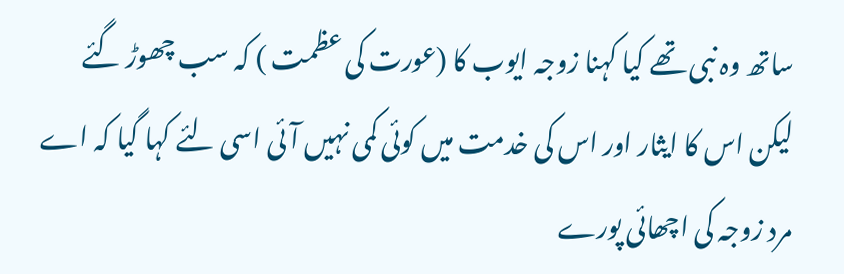ساتھ وہ نبی تھے کیا کہنا زوجہ ایوب کا (عورت کی عظمت ) کہ سب چھوڑ گئے لیکن اس کا ایثار اور اس کی خدمت میں کوئی کمی نہیں آئی اسی لئے کہا گیا کہ اے مرد زوجہ کی اچھائی پورے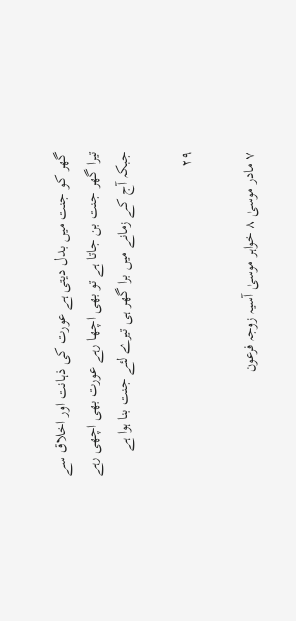گھر کو جنت میں بدل دیتی ہے عورت کی ذہانت اور اخلاق سے تیرا گھر جنت بن جاتا ہے تو بھی اچھا رہے عورت بھی اچھی رہے جبکہ آج کے زمانے میں برا گھر ہی تیرے لئے جنت بنا ہوا ہے

۲۹

۷ مادر موسیٰ ۸ خواہر موسیٰ آسیہ زوجہ فرعون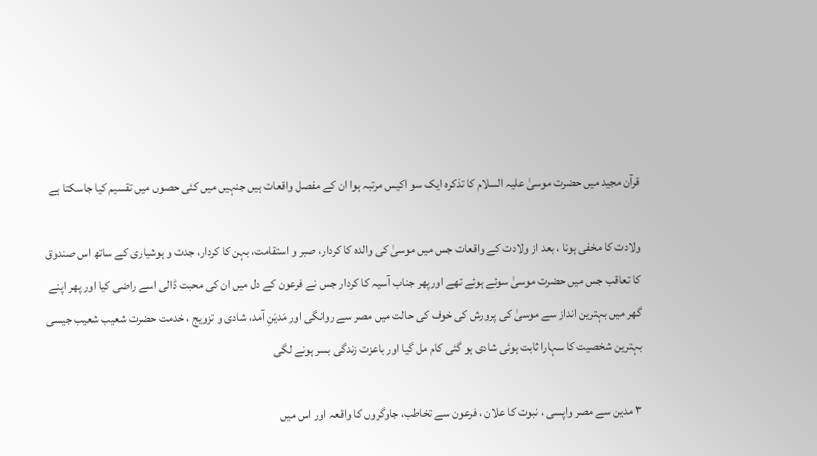قرآن مجید میں حضرت موسیٰ علیہ السلام کا تذکرہ ایک سو اکیس مرتبہ ہوا ان کے مفصل واقعات ہیں جنہیں میں کئی حصوں میں تقسیم کیا جاسکتا ہے

ولادت کا مخفی ہونا ، بعد از ولادت کے واقعات جس میں موسیٰ کی والدہ کا کردار، صبر و استقامت، بہن کا کردار، جدت و ہوشیاری کے ساتھ اس صندوق کا تعاقب جس میں حضرت موسیٰ سوئے ہوئے تھے اورپھر جناب آسیہ کا کردار جس نے فرعون کے دل میں ان کی محبت ڈالی اسے راضی کیا اور پھر اپنے گھر میں بہترین انداز سے موسیٰ کی پرورش کی خوف کی حالت میں مصر سے روانگی اور مَدیَنِ آمد، شادی و تزویج ، خدمت حضرت شعیب شعیب جیسی بہترین شخصیت کا سہارا ثابت ہوئی شادی ہو گئی کام مل گیا اور باعزت زندگی بسر ہونے لگی

۳ مدین سے مصر واپسی ، نبوت کا علان ، فرعون سے تخاطب، جاوگروں کا واقعہ اور اس میں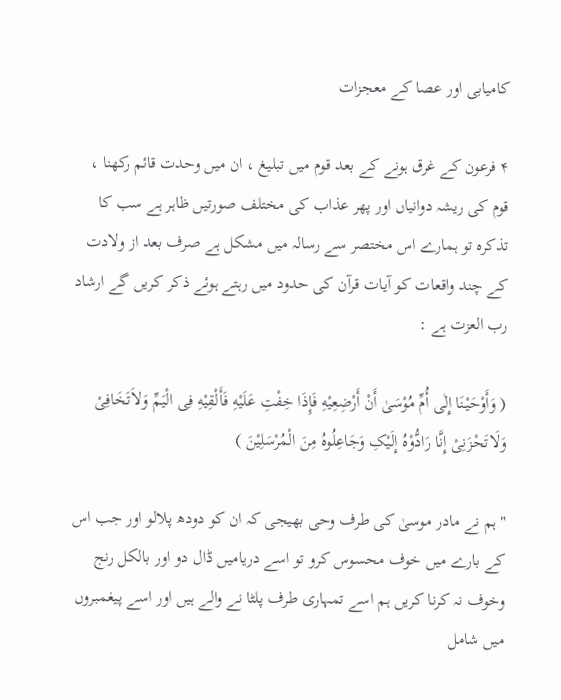کامیابی اور عصا کے معجزات

۴ فرعون کے غرق ہونے کے بعد قوم میں تبلیغ ، ان میں وحدت قائم رکھنا ، قوم کی ریشہ دوانیاں اور پھر عذاب کی مختلف صورتیں ظاہر ہے سب کا تذکرہ تو ہمارے اس مختصر سے رسالہ میں مشکل ہے صرف بعد از ولادت کے چند واقعات کو آیات قرآن کی حدود میں رہتے ہوئے ذکر کریں گے ارشاد رب العزت ہے :

( وَأَوْحَیْنَا إِلٰی أُمِّ مُوْسَیٰ أَنْ أَرْضِعِیْهِ فَإِذَا خِفْتِ عَلَیْهِ فَأَلْقِیْهِ فِی الْیَمِّ وَلاَتَخَافِیْ وَلَاتَحْزَنِیْ إِنَّا رَادُّوْهُ إِلَیْکِ وَجَاعِلُوهُ مِنَ الْمُرْسَلِیْنَ )

" ہم نے مادر موسیٰ کی طرف وحی بھیجی کہ ان کو دودھ پلالو اور جب اس کے بارے میں خوف محسوس کرو تو اسے دریامیں ڈال دو اور بالکل رنج وخوف نہ کرنا کریں ہم اسے تمہاری طرف پلٹا نے والے ہیں اور اسے پیغمبروں میں شامل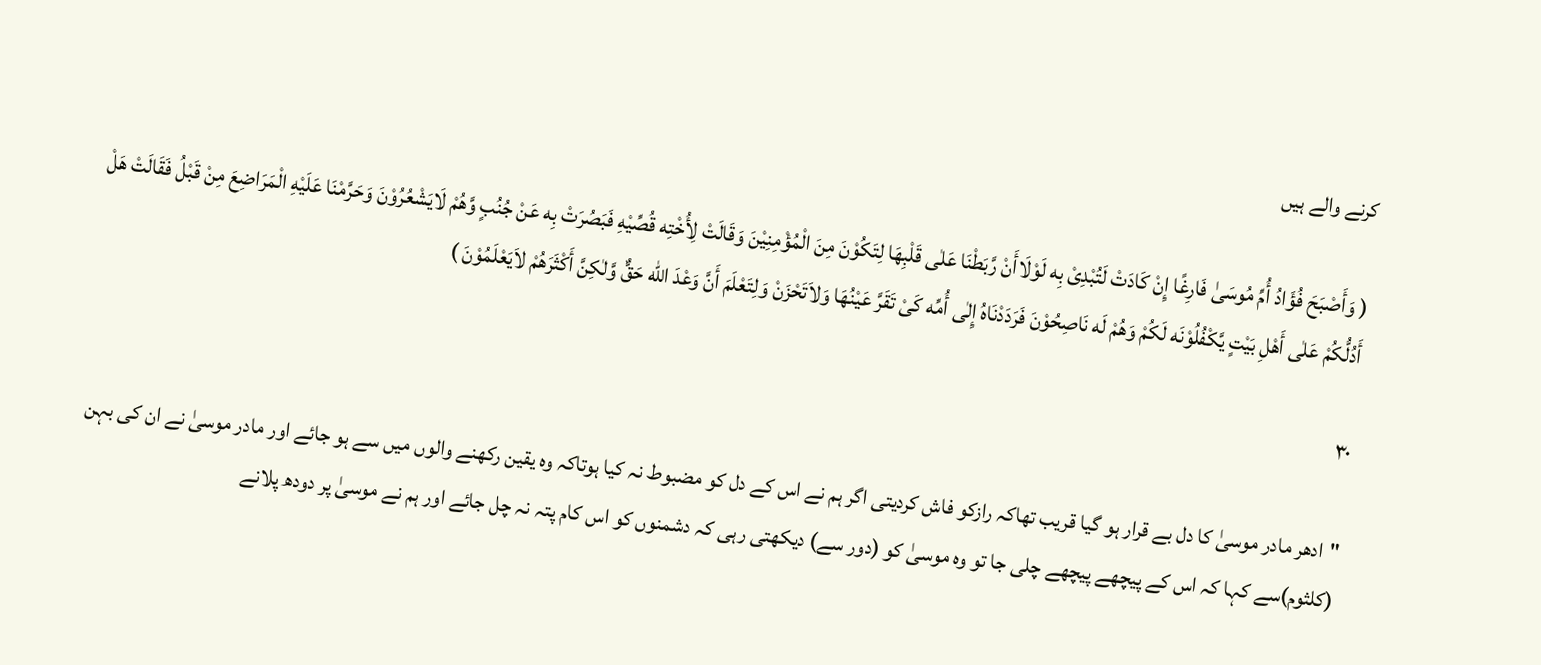کرنے والے ہیں

( وَأَصْبَحَ فُؤَادُ أُمِّ مُوسَیٰ فَارِغًا إِنْ کَادَتْ لَتُبْدِیْ بِه لَوْلَاأَنْ رَّبَطْنَا عَلٰی قَلْبِهَا لِتَکُوْنَ مِنَ الْمُؤْمِنِیْنَ وَقَالَتْ لِأُخْتِه قُصِّیْهِ فَبَصُرَتْ بِه عَنْ جُنُبٍ وَّهُمْ لَایَشْعُرُوْنَ وَحَرَّمْنَا عَلَیْهِ الْمَرَاضِعَ مِنْ قَبْلُ فَقَالَتْ هَلْ أَدُلُّکُمْ عَلٰی أَهْلِ بَیْتٍ یَّکْفُلُوْنَه لَکُمْ وَهُمْ لَه نَاصِحُوْنَ فَرَدَدْنَاهُ إِلٰی أُمِّه کَیْ تَقَرَّ عَیْنُهَا وَلاَتَحْزَنْ وَلِتَعْلَمَ أَنَّ وَعْدَ الله حَقٌّ وَّلٰکِنَّ أَکْثَرَهُمْ لاَیَعْلَمُوْنَ )

۳۰

"ادھر مادر موسیٰ کا دل بے قرار ہو گیا قریب تھاکہ رازکو فاش کردیتی اگر ہم نے اس کے دل کو مضبوط نہ کیا ہوتاکہ وہ یقین رکھنے والوں میں سے ہو جائے اور مادر موسیٰ نے ان کی بہن (کلثوم)سے کہا کہ اس کے پیچھے پیچھے چلی جا تو وہ موسیٰ کو (دور سے) دیکھتی رہی کہ دشمنوں کو اس کام پتہ نہ چل جائے اور ہم نے موسیٰ پر دودھ پلانے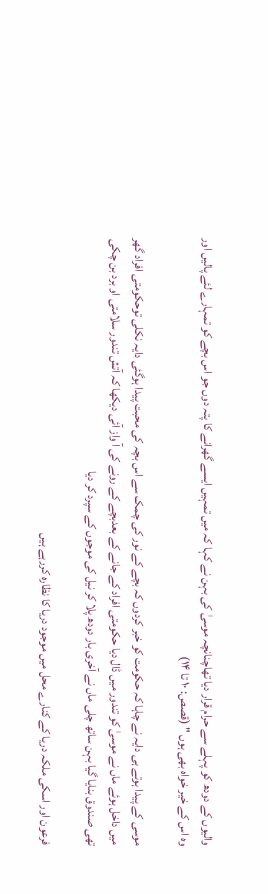والیوں کے دودھ کو پہلے سے حرام قرار دیا تھاچنانچہ موسیٰ کی بہن نے کہا کہ میں تمہیں ایسے گھرانے کا پتہ دوں جو اس بچے کو تمہارے لئے پالیں اور وہ اس کے خیر خواہ بھی ہوں " (قصص: ۱۰ تا ۱۴)

موسی کے پیدا ہوتے ہی دایہ نے چاہا کہ حکومت کو خبر کردوں کہ بچے کے نور کی چمک سے اس بچہ کی محبت پیدا ہوگئی دایہ نکلی توحکومتی افراد گھر میں داخل ہوئے ماں نے موسیٰ کو تندور میں ڈال دیا حکومتی افراد کے جانے کے بعدبچے کے رونے کی آ واز آئی دیکھا کہ آتش تندور سلامتی او برد بن چکی تھی صندوق بنایا گیا بہن ساتھ چلی ماں نے آخری بار دودھ پلا کر نیل کی موجوں کے سپرد کر دیا

فرعون اور اسکی ملکہ دریا کے کنارے محل میں موجود دریا کا نظارہ کررہے ہیں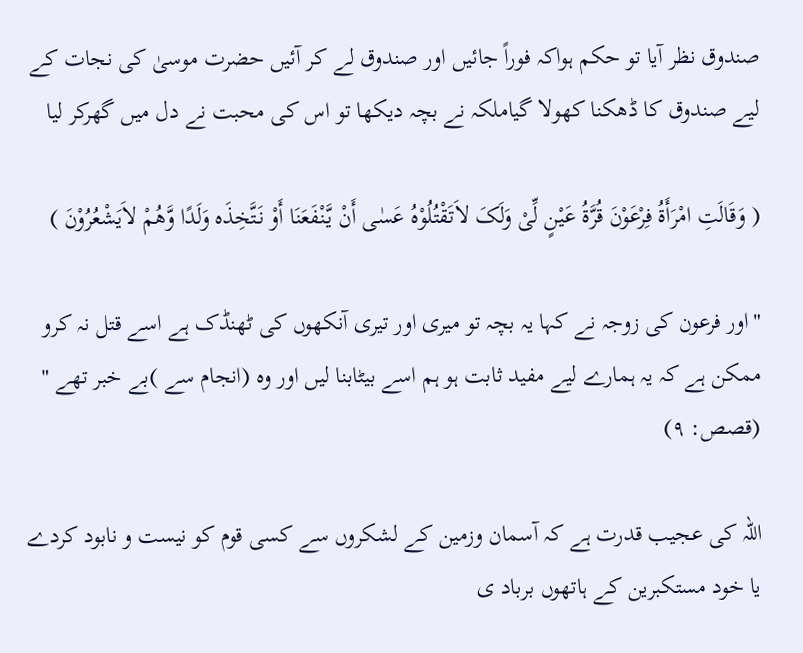صندوق نظر آیا تو حکم ہواکہ فوراً جائیں اور صندوق لے کر آئیں حضرت موسیٰ کی نجات کے لیے صندوق کا ڈھکنا کھولا گیاملکہ نے بچہ دیکھا تو اس کی محبت نے دل میں گھرکر لیا

( وَقَالَتِ امْرَأَةُ فِرْعَوْنَ قُرَّةُ عَیْنٍ لِّیْ وَلَکَ لاَتَقْتُلُوْهُ عَسٰی أَنْ یَّنْفَعَنَا أَوْ نَتَّخِذَه وَلَدًا وَّهُمْ لاَیَشْعُرُوْنَ )

"اور فرعون کی زوجہ نے کہا یہ بچہ تو میری اور تیری آنکھوں کی ٹھنڈک ہے اسے قتل نہ کرو ممکن ہے کہ یہ ہمارے لیے مفید ثابت ہو ہم اسے بیٹابنا لیں اور وہ (انجام سے )بے خبر تھے " (قصص: ۹)

اللہ کی عجیب قدرت ہے کہ آسمان وزمین کے لشکروں سے کسی قوم کو نیست و نابود کردے یا خود مستکبرین کے ہاتھوں برباد ی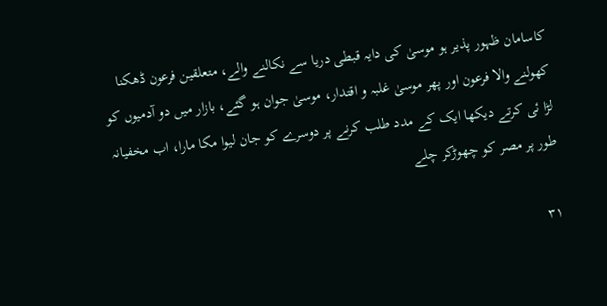کاسامان ظہور پذیر ہو موسیٰ کی دایہ قبطی دریا سے نکالنے والے، متعلقین فرعون ڈھکنا کھولنے والا فرعون اور پھر موسیٰ غلبہ و اقتدار، موسیٰ جوان ہو گئے، بازار میں دو آدمیوں کو لڑا ئی کرتے دیکھا ایک کے مدد طلب کرنے پر دوسرے کو جان لیوا مکا مارا، اب مخفیانہ طور پر مصر کو چھوڑکر چلے

۳۱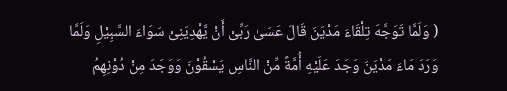( وَلَمَّا تَوَجَّهَ تِلْقَاءَ مَدْیَنَ قَالَ عَسَیٰ رَبِّیْ أَنْ یَّهْدِیَنِیْ سَوَاءَ السَّبِیْلِ وَلَمَّا وَرَدَ مَاءَ مَدْیَنَ وَجَدَ عَلَیْهِ أُمَّةً مِّنْ النَّاسِ یَسْقُوْنَ وَوَجَدَ مِنْ دُوْنِهِمُ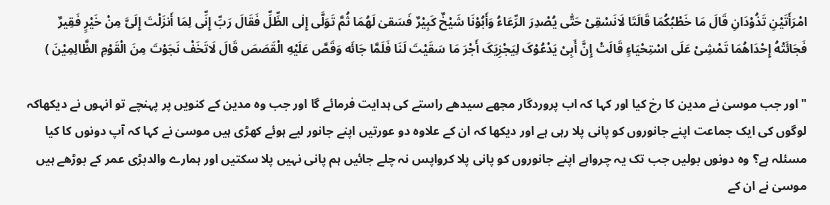امْرَأَتَیْنِ تَذُوْدَانِ قَالَ مَا خَطْبُکُمَا قَالَتَا لَانَسْقِیْ حَتّٰی یُصْدِرَ الرِّعَاءُ وَأَبُوْنَا شَیْخٌ کَبِیْرٌ فَسَقیٰ لَهُمَا ثُمَّ تَوَلَّی إِلٰی الظِّلِّ فَقَالَ رَبِّ إِنِّی لِمَا أَنزَلْتَ إِلَیَّ مِنْ خَیْرٍ فَقِیرٌ فَجَائَتْهُ إِحْدَاهُمَا تَمْشِیْ عَلَی اسْتِحْیَاءٍ قَالَتْ إِنَّ أَبِیْ یَدْعُوْکَ لِیَجْزِیَکَ أَجْرَ مَا سَقَیْتَ لَنَا فَلَمَّا جَائَه وَقَصَّ عَلَیْهِ الْقَصَصَ قَالَ لَاتَخَفْ نَجَوْتَ مِنَ الْقَوْمِ الظَّالِمِیْنَ )

"اور جب موسیٰ نے مدین کا رخ کیا اور کہا کہ اب پروردگار مجھے سیدھے راستے کی ہدایت فرمائے گا اور جب وہ مدین کے کنویں پر پہنچے تو انہوں نے دیکھاکہ لوگوں کی ایک جماعت اپنے جانوروں کو پانی پلا رہی ہے اور دیکھا کہ ان کے علاوہ دو عورتیں اپنے جانور لیے ہوئے کھڑی ہیں موسیٰ نے کہا کہ آپ دونوں کا کیا مسئلہ ہے؟ وہ دونوں بولیں جب تک یہ چرواہے اپنے جانوروں کو پانی پلا کرواپس نہ چلے جائیں ہم پانی نہیں پلا سکتیں اور ہمارے والدبڑی عمر کے بوڑھے ہیں موسیٰ نے ان کے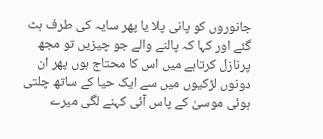جانوروں کو پانی پلا یا پھر سایہ کی طرف ہٹ گئے اور کہا کہ پالنے والے جو چیزیں تو مجھ پرنازل کرتاہے میں اس کا محتاج ہوں پھر ان دونوں لڑکیوں میں سے ایک حیا کے ساتھ چلتی ہوئی موسیٰ کے پاس آئی کہنے لگی میرے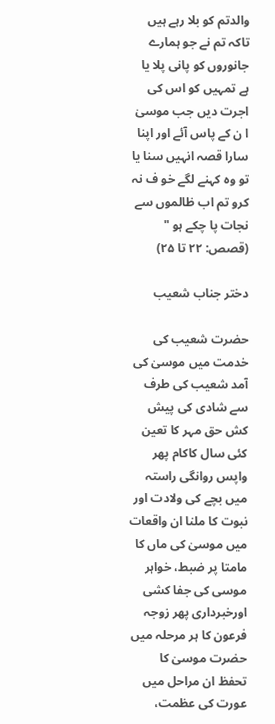والدتم کو بلا رہے ہیں تاکہ تم نے جو ہمارے جانوروں کو پانی پلا یا ہے تمہیں کو اس کی اجرت دیں جب موسیٰ ا ن کے پاس آئے اور اپنا سارا قصہ انہیں سنا یا تو وہ کہنے لگے خو ف نہ کرو تم اب ظالموں سے نجات پا چکے ہو " (قصص: ۲۲ تا ۲۵)

دختر جناب شعیب

حضرت شعیب کی خدمت میں موسیٰ کی آمد شعیب کی طرف سے شادی کی پیش کش حق مہر کا تعین کئی سال کاکام پھر واپس روانگی راستہ میں بچے کی ولادت اور نبوت کا ملنا ان واقعات میں موسیٰ کی ماں کا مامتا پر ضبط، خواہر موسی کی جفا کشی اورخبرداری پھر زوجہ فرعون کا ہر مرحلہ میں حضرت موسیٰ کا تحفظ ان مراحل میں عورت کی عظمت،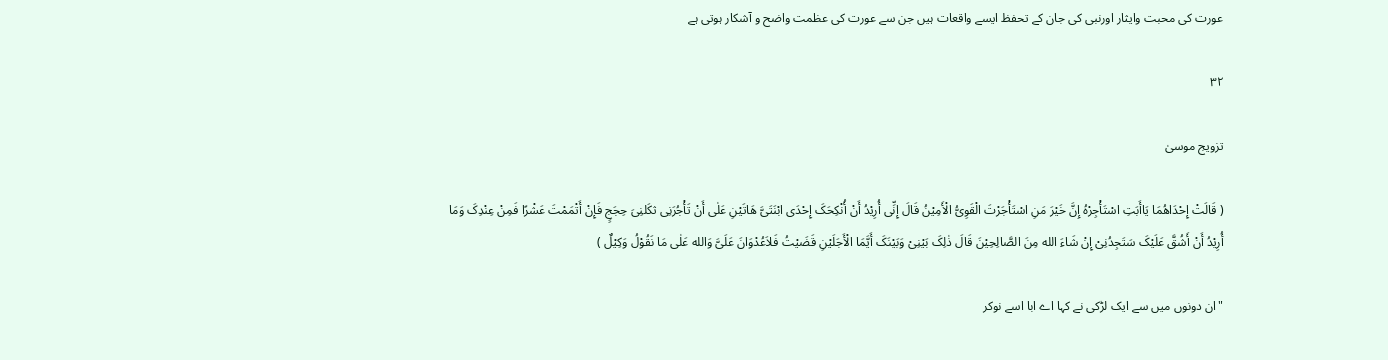عورت کی محبت وایثار اورنبی کی جان کے تحفظ ایسے واقعات ہیں جن سے عورت کی عظمت واضح و آشکار ہوتی ہے

۳۲

تزویج موسیٰ

( قَالَتْ إِحْدَاهُمَا یَاأَبَتِ اسْتَأْجِرْهُ إِنَّ خَیْرَ مَنِ اسْتَأْجَرْتَ الْقَوِیُّ الْأَمِیْنُ قَالَ إِنِّی أُرِیْدُ أَنْ أُنْکِحَکَ إِحْدَی ابْنَتَیَّ هَاتَیْنِ عَلٰی أَنْ تَأْجُرَنِی ثکَلنِیَ حِجَجٍ فَإِنْ أَتْمَمْتَ عَشْرًا فَمِنْ عِنْدِکَ وَمَا أُرِیْدُ أَنْ أَشُقَّ عَلَیْکَ سَتَجِدُنِیْ إِنْ شَاءَ الله مِنَ الصَّالِحِیْنَ قَالَ ذٰلِکَ بَیْنِیْ وَبَیْنَکَ أَیَّمَا الْأَجَلَیْنِ قَضَیْتُ فَلاَعُدْوَانَ عَلَیَّ وَالله عَلٰی مَا نَقُوْلُ وَکِیْلٌ )

"ان دونوں میں سے ایک لڑکی نے کہا اے ابا اسے نوکر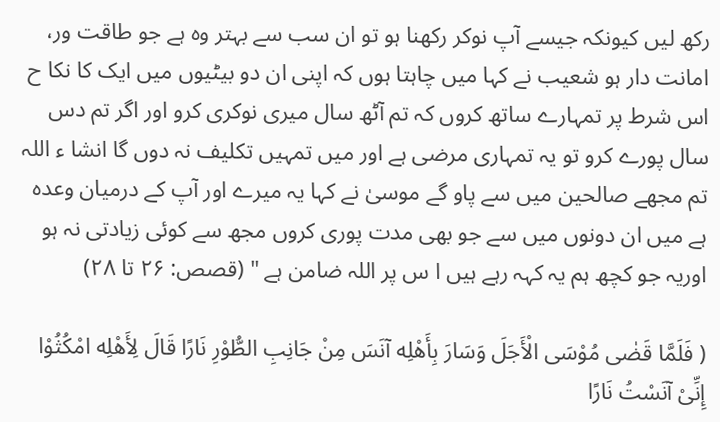رکھ لیں کیونکہ جیسے آپ نوکر رکھنا ہو تو ان سب سے بہتر وہ ہے جو طاقت ور، امانت دار ہو شعیب نے کہا میں چاہتا ہوں کہ اپنی ان دو بیٹیوں میں ایک کا نکا ح اس شرط پر تمہارے ساتھ کروں کہ تم آٹھ سال میری نوکری کرو اور اگر تم دس سال پورے کرو تو یہ تمہاری مرضی ہے اور میں تمہیں تکلیف نہ دوں گا انشا ء اللہ تم مجھے صالحین میں سے پاو گے موسیٰ نے کہا یہ میرے اور آپ کے درمیان وعدہ ہے میں ان دونوں میں سے جو بھی مدت پوری کروں مجھ سے کوئی زیادتی نہ ہو اوریہ جو کچھ ہم یہ کہہ رہے ہیں ا س پر اللہ ضامن ہے " (قصص: ۲۶ تا ۲۸)

( فَلَمَّا قَضٰی مُوْسَی الْأَجَلَ وَسَارَ بِأَهْلِه آنَسَ مِنْ جَانِبِ الطُّوْرِ نَارًا قَالَ لِأَهْلِه امْکُثُوْا إِنِّیْ آنَسْتُ نَارًا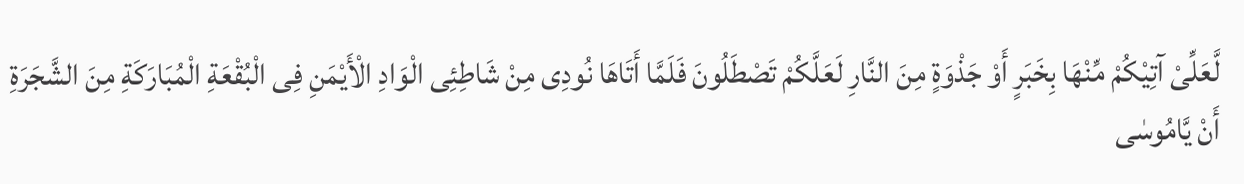لَّعَلِّیْ آتِیْکُمْ مِّنْهَا بِخَبَرٍ أَوْ جَذْوَةٍ مِنَ النَّارِ لَعَلَّکُمْ تَصْطَلُونَ فَلَمَّا أَتَاهَا نُودِی مِنْ شَاطِئِی الْوَادِ الْأَیْمَنِ فِی الْبُقْعَةِ الْمُبَارَکَةِ مِنَ الشَّجَرَةِ أَنْ یَّامُوسٰی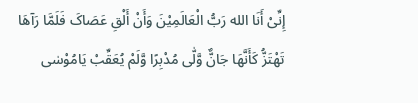إِنِّیْ أَنَا الله رَبُّ الْعَالَمِیْنَ وَأَنْ أَلْقِ عَصَاکَ فَلَمَّا رَآهَا تَهْتَزُّ کَأَنَّهَا جَانٌّ وَّلّٰی مُدْبِرًا وَّلَمْ یُعَقِّبْ یَامُوْسٰی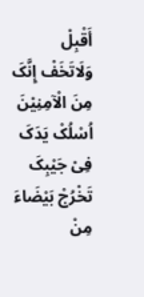أَقْبِلْ وَلَاتَخَفْ إِنَّکَ مِنَ الْآمِنِیْنَ اُسْلُکْ یَدَکَ فِیْ جَیْبِکَ تَخْرُجْ بَیْضَاءَ مِنْ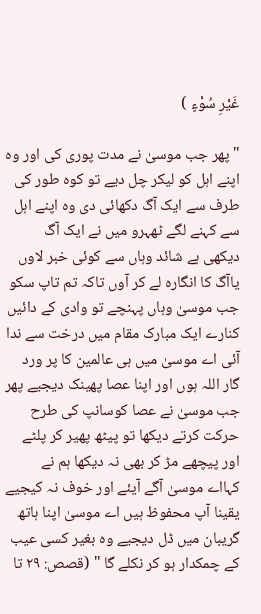غَیْرِ سُوْءٍ )

"پھر جب موسیٰ نے مدت پوری کی اور وہ اپنے اہل کو لیکر چل دیے تو کوہ طور کی طرف سے ایک آگ دکھائی دی وہ اپنے اہل سے کہنے لگے ٹھہرو میں نے ایک آگ دیکھی ہے شائد وہاں سے کوئی خبر لاوں یاآگ کا انگارہ لے کر آوں تاکہ تم تاپ سکو جب موسیٰ وہاں پہنچے تو وادی کے دائیں کنارے ایک مبارک مقام میں درخت سے ندا آئی اے موسیٰ میں ہی عالمین کا پر ورد گار اللہ ہوں اور اپنا عصا پھینک دیجیے پھر جب موسیٰ نے عصا کوسانپ کی طرح حرکت کرتے دیکھا تو پیٹھ پھیر کر پلٹے اور پیچھے مڑ کر بھی نہ دیکھا ہم نے کہااے موسیٰ آگے آیئے اور خوف نہ کیجیے یقینا آپ محفوظ ہیں اے موسیٰ اپنا ہاتھ گریبان میں ڈل دیجیے وہ بغیر کسی عیب کے چمکدار ہو کر نکلے گا " (قصص: ۲۹ تا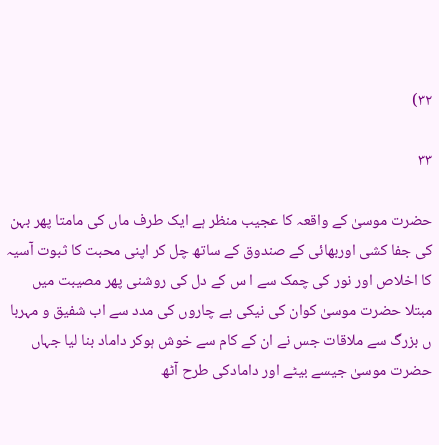۳۲)

۳۳

حضرت موسیٰ کے واقعہ کا عجیب منظر ہے ایک طرف ماں کی مامتا پھر بہن کی جفا کشی اوربھائی کے صندوق کے ساتھ چل کر اپنی محبت کا ثبوت آسیہ کا اخلاص اور نور کی چمک سے ا س کے دل کی روشنی پھر مصیبت میں مبتلا حضرت موسیٰ کوان کی نیکی بے چاروں کی مدد سے اب شفیق و مہربا ں بزرگ سے ملاقات جس نے ان کے کام سے خوش ہوکر داماد بنا لیا جہاں حضرت موسیٰ جیسے بیٹے اور دامادکی طرح آٹھ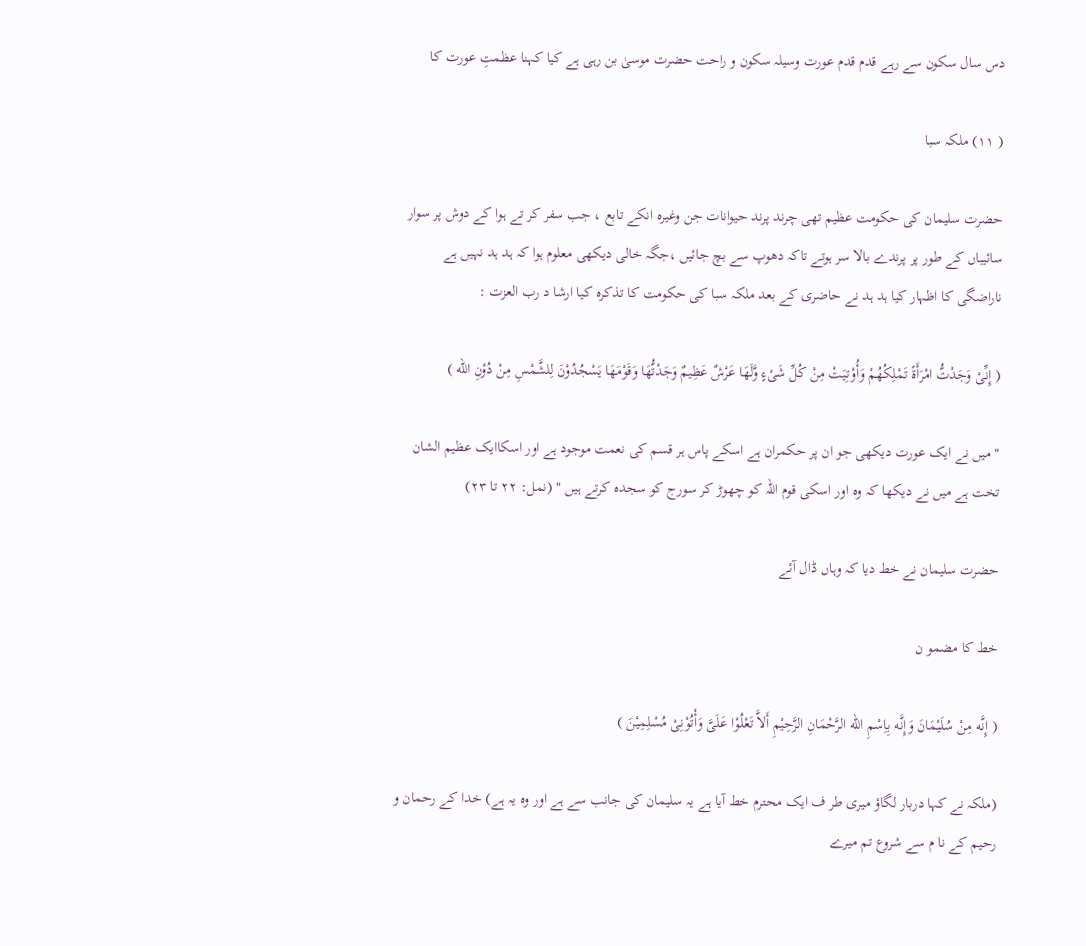دس سال سکون سے رہے قدم قدم عورت وسیلہ سکون و راحت حضرت موسیٰ بن رہی ہے کیا کہنا عظمتِ عورت کا

( ۱۱) ملکہ سبا

حضرت سلیمان کی حکومت عظیم تھی چرند پرند حیوانات جن وغیرہ انکے تابع ، جب سفر کر تے ہوا کے دوش پر سوار سائیباں کے طور پر پرندے بالا سر ہوتے تاکہ دھوپ سے بچ جائیں ،جگہ خالی دیکھی معلوم ہوا کہ ہد ہد نہیں ہے ناراضگی کا اظہار کیا ہد ہد نے حاضری کے بعد ملکہ سبا کی حکومت کا تذکرہ کیا ارشا د رب العزت :

( إِنِّیْ وَجَدْتُّ امْرَأَةً تَمْلِکُهُمْ وَأُوْتِیَتْ مِنْ کُلِّ شَیْءٍ وَّلَهَا عَرْشٌ عَظِیمٌ وَجَدْتُّهَا وَقَوْمَهَا یَسْجُدُوْنَ لِلشَّمْسِ مِنْ دُوْنِ الله )

" میں نے ایک عورت دیکھی جو ان پر حکمران ہے اسکے پاس ہر قسم کی نعمت موجود ہے اور اسکاایک عظیم الشان تخت ہے میں نے دیکھا کہ وہ اور اسکی قوم اللہ کو چھوڑ کر سورج کو سجدہ کرتے ہیں " (نمل: ۲۲ تا ۲۳)

حضرت سلیمان نے خط دیا کہ وہاں ڈال آئے

خط کا مضمو ن

( إِنَّه مِنْ سُلَیْمَانَ وَإِنَّه بِاِسْمِ الله الرَّحْمَانِ الرَّحِیْمِ أَلاَّ تَعْلُوْا عَلَیَّ وَأْتُوْنِیْ مُسْلِمِیْنَ )

(ملکہ نے کہا دربار لگاؤ میری طر ف ایک محترم خط آیا ہے یہ سلیمان کی جانب سے ہے اور وہ یہ ہے) خدا کے رحمان و رحیم کے نا م سے شروع تم میرے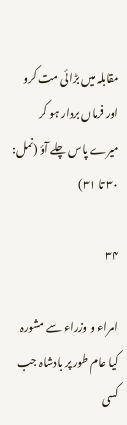مقابلہ میں بڑائی مت کرو اور فرماں بردار ہو کر میرے پاس چلے آؤ (نمل: ۳۰ تا ۳۱)

۳۴

امراء و وزراء سے مشورہ کیا عام طور پر بادشاہ جب کسی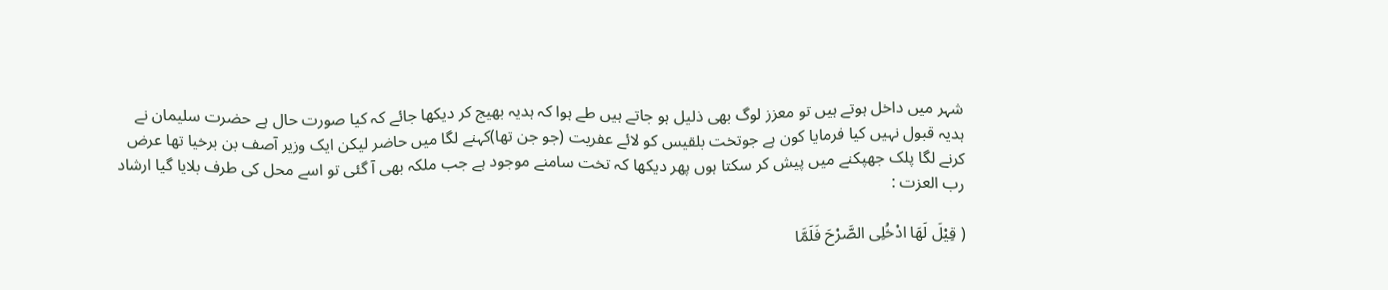شہر میں داخل ہوتے ہیں تو معزز لوگ بھی ذلیل ہو جاتے ہیں طے ہوا کہ ہدیہ بھیج کر دیکھا جائے کہ کیا صورت حال ہے حضرت سلیمان نے ہدیہ قبول نہیں کیا فرمایا کون ہے جوتخت بلقیس کو لائے عفریت (جو جن تھا)کہنے لگا میں حاضر لیکن ایک وزیر آصف بن برخیا تھا عرض کرنے لگا پلک جھپکنے میں پیش کر سکتا ہوں پھر دیکھا کہ تخت سامنے موجود ہے جب ملکہ بھی آ گئی تو اسے محل کی طرف بلایا گیا ارشاد رب العزت :

( قِیْلَ لَهَا ادْخُلِی الصَّرْحَ فَلَمَّا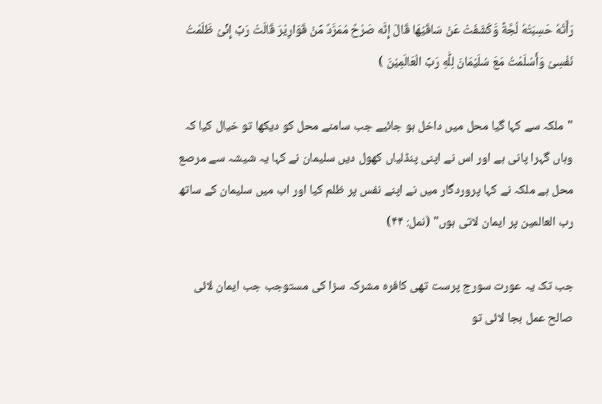رَأَتْهُ حَسِبَتْهُ لُجَّةً وَّکَشَفَتْ عَنْ سَاقَیْهَا قَالَ إِنَّه صَرْحٌ مُمَرَّدٌ مِّنْ قَوَارِیْرَ قَالَتْ رَبِّ إِنِّیْ ظَلَمْتُ نَفْسِیْ وَأَسْلَمْتُ مَعَ سُلَیْمَانَ لِلّٰهِ رَبِّ الْعَالَمِیْنَ )

"ملکہ سے کہا گیا محل میں داخل ہو جائیے جب سامنے محل کو دیکھا تو خیال کیا کہ وہاں گہرا پانی ہے اور اس نے اپنی پنڈلیاں کھول دیں سلیمان نے کہا یہ شیشہ سے مرصع محل ہے ملکہ نے کہا پروردگار میں نے اپنے نفس پر ظلم کیا اور اب میں سلیمان کے ساتھ رب العالمین پر ایمان لاتی ہوں" (نمل: ۴۴)

جب تک یہ عورت سورج پرست تھی کافرہ مشرکہ سزا کی مستوجب جب ایمان لائی صالح عمل بجا لائی تو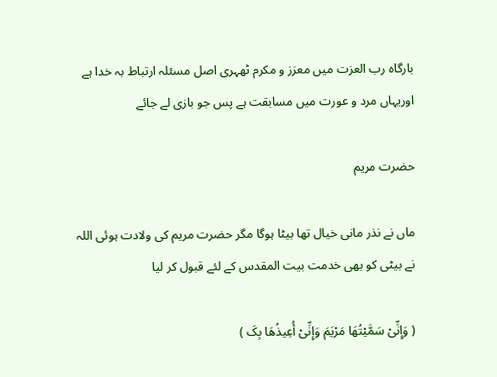بارگاہ رب العزت میں معزز و مکرم ٹھہری اصل مسئلہ ارتباط بہ خدا ہے اوریہاں مرد و عورت میں مسابقت ہے پس جو بازی لے جائے

حضرت مریم

ماں نے نذر مانی خیال تھا بیٹا ہوگا مگر حضرت مریم کی ولادت ہوئی اللہ نے بیٹی کو بھی خدمت بیت المقدس کے لئے قبول کر لیا

( وَإِنِّیْ سَمَّیْتُهَا مَرْیَمَ وَإِنِّیْ أُعِیذُهَا بِکَ )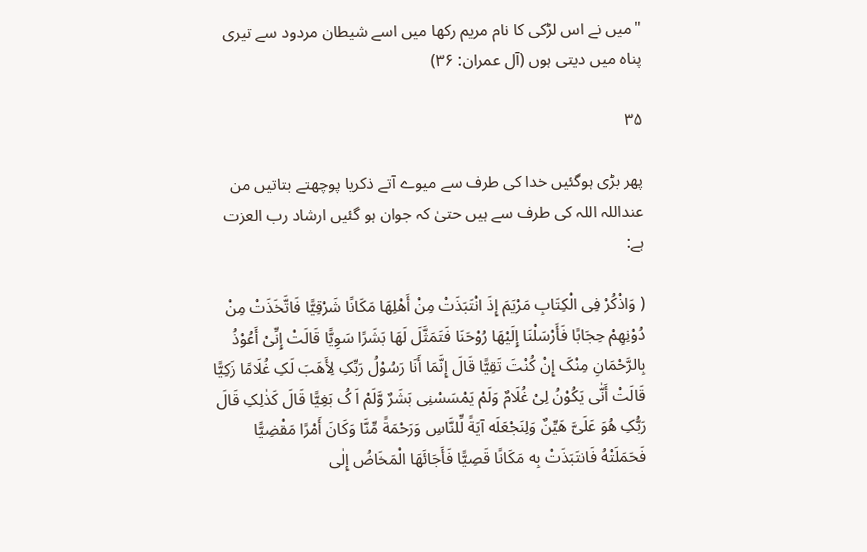"میں نے اس لڑکی کا نام مریم رکھا میں اسے شیطان مردود سے تیری پناہ میں دیتی ہوں (آل عمران: ۳۶)

۳۵

پھر بڑی ہوگئیں خدا کی طرف سے میوے آتے ذکریا پوچھتے بتاتیں من عنداللہ اللہ کی طرف سے ہیں حتیٰ کہ جوان ہو گئیں ارشاد رب العزت ہے:

( وَاذْکُرْ فِی الْکِتَابِ مَرْیَمَ إِذَ انْتَبَذَتْ مِنْ أَهْلِهَا مَکَانًا شَرْقِیًّا فَاتَّخَذَتْ مِنْ دُوْنِهِمْ حِجَابًا فَأَرْسَلْنَا إِلَیْهَا رُوْحَنَا فَتَمَثَّلَ لَهَا بَشَرًا سَوِیًّا قَالَتْ إِنِّیْ أَعُوْذُ بِالرَّحْمَانِ مِنْکَ إِنْ کُنْتَ تَقِیًّا قَالَ إِنَّمَا أَنَا رَسُوْلُ رَبِّکِ لِأَهَبَ لَکِ غُلَامًا زَکِیًّا قَالَتْ أَنّٰی یَکُوْنُ لِیْ غُلَامٌ وَلَمْ یَمْسَسْنِی بَشَرٌ وَّلَمْ اَ کُ بَغِیًّا قَالَ کَذٰلِکِ قَالَ رَبُّکِ هُوَ عَلَیَّ هَیِّنٌ وَلِنَجْعَلَه آیَةً لِّلنَّاسِ وَرَحْمَةً مِّنَّا وَکَانَ أَمْرًا مَقْضِیًّا فَحَمَلَتْهُ فَانتَبَذَتْ بِه مَکَانًا قَصِیًّا فَأَجَائَهَا الْمَخَاضُ إِلٰی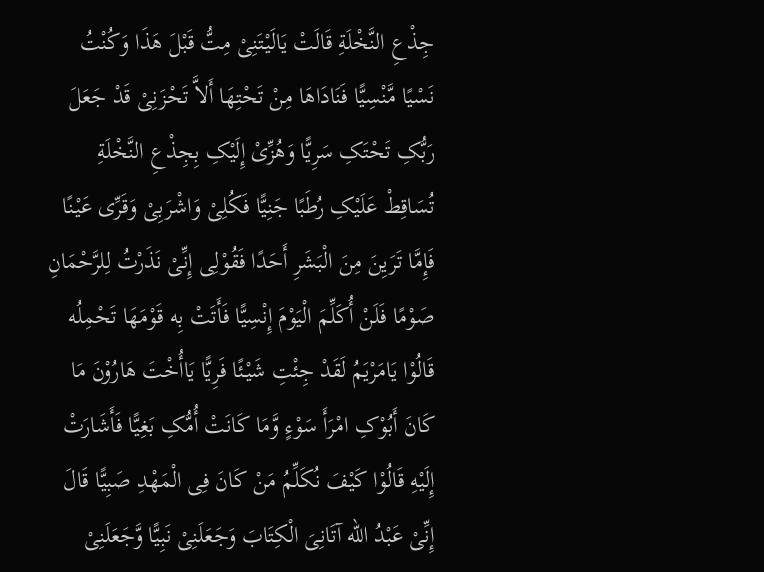جِذْعِ النَّخْلَةِ قَالَتْ یَالَیْتَنِیْ مِتُّ قَبْلَ هَذَا وَکُنْتُ نَسْیًا مَّنْسِیًّا فَنَادَاهَا مِنْ تَحْتِهَا أَلاَّ تَحْزَنِیْ قَدْ جَعَلَ رَبُّکِ تَحْتَکِ سَرِیًّا وَهُزِّیْ إِلَیْکِ بِجِذْعِ النَّخْلَةِ تُسَاقِطْ عَلَیْکِ رُطَبًا جَنِیًّا فَکُلِیْ وَاشْرَبِیْ وَقَرِّی عَیْنًا فَإِمَّا تَرَیِنَ مِنَ الْبَشَرِ أَحَدًا فَقُوْلِی إِنِّیْ نَذَرْتُ لِلرَّحْمَانِ صَوْمًا فَلَنْ أُکَلِّمَ الْیَوْمَ إِنْسِیًّا فَأَتَتْ بِه قَوْمَهَا تَحْمِلُه قَالُوْا یَامَرْیَمُ لَقَدْ جِئْتِ شَیْئًا فَرِیًّا یَاأُخْتَ هَارُوْنَ مَا کَانَ أَبُوْکِ امْرَأَ سَوْءٍ وَّمَا کَانَتْ أُمُّکِ بَغِیًّا فَأَشَارَتْ إِلَیْهِ قَالُوْا کَیْفَ نُکَلِّمُ مَنْ کَانَ فِی الْمَهْدِ صَبِیًّا قَالَ إِنِّیْ عَبْدُ الله آتَانِیَ الْکِتَابَ وَجَعَلَنِیْ نَبِیًّا وَّجَعَلَنِیْ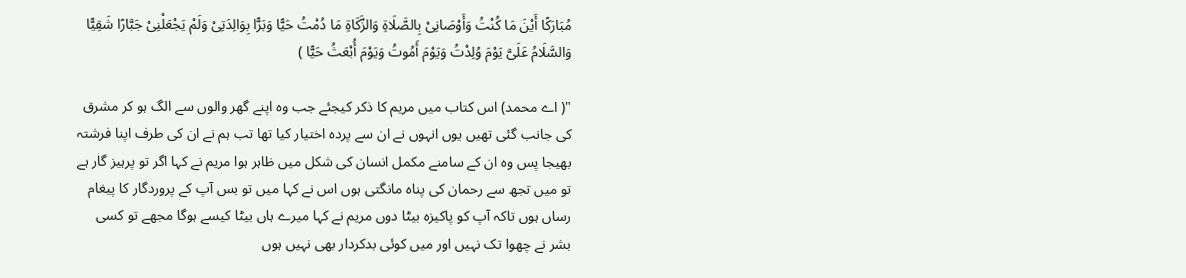مُبَارَکًا أَیْنَ مَا کُنْتُ وَأَوْصَانِیْ بِالصَّلَاةِ وَالزَّکَاةِ مَا دُمْتُ حَیًّا وَبَرًّا بِوَالِدَتِیْ وَلَمْ یَجْعَلْنِیْ جَبَّارًا شَقِیًّا وَالسَّلَامُ عَلَیَّ یَوْمَ وُلِدْتُ وَیَوْمَ أَمُوتُ وَیَوْمَ أُبْعَثُ حَیًّا )

"( اے محمد) اس کتاب میں مریم کا ذکر کیجئے جب وہ اپنے گھر والوں سے الگ ہو کر مشرق کی جانب گئی تھیں یوں انہوں نے ان سے پردہ اختیار کیا تھا تب ہم نے ان کی طرف اپنا فرشتہ بھیجا پس وہ ان کے سامنے مکمل انسان کی شکل میں ظاہر ہوا مریم نے کہا اگر تو پرہیز گار ہے تو میں تجھ سے رحمان کی پناہ مانگتی ہوں اس نے کہا میں تو بس آپ کے پروردگار کا پیغام رساں ہوں تاکہ آپ کو پاکیزہ بیٹا دوں مریم نے کہا میرے ہاں بیٹا کیسے ہوگا مجھے تو کسی بشر نے چھوا تک نہیں اور میں کوئی بدکردار بھی نہیں ہوں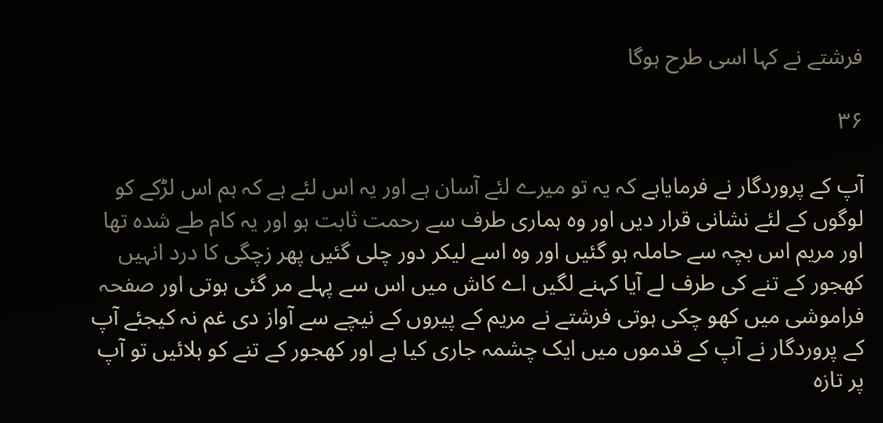فرشتے نے کہا اسی طرح ہوگا

۳۶

آپ کے پروردگار نے فرمایاہے کہ یہ تو میرے لئے آسان ہے اور یہ اس لئے ہے کہ ہم اس لڑکے کو لوگوں کے لئے نشانی قرار دیں اور وہ ہماری طرف سے رحمت ثابت ہو اور یہ کام طے شدہ تھا اور مریم اس بچہ سے حاملہ ہو گئیں اور وہ اسے لیکر دور چلی گئیں پھر زچگی کا درد انہیں کھجور کے تنے کی طرف لے آیا کہنے لگیں اے کاش میں اس سے پہلے مر گئی ہوتی اور صفحہ فراموشی میں کھو چکی ہوتی فرشتے نے مریم کے پیروں کے نیچے سے آواز دی غم نہ کیجئے آپ کے پروردگار نے آپ کے قدموں میں ایک چشمہ جاری کیا ہے اور کھجور کے تنے کو ہلائیں تو آپ پر تازہ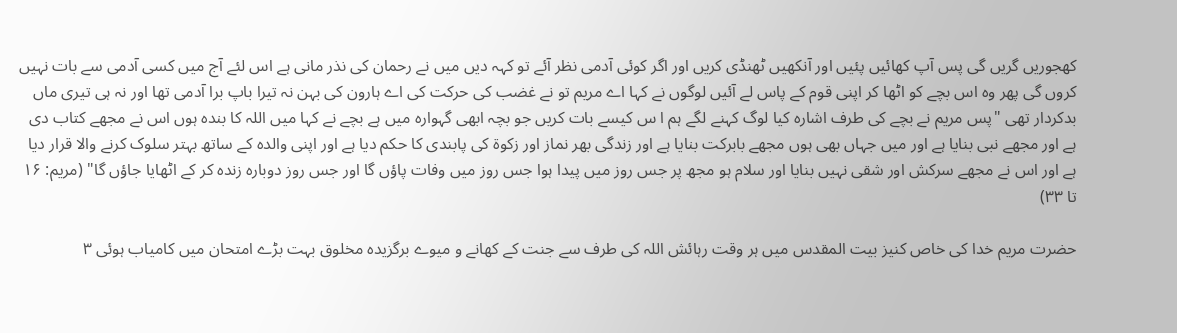کھجوریں گریں گی پس آپ کھائیں پئیں اور آنکھیں ٹھنڈی کریں اور اگر کوئی آدمی نظر آئے تو کہہ دیں میں نے رحمان کی نذر مانی ہے اس لئے آج میں کسی آدمی سے بات نہیں کروں گی پھر وہ اس بچے کو اٹھا کر اپنی قوم کے پاس لے آئیں لوگوں نے کہا اے مریم تو نے غضب کی حرکت کی اے ہارون کی بہن نہ تیرا باپ برا آدمی تھا اور نہ ہی تیری ماں بدکردار تھی "پس مریم نے بچے کی طرف اشارہ کیا لوگ کہنے لگے ہم ا س کیسے بات کریں جو بچہ ابھی گہوارہ میں ہے بچے نے کہا میں اللہ کا بندہ ہوں اس نے مجھے کتاب دی ہے اور مجھے نبی بنایا ہے اور میں جہاں بھی ہوں مجھے بابرکت بنایا ہے اور زندگی بھر نماز اور زکوة کی پابندی کا حکم دیا ہے اور اپنی والدہ کے ساتھ بہتر سلوک کرنے والا قرار دیا ہے اور اس نے مجھے سرکش اور شقی نہیں بنایا اور سلام ہو مجھ پر جس روز میں پیدا ہوا جس روز میں وفات پاؤں گا اور جس روز دوبارہ زندہ کر کے اٹھایا جاؤں گا" (مریم: ۱۶ تا ۳۳)

حضرت مریم خدا کی خاص کنیز بیت المقدس میں ہر وقت رہائش اللہ کی طرف سے جنت کے کھانے و میوے برگزیدہ مخلوق بہت بڑے امتحان میں کامیاب ہوئی ۳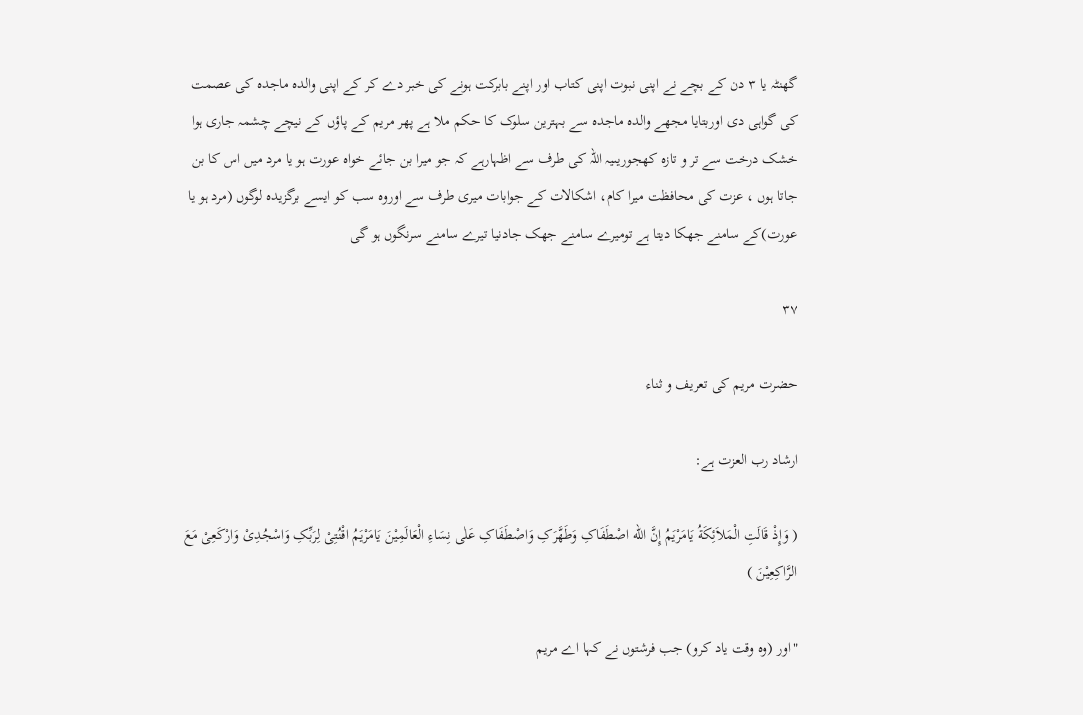گھنٹہ یا ۳ دن کے بچے نے اپنی نبوت اپنی کتاب اور اپنے بابرکت ہونے کی خبر دے کر کے اپنی والدہ ماجدہ کی عصمت کی گواہی دی اوربتایا مجھے والدہ ماجدہ سے بہترین سلوک کا حکم ملا ہے پھر مریم کے پاؤں کے نیچے چشمہ جاری ہوا خشک درخت سے تر و تازہ کھجوریںیہ اللہ کی طرف سے اظہارہے کہ جو میرا بن جائے خواہ عورت ہو یا مرد میں اس کا بن جاتا ہوں ، عزت کی محافظت میرا کام، اشکالات کے جوابات میری طرف سے اوروہ سب کو ایسے برگزیدہ لوگوں (مرد ہو یا عورت)کے سامنے جھکا دیتا ہے تومیرے سامنے جھک جادنیا تیرے سامنے سرنگوں ہو گی

۳۷

حضرت مریم کی تعریف و ثناء

ارشاد رب العزت ہے:

( وَإِذْ قَالَتِ الْمَلاَئِکَةُ یَامَرْیَمُ إِنَّ الله اصْطَفَاکِ وَطَهَّرَکِ وَاصْطَفَاکِ عَلٰی نِسَاءِ الْعَالَمِیْنَ یَامَرْیَمُ اقْنُتِیْ لِرَبِّکِ وَاسْجُدِیْ وَارْکَعِیْ مَعَ الرَّاکِعِیْنَ )

"اور (وہ وقت یاد کرو) جب فرشتوں نے کہا اے مریم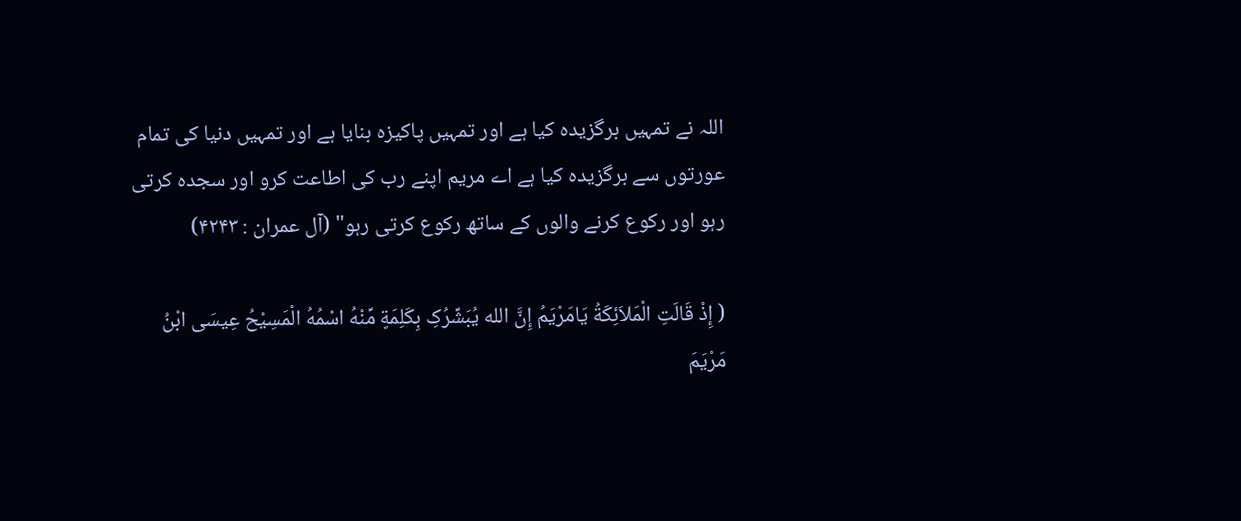اللہ نے تمہیں برگزیدہ کیا ہے اور تمہیں پاکیزہ بنایا ہے اور تمہیں دنیا کی تمام عورتوں سے برگزیدہ کیا ہے اے مریم اپنے رب کی اطاعت کرو اور سجدہ کرتی رہو اور رکوع کرنے والوں کے ساتھ رکوع کرتی رہو" (آل عمران : ۴۲۴۳)

( إِذْ قَالَتِ الْمَلاَئِکَةُ یَامَرْیَمُ إِنَّ الله یُبَشِّرُکِ بِکَلِمَةٍ مِّنْهُ اسْمُهُ الْمَسِیْحُ عِیسَی ابْنُ مَرْیَمَ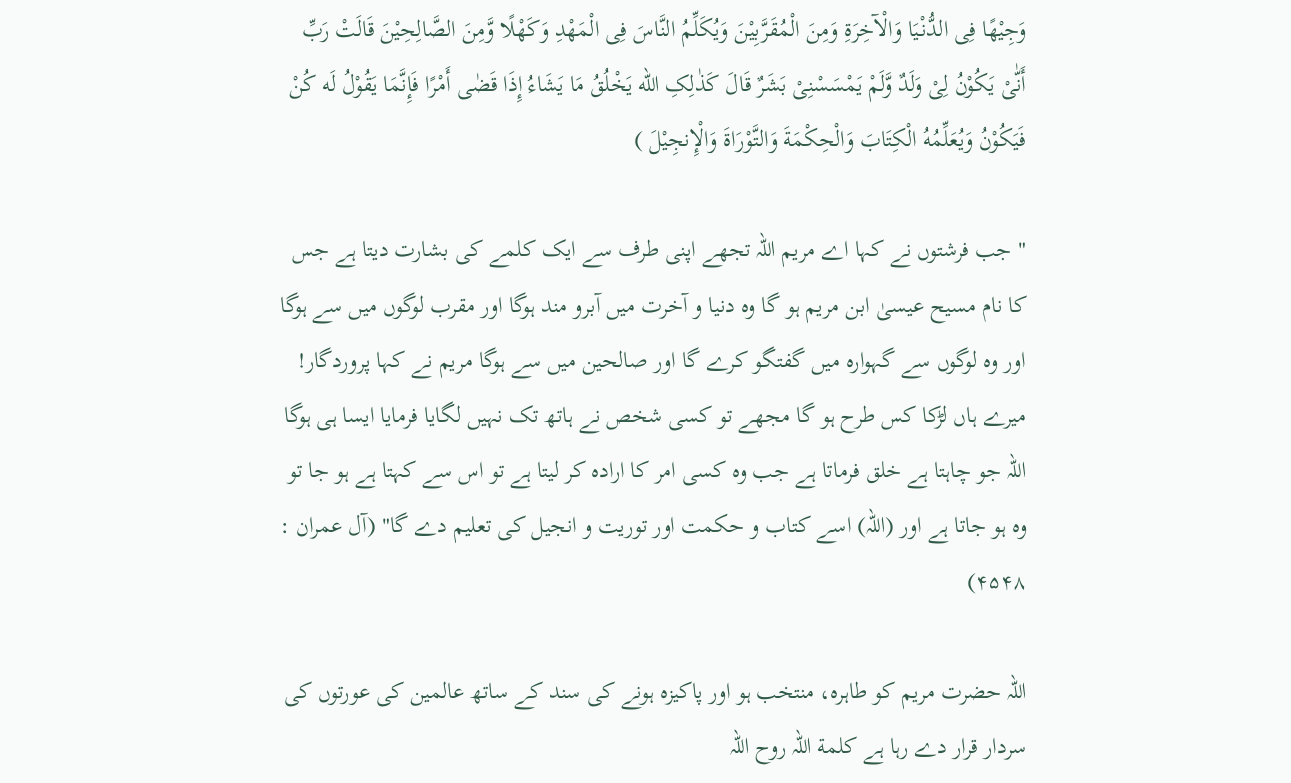وَجِیْهًا فِی الدُّنْیَا وَالْآخِرَةِ وَمِنَ الْمُقَرَّبِیْنَ وَیُکَلِّمُ النَّاسَ فِی الْمَهْدِ وَکَهْلًا وَّمِنَ الصَّالِحِیْنَ قَالَتْ رَبِّ أَنّٰیْ یَکُوْنُ لِیْ وَلَدٌ وَّلَمْ یَمْسَسْنِیْ بَشَرٌ قَالَ کَذٰلِکِ الله یَخْلُقُ مَا یَشَاءُ إِذَا قَضٰی أَمْرًا فَإِنَّمَا یَقُوْلُ لَه کُنْ فَیَکُوْنُ وَیُعَلِّمُهُ الْکِتَابَ وَالْحِکْمَةَ وَالتَّوْرَاةَ وَالْإِنجِیْلَ )

" جب فرشتوں نے کہا اے مریم اللہ تجھے اپنی طرف سے ایک کلمے کی بشارت دیتا ہے جس کا نام مسیح عیسیٰ ابن مریم ہو گا وہ دنیا و آخرت میں آبرو مند ہوگا اور مقرب لوگوں میں سے ہوگا اور وہ لوگوں سے گہوارہ میں گفتگو کرے گا اور صالحین میں سے ہوگا مریم نے کہا پروردگار! میرے ہاں لڑکا کس طرح ہو گا مجھے تو کسی شخص نے ہاتھ تک نہیں لگایا فرمایا ایسا ہی ہوگا اللہ جو چاہتا ہے خلق فرماتا ہے جب وہ کسی امر کا ارادہ کر لیتا ہے تو اس سے کہتا ہے ہو جا تو وہ ہو جاتا ہے اور (اللہ) اسے کتاب و حکمت اور توریت و انجیل کی تعلیم دے گا" (آل عمران : ۴۵۴۸)

اللہ حضرت مریم کو طاہرہ، منتخب ہو اور پاکیزہ ہونے کی سند کے ساتھ عالمین کی عورتوں کی سردار قرار دے رہا ہے کلمة اللہ روح اللہ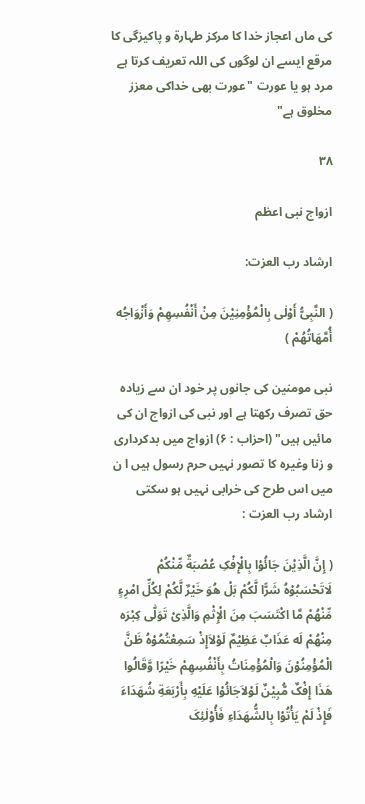کی ماں اعجاز خدا کا مرکز طہارة و پاکیزگی کا مرقع ایسے ان لوگوں کی اللہ تعریف کرتا ہے مرد ہو یا عورت "عورت بھی خداکی معزز مخلوق ہے"

۳۸

ازواج نبی اعظم

ارشاد رب العزت:

( النَّبِیُّ أَوْلٰی بِالْمُؤْمِنِیْنَ مِنْ أَنْفُسِهِمْ وَأَزْوَاجُه أُمَّهَاتُهُمْ )

نبی مومنین کی جانوں پر خود ان سے زیادہ حق تصرف رکھتا ہے اور نبی کی ازواج ان کی مائیں ہیں" (احزاب : ۶) ازواج میں بدکرداری و زنا وغیرہ کا تصور نہیں حرم رسول ہیں ا ن میں اس طرح کی خرابی نہیں ہو سکتی ارشاد رب العزت :

( إِنَّ الَّذِیْنَ جَائُوْا بِالْإِفْکِ عُصْبَةٌ مِّنْکُمْ لَاتَحْسَبُوْهُ شَرًّا لَّکُمْ بَلْ هُوَ خَیْرٌ لَّکُمْ لِکُلِّ امْرِءٍ مِّنْهُمْ مَّا اکْتَسَبَ مِنَ الْإِثْمِ وَالَّذِیْ تَوَلّٰی کِبْرَه مِنْهُمْ لَه عَذَابٌ عَظِیْمٌ لَوْلاَإِذْ سَمِعْتُمُوْهُ ظَنَّ الْمُؤْمِنُوْنَ وَالْمُؤْمِنَاتُ بِأَنْفُسِهِمْ خَیْرًا وَّقَالُوا هَذَا إِفْکٌ مُّبِیْنٌ لَوْلاَجَائُوْا عَلَیْهِ بِأَرْبَعَةِ شُهَدَاءَ فَإِذْ لَمْ یَأْتُوْا بِالشُّهَدَاءِ فَأُوْلٰئِکَ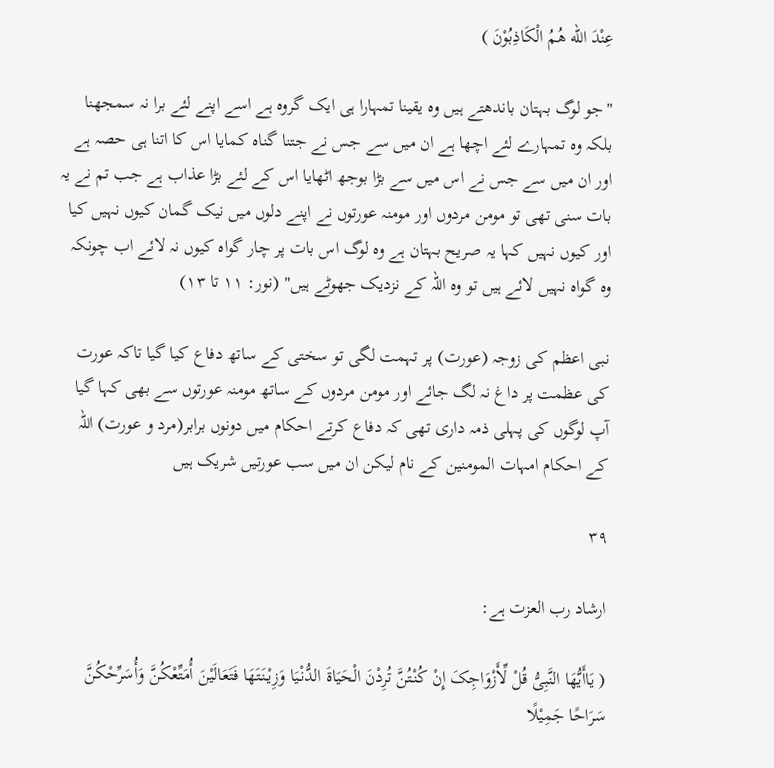عِنْدَ الله هُمُ الْکَاذِبُوْنَ )

"جو لوگ بہتان باندھتے ہیں وہ یقینا تمہارا ہی ایک گروہ ہے اسے اپنے لئے برا نہ سمجھنا بلکہ وہ تمہارے لئے اچھا ہے ان میں سے جس نے جتنا گناہ کمایا اس کا اتنا ہی حصہ ہے اور ان میں سے جس نے اس میں سے بڑا بوجھ اٹھایا اس کے لئے بڑا عذاب ہے جب تم نے یہ بات سنی تھی تو مومن مردوں اور مومنہ عورتوں نے اپنے دلوں میں نیک گمان کیوں نہیں کیا اور کیوں نہیں کہا یہ صریح بہتان ہے وہ لوگ اس بات پر چار گواہ کیوں نہ لائے اب چونکہ وہ گواہ نہیں لائے ہیں تو وہ اللہ کے نزدیک جھوٹے ہیں" (نور: ۱۱ تا ۱۳)

نبی اعظم کی زوجہ (عورت) پر تہمت لگی تو سختی کے ساتھ دفاع کیا گیا تاکہ عورت کی عظمت پر داغ نہ لگ جائے اور مومن مردوں کے ساتھ مومنہ عورتوں سے بھی کہا گیا آپ لوگوں کی پہلی ذمہ داری تھی کہ دفاع کرتے احکام میں دونوں برابر(مرد و عورت) اللہ کے احکام امہات المومنین کے نام لیکن ان میں سب عورتیں شریک ہیں

۳۹

ارشاد رب العزت ہے:

( یَاأَیُّهَا النَّبِیُّ قُلْ لِّأَزْوَاجِکَ إِنْ کُنْتُنَّ تُرِدْنَ الْحَیَاةَ الدُّنْیَا وَزِیْنَتَهَا فَتَعَالَیْنَ أُمَتِّعْکُنَّ وَأُسَرِّحْکُنَّ سَرَاحًا جَمِیْلًا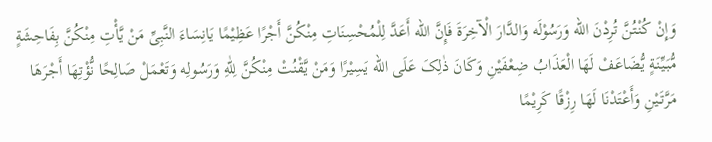وَإِنْ کُنْتُنَّ تُرِدْنَ الله وَرَسُوْلَه وَالدَّارَ الْآخِرَةَ فَإِنَّ الله أَعَدَّ لِلْمُحْسِنَاتِ مِنْکُنَّ أَجْرًا عَظِیْمًا یَانِسَاءَ النَّبِیِّ مَنْ یَّأْتِ مِنْکُنَّ بِفَاحِشَةٍ مُّبَیِّنَةٍ یُّضَاعَفْ لَهَا الْعَذَابُ ضِعْفَیْنِ وَکَانَ ذٰلِکَ عَلَی الله یَسِیْرًا وَمَنْ یَّقْنُتْ مِنْکُنَّ لِلّٰهِ وَرَسُولِه وَتَعْمَلْ صَالِحًا نُّؤْتِهَا أَجْرَهَا مَرَّتَیْنِ وَأَعْتَدْنَا لَهَا رِزْقًا کَرِیْمًا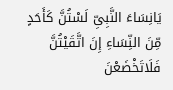یَانِسَاءَ النَّبِیِّ لَسْتُنَّ کَأَحَدٍ مِّنَ النِّسَاءِ إِنَ اتَّقَیْتُنَّ فَلَاتَخْضَعْنَ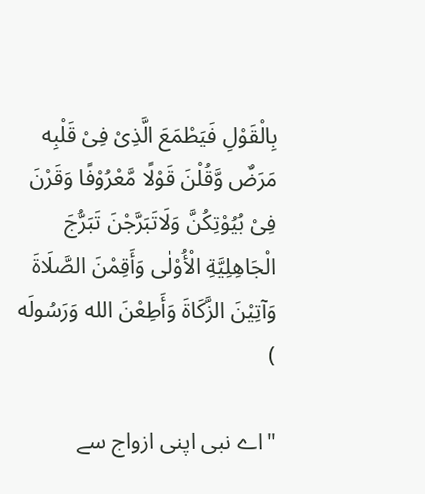بِالْقَوْلِ فَیَطْمَعَ الَّذِیْ فِیْ قَلْبِه مَرَضٌ وَّقُلْنَ قَوْلًا مَّعْرُوْفًا وَقَرْنَ فِیْ بُیُوْتِکُنَّ وَلَاتَبَرَّجْنَ تَبَرُّجَ الْجَاهِلِیَّةِ الْأُوْلٰی وَأَقِمْنَ الصَّلَاةَ وَآتِیْنَ الزَّکَاةَ وَأَطِعْنَ الله وَرَسُولَه )

"اے نبی اپنی ازواج سے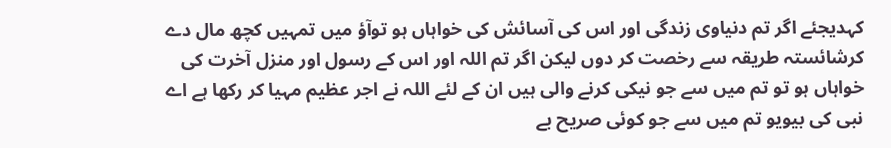کہدیجئے اگر تم دنیاوی زندگی اور اس کی آسائش کی خواہاں ہو توآؤ میں تمہیں کچھ مال دے کرشائستہ طریقہ سے رخصت کر دوں لیکن اگر تم اللہ اور اس کے رسول اور منزل آخرت کی خواہاں ہو تو تم میں سے جو نیکی کرنے والی ہیں ان کے لئے اللہ نے اجر عظیم مہیا کر رکھا ہے اے نبی کی بیویو تم میں سے جو کوئی صریح بے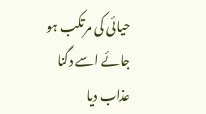حیائی کی مرتکب ہو جائے اسے دگنا عذاب دیا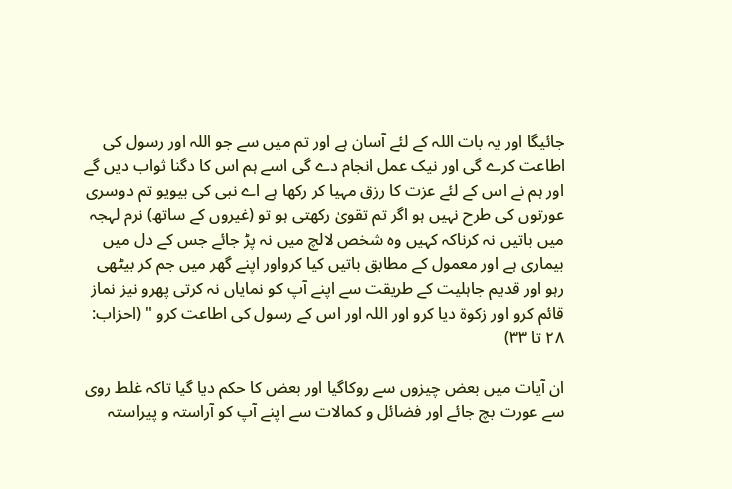جائیگا اور یہ بات اللہ کے لئے آسان ہے اور تم میں سے جو اللہ اور رسول کی اطاعت کرے گی اور نیک عمل انجام دے گی اسے ہم اس کا دگنا ثواب دیں گے اور ہم نے اس کے لئے عزت کا رزق مہیا کر رکھا ہے اے نبی کی بیویو تم دوسری عورتوں کی طرح نہیں ہو اگر تم تقویٰ رکھتی ہو تو (غیروں کے ساتھ) نرم لہجہ میں باتیں نہ کرناکہ کہیں وہ شخص لالچ میں نہ پڑ جائے جس کے دل میں بیماری ہے اور معمول کے مطابق باتیں کیا کرواور اپنے گھر میں جم کر بیٹھی رہو اور قدیم جاہلیت کے طریقت سے اپنے آپ کو نمایاں نہ کرتی پھرو نیز نماز قائم کرو اور زکوة دیا کرو اور اللہ اور اس کے رسول کی اطاعت کرو " (احزاب: ۲۸ تا ۳۳)

ان آیات میں بعض چیزوں سے روکاگیا اور بعض کا حکم دیا گیا تاکہ غلط روی سے عورت بچ جائے اور فضائل و کمالات سے اپنے آپ کو آراستہ و پیراستہ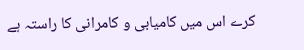کرے اس میں کامیابی و کامرانی کا راستہ ہے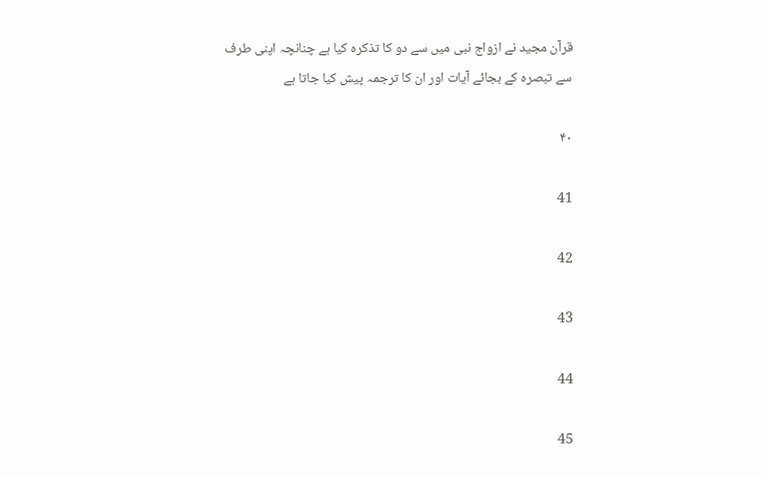قرآن مجید نے ازواج نبی میں سے دو کا تذکرہ کیا ہے چنانچہ اپنی طرف سے تبصرہ کے بجائے آیات اور ان کا ترجمہ پیش کیا جاتا ہے

۴۰

41

42

43

44

45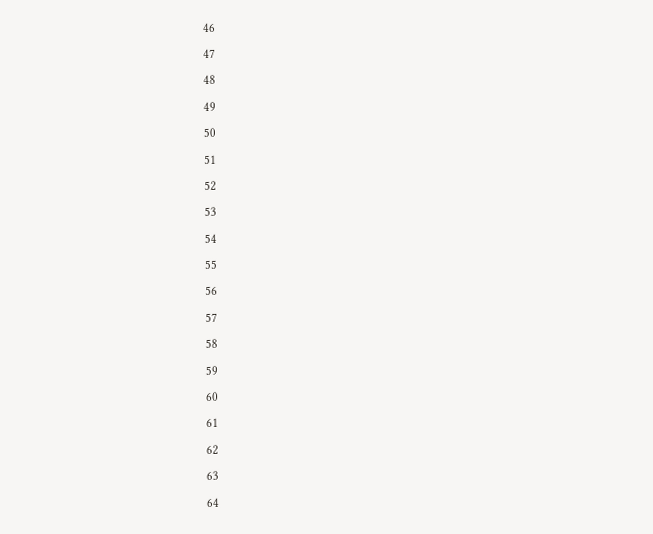46

47

48

49

50

51

52

53

54

55

56

57

58

59

60

61

62

63

64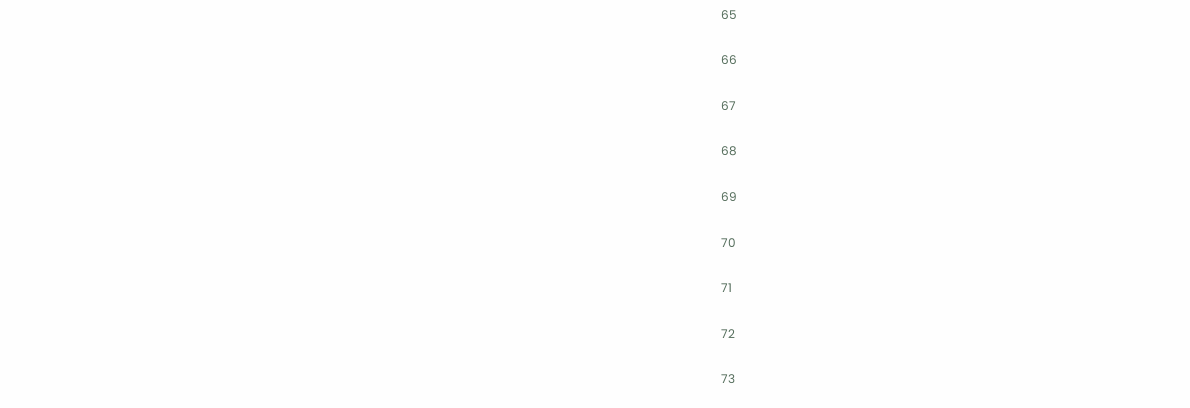65

66

67

68

69

70

71

72

73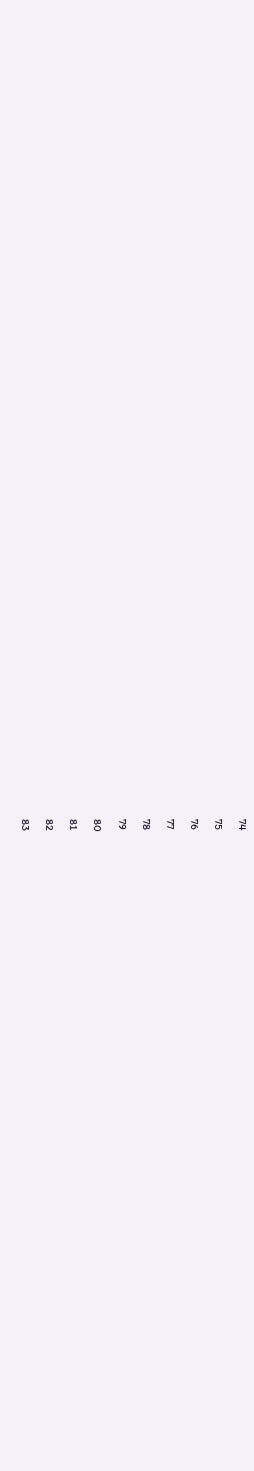74

75

76

77

78

79

80

81

82

83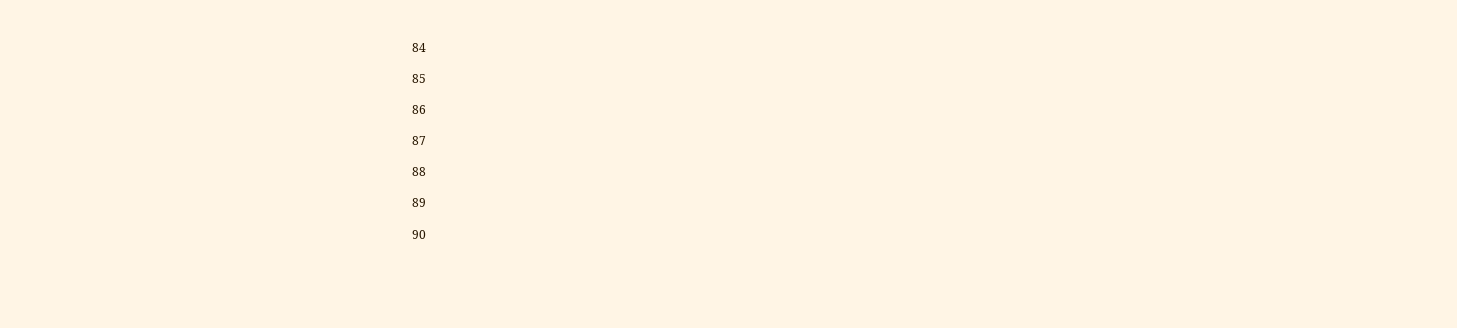84

85

86

87

88

89

90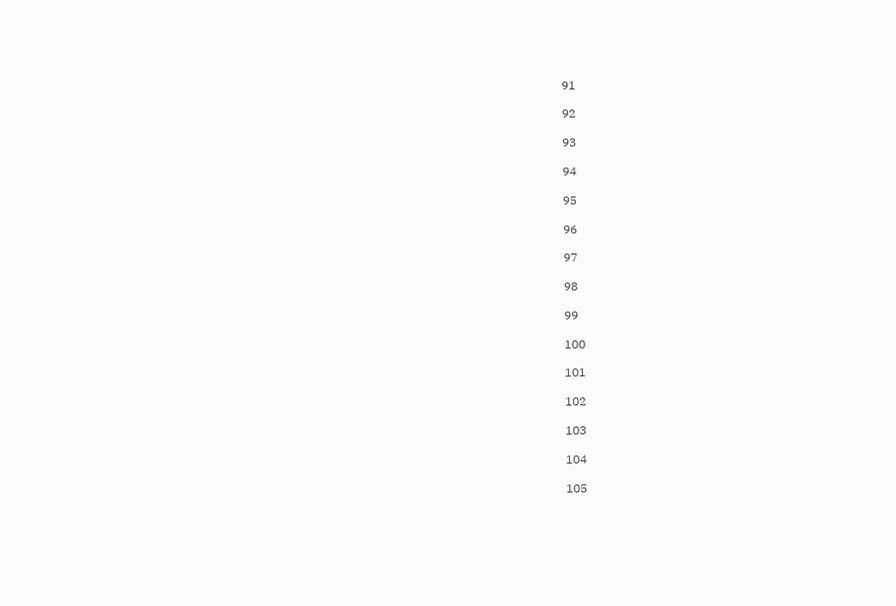91

92

93

94

95

96

97

98

99

100

101

102

103

104

105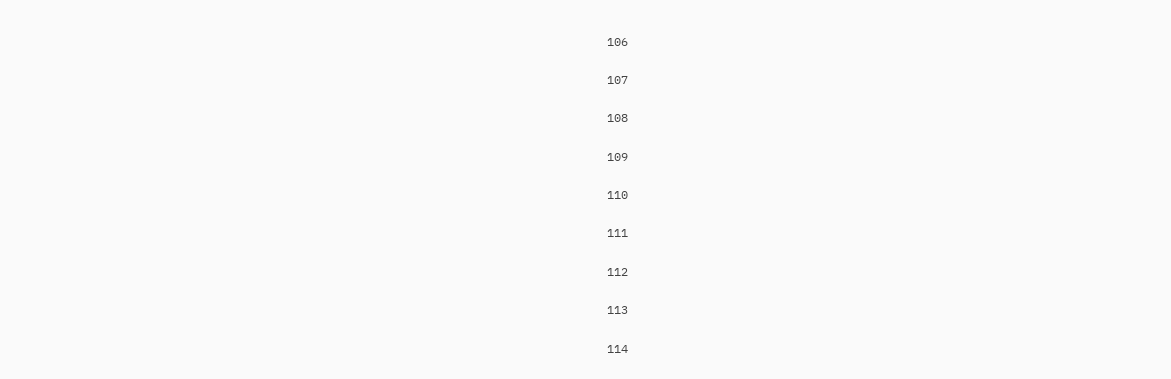106

107

108

109

110

111

112

113

114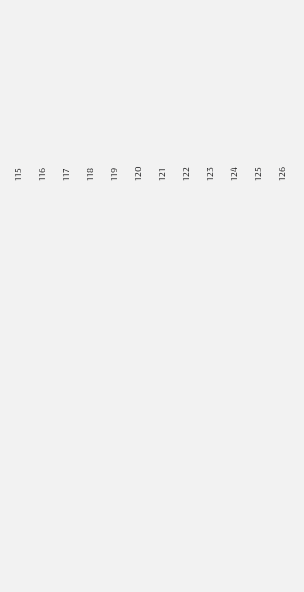115

116

117

118

119

120

121

122

123

124

125

126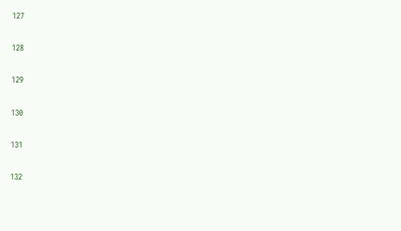127

128

129

130

131

132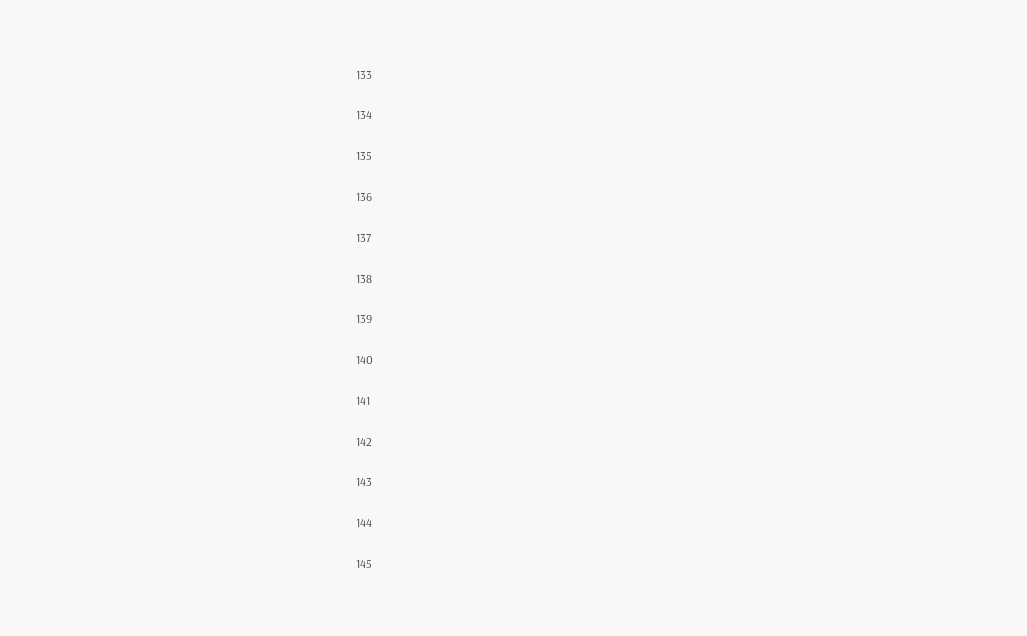133

134

135

136

137

138

139

140

141

142

143

144

145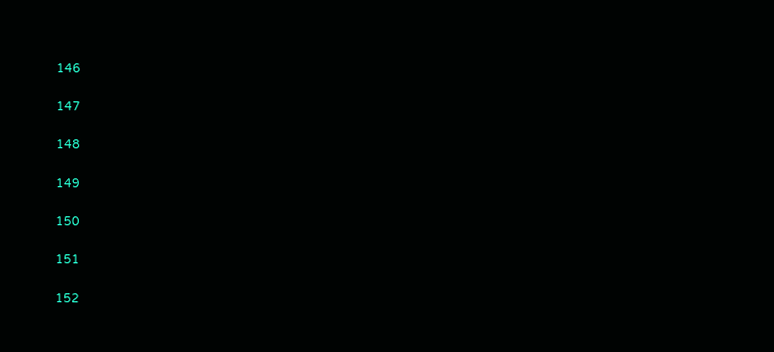146

147

148

149

150

151

152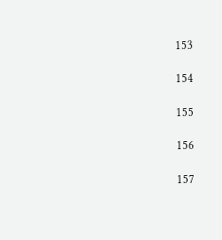153

154

155

156

157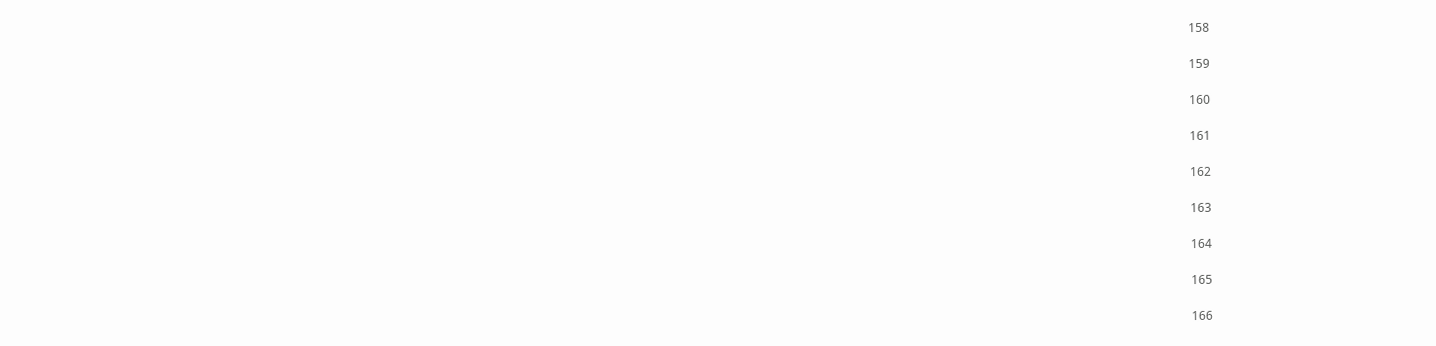158

159

160

161

162

163

164

165

166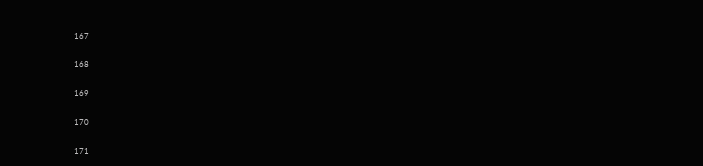167

168

169

170

171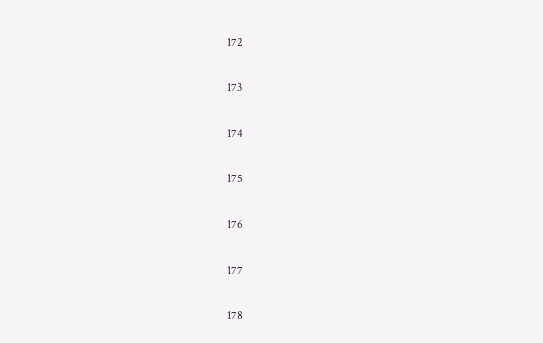172

173

174

175

176

177

178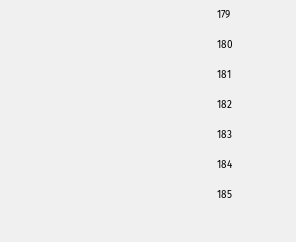179

180

181

182

183

184

185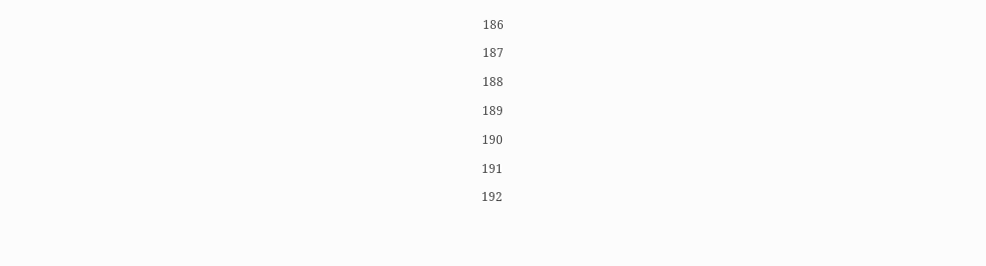186

187

188

189

190

191

192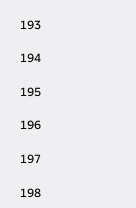193

194

195

196

197

198